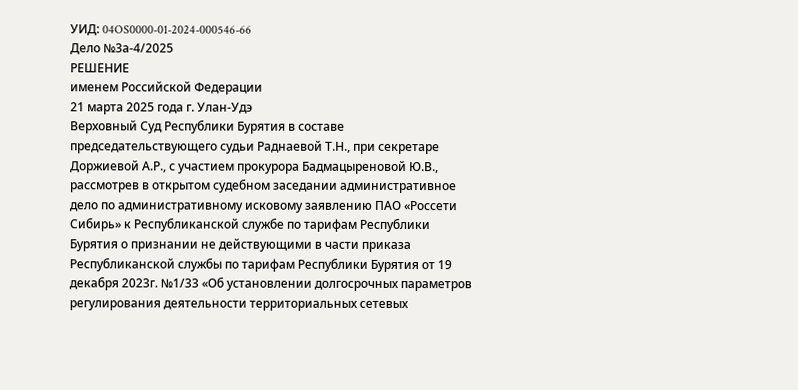УИД: 04OS0000-01-2024-000546-66
Дело №3а-4/2025
РЕШЕНИЕ
именем Российской Федерации
21 марта 2025 года г. Улан-Удэ
Верховный Суд Республики Бурятия в составе председательствующего судьи Раднаевой Т.Н., при секретаре Доржиевой А.Р., с участием прокурора Бадмацыреновой Ю.В., рассмотрев в открытом судебном заседании административное дело по административному исковому заявлению ПАО «Россети Сибирь» к Республиканской службе по тарифам Республики Бурятия о признании не действующими в части приказа Республиканской службы по тарифам Республики Бурятия от 19 декабря 2023г. №1/33 «Об установлении долгосрочных параметров регулирования деятельности территориальных сетевых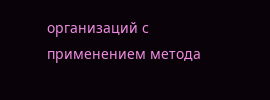организаций с применением метода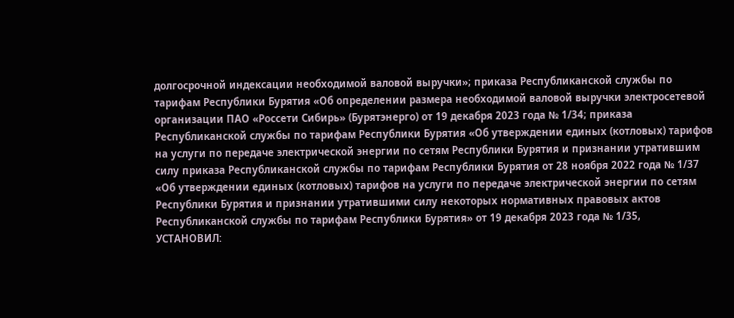долгосрочной индексации необходимой валовой выручки»; приказа Республиканской службы по тарифам Республики Бурятия «Об определении размера необходимой валовой выручки электросетевой организации ПАО «Россети Сибирь» (Бурятэнерго) от 19 декабря 2023 года № 1/34; приказа Республиканской службы по тарифам Республики Бурятия «Об утверждении единых (котловых) тарифов на услуги по передаче электрической энергии по сетям Республики Бурятия и признании утратившим силу приказа Республиканской службы по тарифам Республики Бурятия от 28 ноября 2022 года № 1/37 «Об утверждении единых (котловых) тарифов на услуги по передаче электрической энергии по сетям Республики Бурятия и признании утратившими силу некоторых нормативных правовых актов Республиканской службы по тарифам Республики Бурятия» от 19 декабря 2023 года № 1/35,
УСТАНОВИЛ: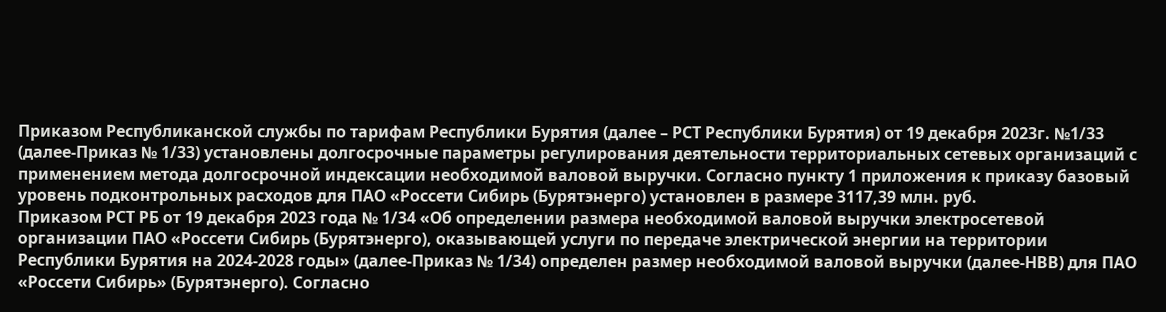Приказом Республиканской службы по тарифам Республики Бурятия (далее – РСТ Республики Бурятия) от 19 декабря 2023г. №1/33 (далее-Приказ № 1/33) установлены долгосрочные параметры регулирования деятельности территориальных сетевых организаций с применением метода долгосрочной индексации необходимой валовой выручки. Согласно пункту 1 приложения к приказу базовый уровень подконтрольных расходов для ПАО «Россети Сибирь (Бурятэнерго) установлен в размере 3117,39 млн. руб.
Приказом РСТ РБ от 19 декабря 2023 года № 1/34 «Об определении размера необходимой валовой выручки электросетевой организации ПАО «Россети Сибирь (Бурятэнерго), оказывающей услуги по передаче электрической энергии на территории Республики Бурятия на 2024-2028 годы» (далее-Приказ № 1/34) определен размер необходимой валовой выручки (далее-НВВ) для ПАО «Россети Сибирь» (Бурятэнерго). Согласно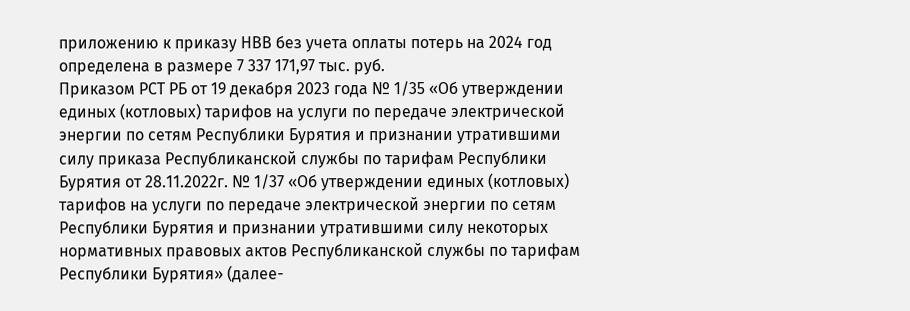приложению к приказу НВВ без учета оплаты потерь на 2024 год определена в размере 7 337 171,97 тыс. руб.
Приказом РСТ РБ от 19 декабря 2023 года № 1/35 «Об утверждении единых (котловых) тарифов на услуги по передаче электрической энергии по сетям Республики Бурятия и признании утратившими силу приказа Республиканской службы по тарифам Республики Бурятия от 28.11.2022г. № 1/37 «Об утверждении единых (котловых) тарифов на услуги по передаче электрической энергии по сетям Республики Бурятия и признании утратившими силу некоторых нормативных правовых актов Республиканской службы по тарифам Республики Бурятия» (далее-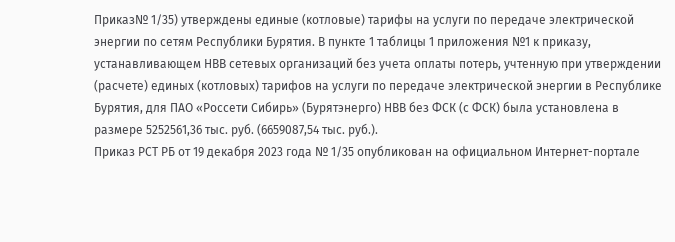Приказ№ 1/35) утверждены единые (котловые) тарифы на услуги по передаче электрической энергии по сетям Республики Бурятия. В пункте 1 таблицы 1 приложения №1 к приказу, устанавливающем НВВ сетевых организаций без учета оплаты потерь, учтенную при утверждении (расчете) единых (котловых) тарифов на услуги по передаче электрической энергии в Республике Бурятия, для ПАО «Россети Сибирь» (Бурятэнерго) НВВ без ФСК (с ФСК) была установлена в размере 5252561,36 тыс. руб. (6659087,54 тыс. руб.).
Приказ РСТ РБ от 19 декабря 2023 года № 1/35 опубликован на официальном Интернет-портале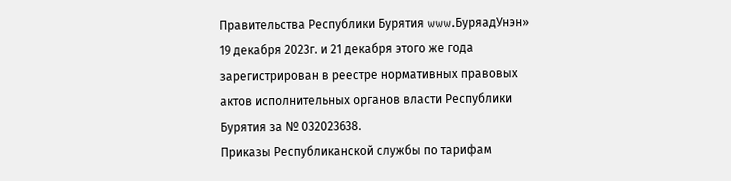Правительства Республики Бурятия www.БуряадУнэн» 19 декабря 2023г. и 21 декабря этого же года зарегистрирован в реестре нормативных правовых актов исполнительных органов власти Республики Бурятия за № 032023638.
Приказы Республиканской службы по тарифам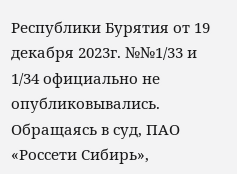Республики Бурятия от 19 декабря 2023г. №№1/33 и 1/34 официально не опубликовывались.
Обращаясь в суд, ПАО «Россети Сибирь»,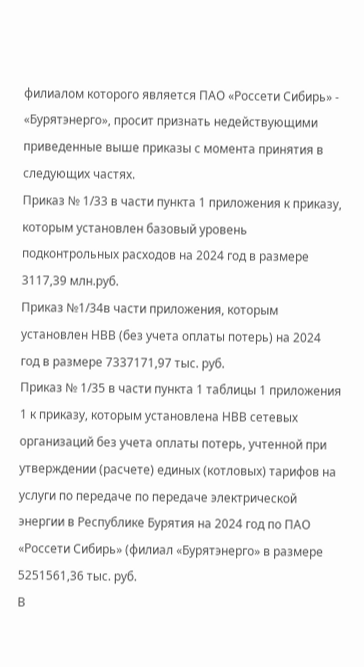филиалом которого является ПАО «Россети Сибирь» - «Бурятэнерго», просит признать недействующими приведенные выше приказы с момента принятия в следующих частях.
Приказ № 1/33 в части пункта 1 приложения к приказу, которым установлен базовый уровень подконтрольных расходов на 2024 год в размере 3117,39 млн.руб.
Приказ №1/34в части приложения, которым установлен НВВ (без учета оплаты потерь) на 2024 год в размере 7337171,97 тыс. руб.
Приказ № 1/35 в части пункта 1 таблицы 1 приложения 1 к приказу, которым установлена НВВ сетевых организаций без учета оплаты потерь, учтенной при утверждении (расчете) единых (котловых) тарифов на услуги по передаче по передаче электрической энергии в Республике Бурятия на 2024 год по ПАО «Россети Сибирь» (филиал «Бурятэнерго» в размере 5251561,36 тыс. руб.
В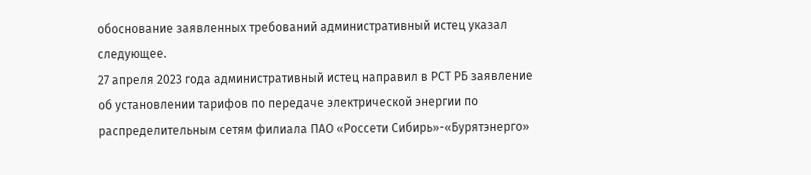обоснование заявленных требований административный истец указал следующее.
27 апреля 2023 года административный истец направил в РСТ РБ заявление об установлении тарифов по передаче электрической энергии по распределительным сетям филиала ПАО «Россети Сибирь»-«Бурятэнерго»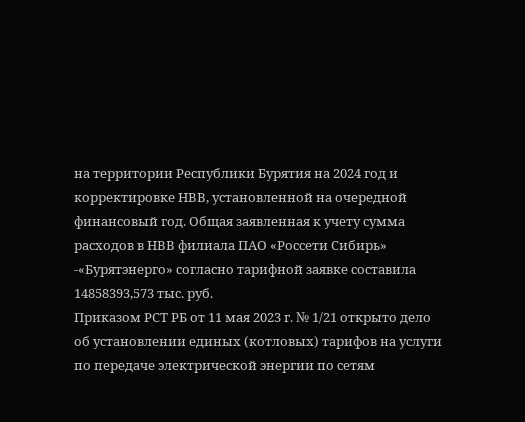на территории Республики Бурятия на 2024 год и корректировке НВВ, установленной на очередной финансовый год. Общая заявленная к учету сумма расходов в НВВ филиала ПАО «Россети Сибирь» -«Бурятэнерго» согласно тарифной заявке составила 14858393,573 тыс. руб.
Приказом РСТ РБ от 11 мая 2023 г. № 1/21 открыто дело об установлении единых (котловых) тарифов на услуги по передаче электрической энергии по сетям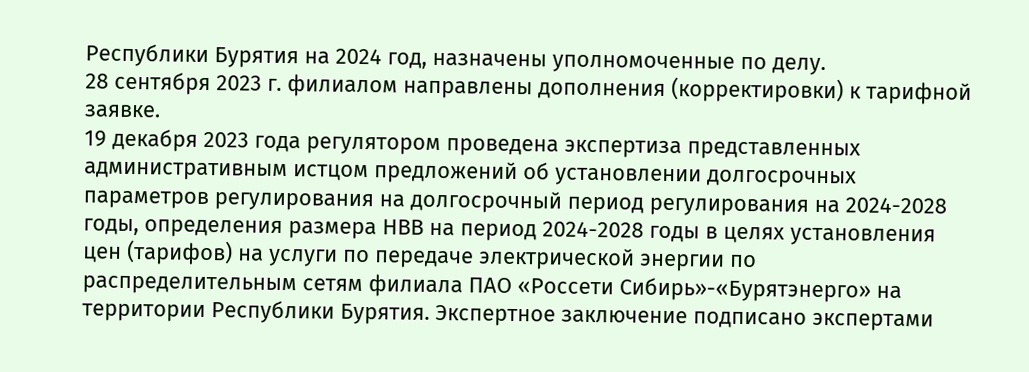Республики Бурятия на 2024 год, назначены уполномоченные по делу.
28 сентября 2023 г. филиалом направлены дополнения (корректировки) к тарифной заявке.
19 декабря 2023 года регулятором проведена экспертиза представленных административным истцом предложений об установлении долгосрочных параметров регулирования на долгосрочный период регулирования на 2024-2028 годы, определения размера НВВ на период 2024-2028 годы в целях установления цен (тарифов) на услуги по передаче электрической энергии по распределительным сетям филиала ПАО «Россети Сибирь»-«Бурятэнерго» на территории Республики Бурятия. Экспертное заключение подписано экспертами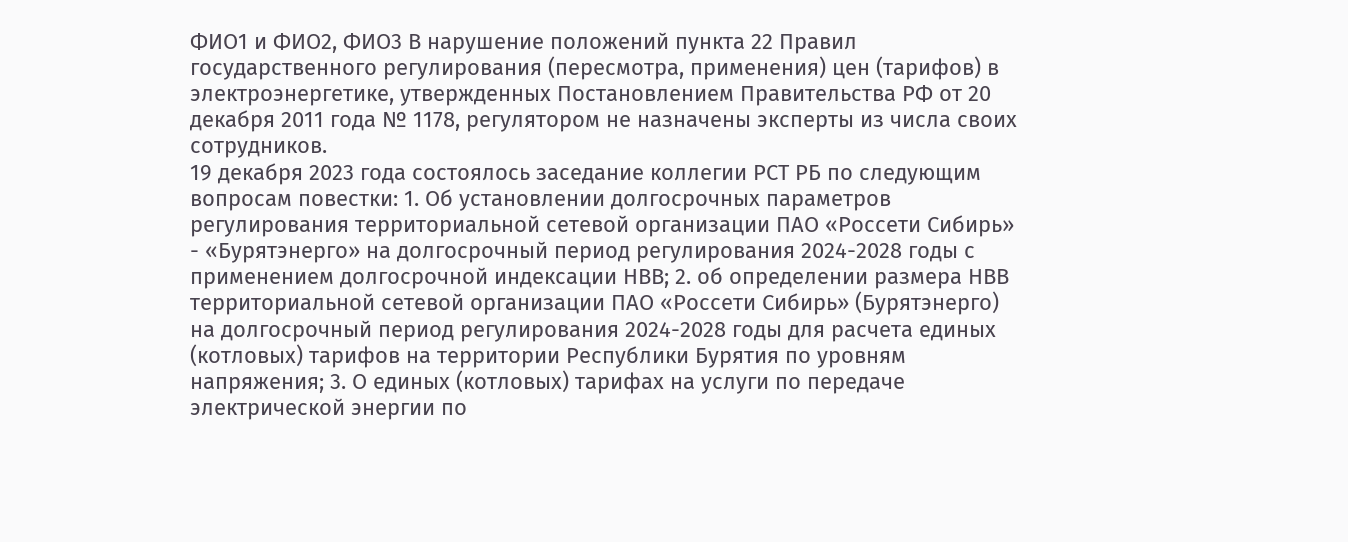ФИО1 и ФИО2, ФИО3 В нарушение положений пункта 22 Правил государственного регулирования (пересмотра, применения) цен (тарифов) в электроэнергетике, утвержденных Постановлением Правительства РФ от 20 декабря 2011 года № 1178, регулятором не назначены эксперты из числа своих сотрудников.
19 декабря 2023 года состоялось заседание коллегии РСТ РБ по следующим вопросам повестки: 1. Об установлении долгосрочных параметров регулирования территориальной сетевой организации ПАО «Россети Сибирь» - «Бурятэнерго» на долгосрочный период регулирования 2024-2028 годы с применением долгосрочной индексации НВВ; 2. об определении размера НВВ территориальной сетевой организации ПАО «Россети Сибирь» (Бурятэнерго) на долгосрочный период регулирования 2024-2028 годы для расчета единых (котловых) тарифов на территории Республики Бурятия по уровням напряжения; 3. О единых (котловых) тарифах на услуги по передаче электрической энергии по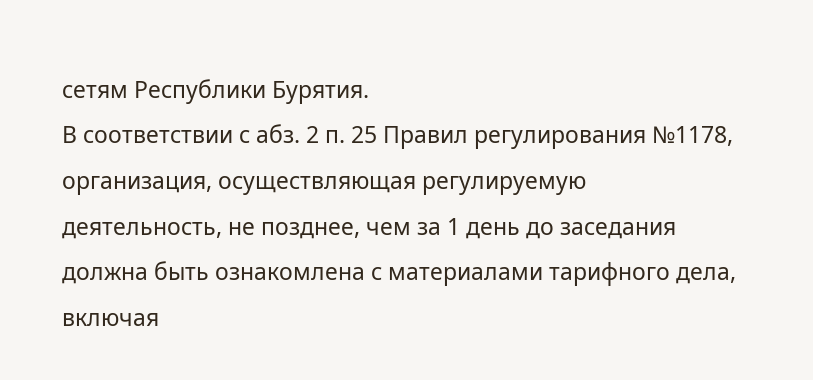сетям Республики Бурятия.
В соответствии с абз. 2 п. 25 Правил регулирования №1178, организация, осуществляющая регулируемую деятельность, не позднее, чем за 1 день до заседания должна быть ознакомлена с материалами тарифного дела, включая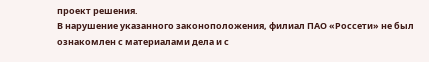проект решения.
В нарушение указанного законоположения, филиал ПАО «Россети» не был ознакомлен с материалами дела и с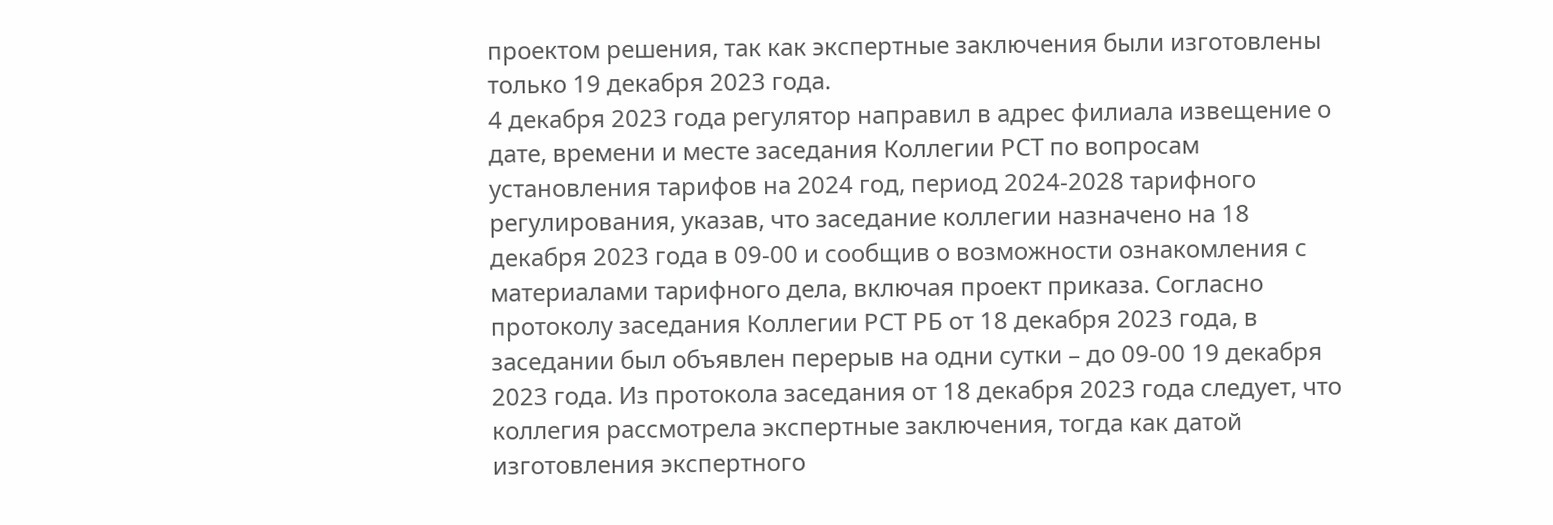проектом решения, так как экспертные заключения были изготовлены только 19 декабря 2023 года.
4 декабря 2023 года регулятор направил в адрес филиала извещение о дате, времени и месте заседания Коллегии РСТ по вопросам установления тарифов на 2024 год, период 2024-2028 тарифного регулирования, указав, что заседание коллегии назначено на 18 декабря 2023 года в 09-00 и сообщив о возможности ознакомления с материалами тарифного дела, включая проект приказа. Согласно протоколу заседания Коллегии РСТ РБ от 18 декабря 2023 года, в заседании был объявлен перерыв на одни сутки – до 09-00 19 декабря 2023 года. Из протокола заседания от 18 декабря 2023 года следует, что коллегия рассмотрела экспертные заключения, тогда как датой изготовления экспертного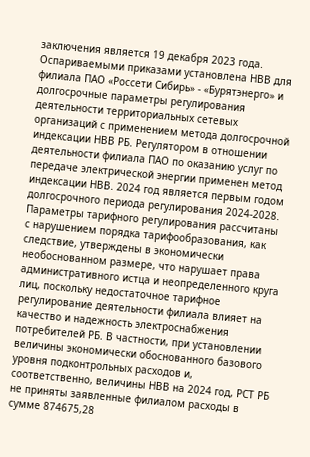заключения является 19 декабря 2023 года.
Оспариваемыми приказами установлена НВВ для филиала ПАО «Россети Сибирь» - «Бурятэнерго» и долгосрочные параметры регулирования деятельности территориальных сетевых организаций с применением метода долгосрочной индексации НВВ РБ. Регулятором в отношении деятельности филиала ПАО по оказанию услуг по передаче электрической энергии применен метод индексации НВВ. 2024 год является первым годом долгосрочного периода регулирования 2024-2028. Параметры тарифного регулирования рассчитаны с нарушением порядка тарифообразования, как следствие, утверждены в экономически необоснованном размере, что нарушает права административного истца и неопределенного круга лиц, поскольку недостаточное тарифное регулирование деятельности филиала влияет на качество и надежность электроснабжения потребителей РБ. В частности, при установлении величины экономически обоснованного базового уровня подконтрольных расходов и, соответственно, величины НВВ на 2024 год, РСТ РБ не приняты заявленные филиалом расходы в сумме 874675,28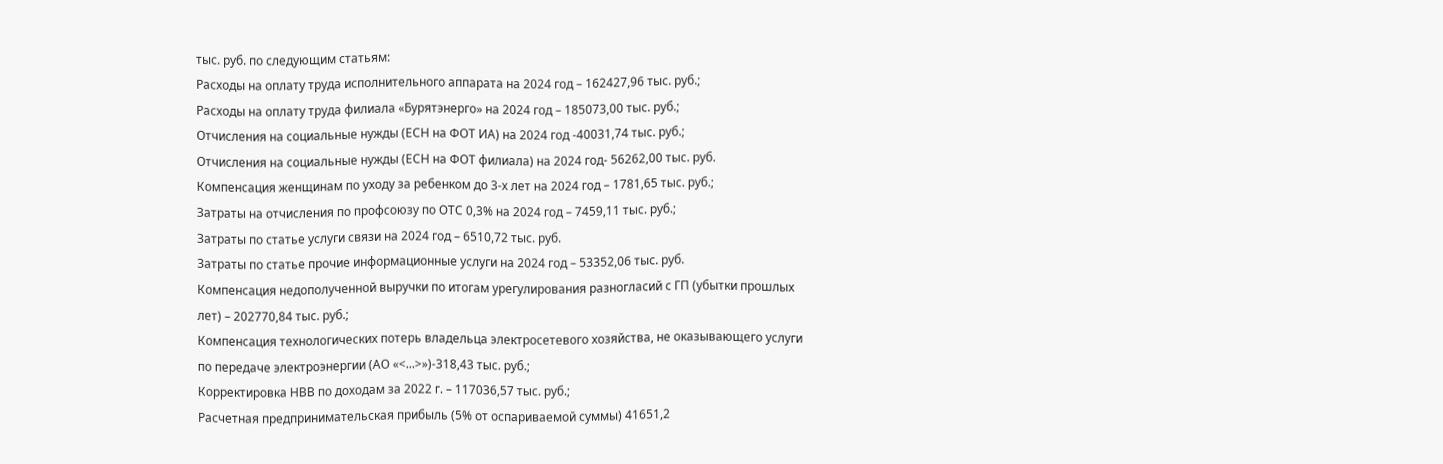тыс. руб. по следующим статьям:
Расходы на оплату труда исполнительного аппарата на 2024 год – 162427,96 тыс. руб.;
Расходы на оплату труда филиала «Бурятэнерго» на 2024 год – 185073,00 тыс. руб.;
Отчисления на социальные нужды (ЕСН на ФОТ ИА) на 2024 год -40031,74 тыс. руб.;
Отчисления на социальные нужды (ЕСН на ФОТ филиала) на 2024 год- 56262,00 тыс. руб.
Компенсация женщинам по уходу за ребенком до 3-х лет на 2024 год – 1781,65 тыс. руб.;
Затраты на отчисления по профсоюзу по ОТС 0,3% на 2024 год – 7459,11 тыс. руб.;
Затраты по статье услуги связи на 2024 год – 6510,72 тыс. руб.
Затраты по статье прочие информационные услуги на 2024 год – 53352,06 тыс. руб.
Компенсация недополученной выручки по итогам урегулирования разногласий с ГП (убытки прошлых лет) – 202770,84 тыс. руб.;
Компенсация технологических потерь владельца электросетевого хозяйства, не оказывающего услуги по передаче электроэнергии (АО «<...>»)-318,43 тыс. руб.;
Корректировка НВВ по доходам за 2022 г. – 117036,57 тыс. руб.;
Расчетная предпринимательская прибыль (5% от оспариваемой суммы) 41651,2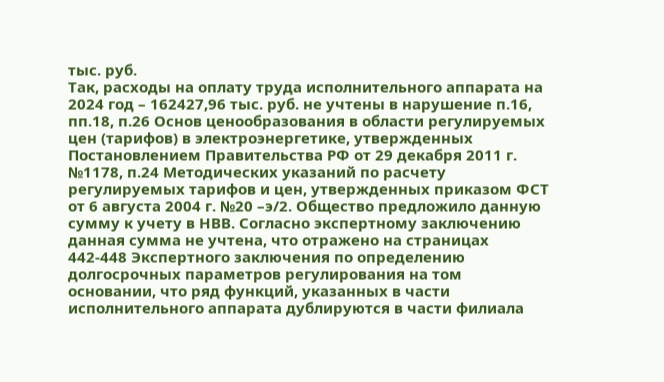тыс. руб.
Так, расходы на оплату труда исполнительного аппарата на 2024 год – 162427,96 тыс. руб. не учтены в нарушение п.16, пп.18, п.26 Основ ценообразования в области регулируемых цен (тарифов) в электроэнергетике, утвержденных Постановлением Правительства РФ от 29 декабря 2011 г. №1178, п.24 Методических указаний по расчету регулируемых тарифов и цен, утвержденных приказом ФСТ от 6 августа 2004 г. №20 –э/2. Общество предложило данную сумму к учету в НВВ. Согласно экспертному заключению данная сумма не учтена, что отражено на страницах 442-448 Экспертного заключения по определению долгосрочных параметров регулирования на том основании, что ряд функций, указанных в части исполнительного аппарата дублируются в части филиала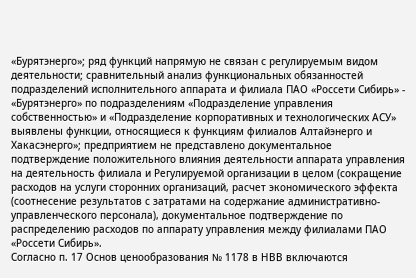«Бурятэнерго»; ряд функций напрямую не связан с регулируемым видом деятельности; сравнительный анализ функциональных обязанностей подразделений исполнительного аппарата и филиала ПАО «Россети Сибирь» - «Бурятэнерго» по подразделениям «Подразделение управления собственностью» и «Подразделение корпоративных и технологических АСУ» выявлены функции, относящиеся к функциям филиалов Алтайэнерго и Хакасэнерго»; предприятием не представлено документальное подтверждение положительного влияния деятельности аппарата управления на деятельность филиала и Регулируемой организации в целом (сокращение расходов на услуги сторонних организаций, расчет экономического эффекта (соотнесение результатов с затратами на содержание административно-управленческого персонала), документальное подтверждение по распределению расходов по аппарату управления между филиалами ПАО «Россети Сибирь».
Согласно п. 17 Основ ценообразования № 1178 в НВВ включаются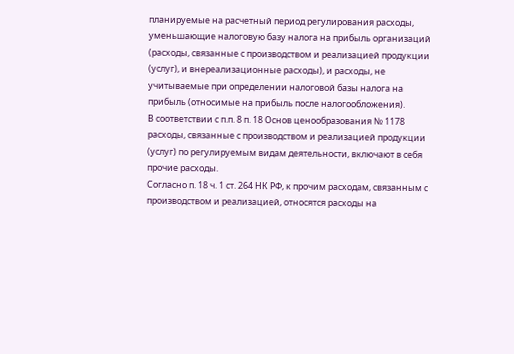планируемые на расчетный период регулирования расходы, уменьшающие налоговую базу налога на прибыль организаций (расходы, связанные с производством и реализацией продукции (услуг), и внереализационные расходы), и расходы, не учитываемые при определении налоговой базы налога на прибыль (относимые на прибыль после налогообложения).
В соответствии с п.п. 8 п. 18 Основ ценообразования № 1178 расходы, связанные с производством и реализацией продукции (услуг) по регулируемым видам деятельности, включают в себя прочие расходы.
Согласно п. 18 ч. 1 ст. 264 НК РФ, к прочим расходам, связанным с производством и реализацией, относятся расходы на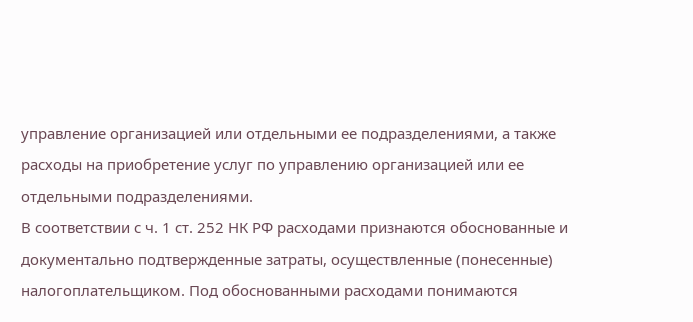управление организацией или отдельными ее подразделениями, а также расходы на приобретение услуг по управлению организацией или ее отдельными подразделениями.
В соответствии с ч. 1 ст. 252 НК РФ расходами признаются обоснованные и документально подтвержденные затраты, осуществленные (понесенные) налогоплательщиком. Под обоснованными расходами понимаются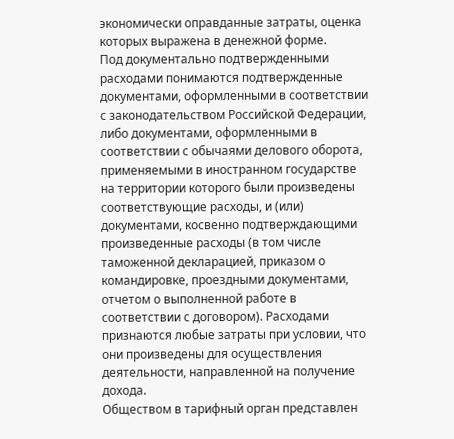экономически оправданные затраты, оценка которых выражена в денежной форме.
Под документально подтвержденными расходами понимаются подтвержденные документами, оформленными в соответствии с законодательством Российской Федерации, либо документами, оформленными в соответствии с обычаями делового оборота, применяемыми в иностранном государстве на территории которого были произведены соответствующие расходы, и (или) документами, косвенно подтверждающими произведенные расходы (в том числе таможенной декларацией, приказом о командировке, проездными документами, отчетом о выполненной работе в соответствии с договором). Расходами признаются любые затраты при условии, что они произведены для осуществления деятельности, направленной на получение дохода.
Обществом в тарифный орган представлен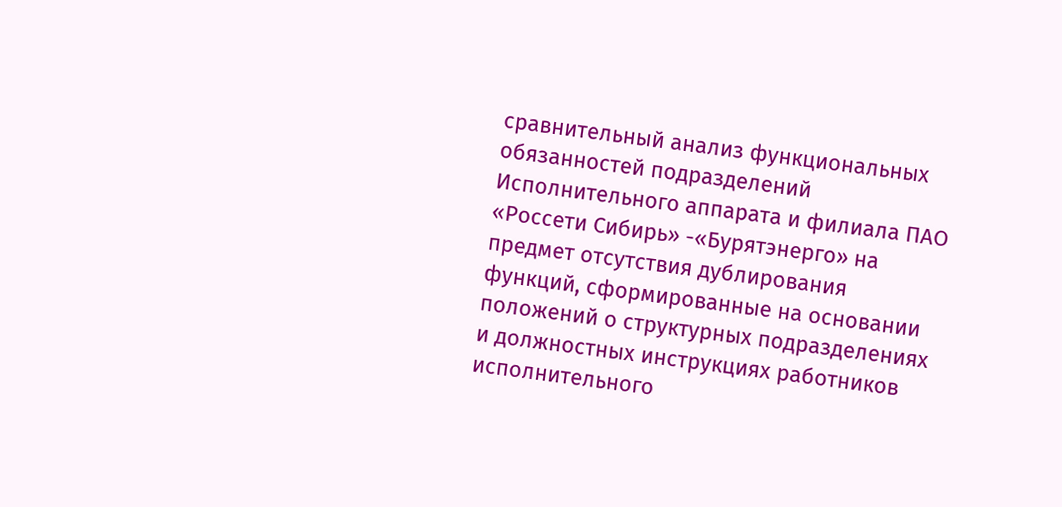сравнительный анализ функциональных обязанностей подразделений Исполнительного аппарата и филиала ПАО «Россети Сибирь» -«Бурятэнерго» на предмет отсутствия дублирования функций, сформированные на основании положений о структурных подразделениях и должностных инструкциях работников исполнительного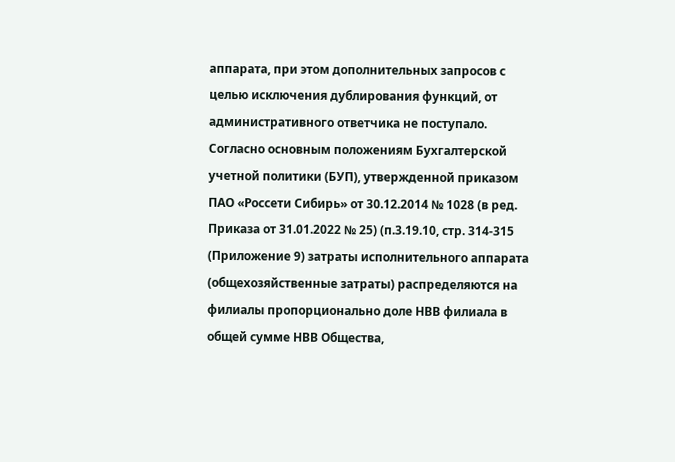аппарата, при этом дополнительных запросов с целью исключения дублирования функций, от административного ответчика не поступало.
Согласно основным положениям Бухгалтерской учетной политики (БУП), утвержденной приказом ПАО «Россети Сибирь» от 30.12.2014 № 1028 (в ред. Приказа от 31.01.2022 № 25) (п.3.19.10, стр. 314-315 (Приложение 9) затраты исполнительного аппарата (общехозяйственные затраты) распределяются на филиалы пропорционально доле НВВ филиала в общей сумме НВВ Общества,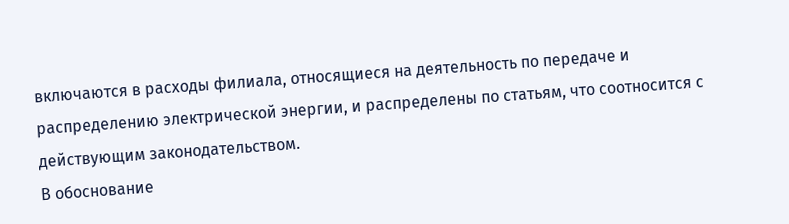включаются в расходы филиала, относящиеся на деятельность по передаче и распределению электрической энергии, и распределены по статьям, что соотносится с действующим законодательством.
В обоснование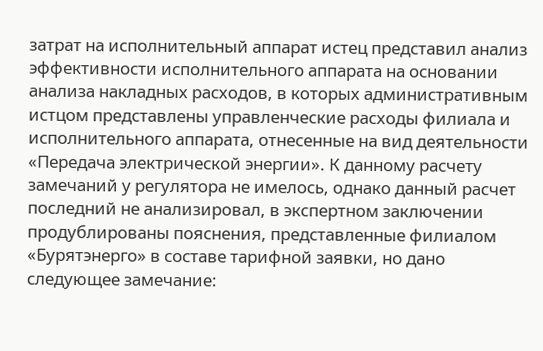затрат на исполнительный аппарат истец представил анализ эффективности исполнительного аппарата на основании анализа накладных расходов, в которых административным истцом представлены управленческие расходы филиала и исполнительного аппарата, отнесенные на вид деятельности «Передача электрической энергии». К данному расчету замечаний у регулятора не имелось, однако данный расчет последний не анализировал, в экспертном заключении продублированы пояснения, представленные филиалом «Бурятэнерго» в составе тарифной заявки, но дано следующее замечание: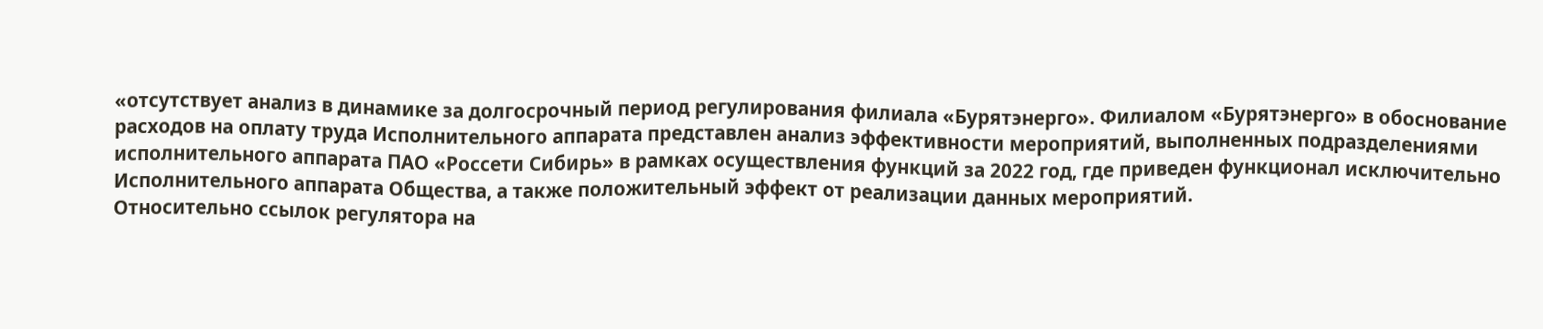«отсутствует анализ в динамике за долгосрочный период регулирования филиала «Бурятэнерго». Филиалом «Бурятэнерго» в обоснование расходов на оплату труда Исполнительного аппарата представлен анализ эффективности мероприятий, выполненных подразделениями исполнительного аппарата ПАО «Россети Сибирь» в рамках осуществления функций за 2022 год, где приведен функционал исключительно Исполнительного аппарата Общества, а также положительный эффект от реализации данных мероприятий.
Относительно ссылок регулятора на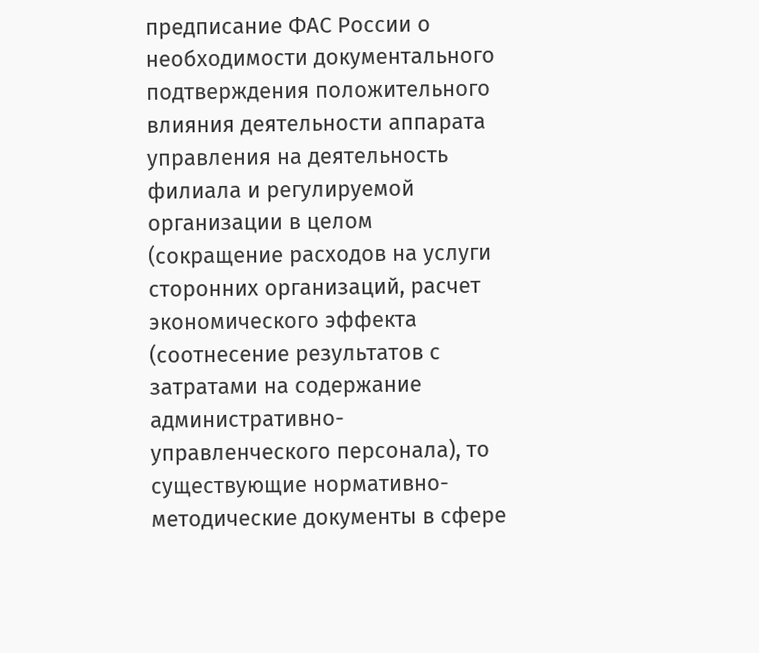предписание ФАС России о необходимости документального подтверждения положительного влияния деятельности аппарата управления на деятельность филиала и регулируемой организации в целом (сокращение расходов на услуги сторонних организаций, расчет экономического эффекта (соотнесение результатов с затратами на содержание административно-управленческого персонала), то существующие нормативно-методические документы в сфере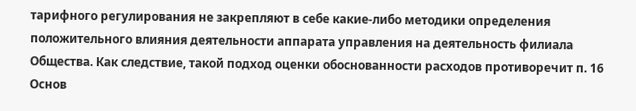тарифного регулирования не закрепляют в себе какие-либо методики определения положительного влияния деятельности аппарата управления на деятельность филиала Общества. Как следствие, такой подход оценки обоснованности расходов противоречит п. 16 Основ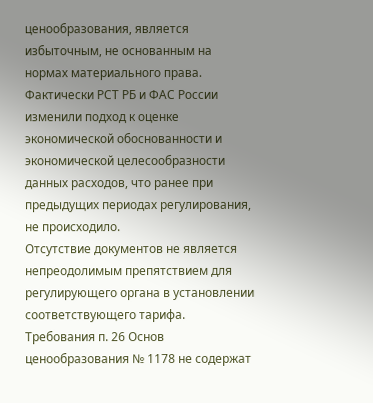ценообразования, является избыточным, не основанным на нормах материального права.
Фактически РСТ РБ и ФАС России изменили подход к оценке экономической обоснованности и экономической целесообразности данных расходов, что ранее при предыдущих периодах регулирования, не происходило.
Отсутствие документов не является непреодолимым препятствием для регулирующего органа в установлении соответствующего тарифа.
Требования п. 26 Основ ценообразования № 1178 не содержат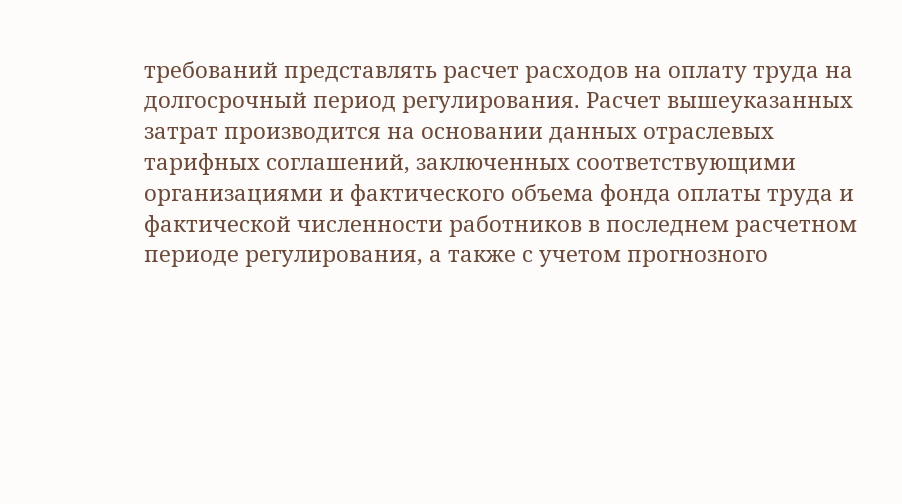требований представлять расчет расходов на оплату труда на долгосрочный период регулирования. Расчет вышеуказанных затрат производится на основании данных отраслевых тарифных соглашений, заключенных соответствующими организациями и фактического объема фонда оплаты труда и фактической численности работников в последнем расчетном периоде регулирования, а также с учетом прогнозного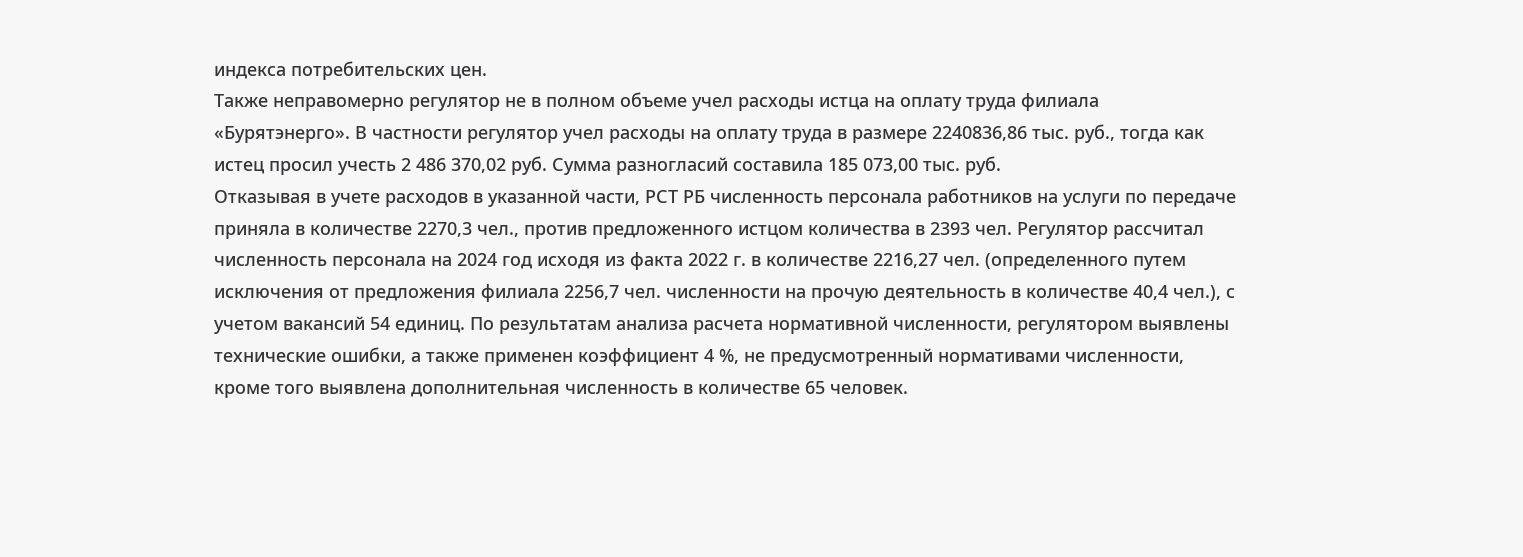индекса потребительских цен.
Также неправомерно регулятор не в полном объеме учел расходы истца на оплату труда филиала «Бурятэнерго». В частности регулятор учел расходы на оплату труда в размере 2240836,86 тыс. руб., тогда как истец просил учесть 2 486 370,02 руб. Сумма разногласий составила 185 073,00 тыс. руб.
Отказывая в учете расходов в указанной части, РСТ РБ численность персонала работников на услуги по передаче приняла в количестве 2270,3 чел., против предложенного истцом количества в 2393 чел. Регулятор рассчитал численность персонала на 2024 год исходя из факта 2022 г. в количестве 2216,27 чел. (определенного путем исключения от предложения филиала 2256,7 чел. численности на прочую деятельность в количестве 40,4 чел.), с учетом вакансий 54 единиц. По результатам анализа расчета нормативной численности, регулятором выявлены технические ошибки, а также применен коэффициент 4 %, не предусмотренный нормативами численности, кроме того выявлена дополнительная численность в количестве 65 человек.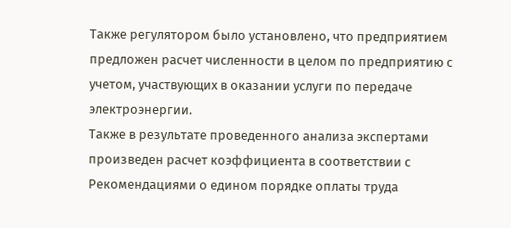Также регулятором было установлено, что предприятием предложен расчет численности в целом по предприятию с учетом, участвующих в оказании услуги по передаче электроэнергии.
Также в результате проведенного анализа экспертами произведен расчет коэффициента в соответствии с Рекомендациями о едином порядке оплаты труда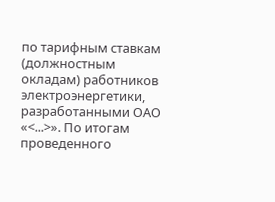по тарифным ставкам (должностным окладам) работников электроэнергетики, разработанными ОАО «<...>». По итогам проведенного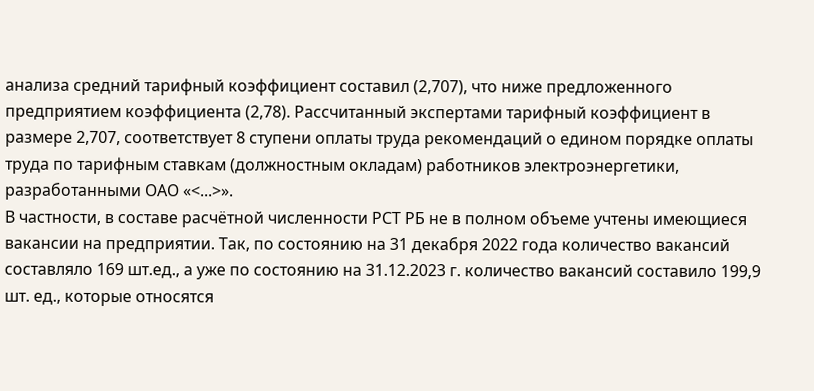анализа средний тарифный коэффициент составил (2,707), что ниже предложенного предприятием коэффициента (2,78). Рассчитанный экспертами тарифный коэффициент в размере 2,707, соответствует 8 ступени оплаты труда рекомендаций о едином порядке оплаты труда по тарифным ставкам (должностным окладам) работников электроэнергетики, разработанными ОАО «<...>».
В частности, в составе расчётной численности РСТ РБ не в полном объеме учтены имеющиеся вакансии на предприятии. Так, по состоянию на 31 декабря 2022 года количество вакансий составляло 169 шт.ед., а уже по состоянию на 31.12.2023 г. количество вакансий составило 199,9 шт. ед., которые относятся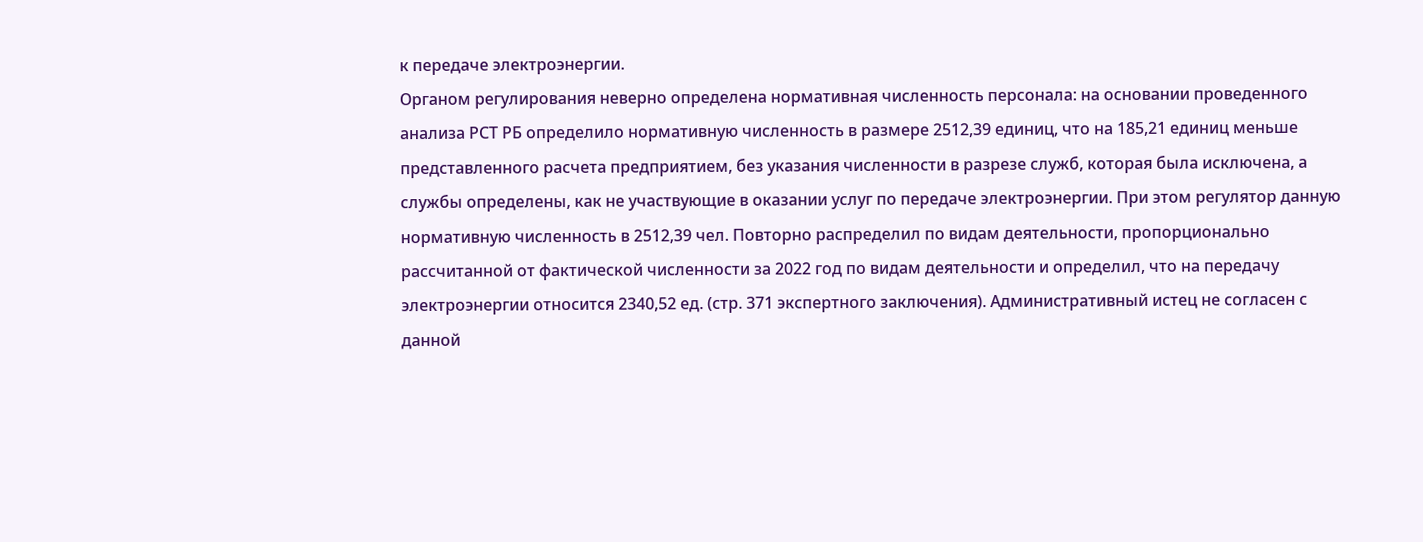к передаче электроэнергии.
Органом регулирования неверно определена нормативная численность персонала: на основании проведенного анализа РСТ РБ определило нормативную численность в размере 2512,39 единиц, что на 185,21 единиц меньше представленного расчета предприятием, без указания численности в разрезе служб, которая была исключена, а службы определены, как не участвующие в оказании услуг по передаче электроэнергии. При этом регулятор данную нормативную численность в 2512,39 чел. Повторно распределил по видам деятельности, пропорционально рассчитанной от фактической численности за 2022 год по видам деятельности и определил, что на передачу электроэнергии относится 2340,52 ед. (стр. 371 экспертного заключения). Административный истец не согласен с данной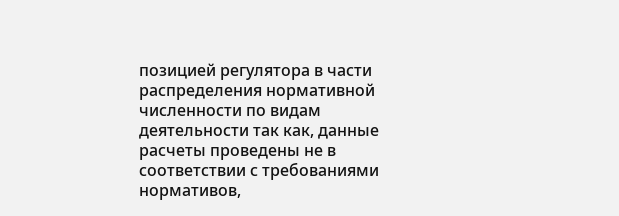позицией регулятора в части распределения нормативной численности по видам деятельности так как, данные расчеты проведены не в соответствии с требованиями нормативов,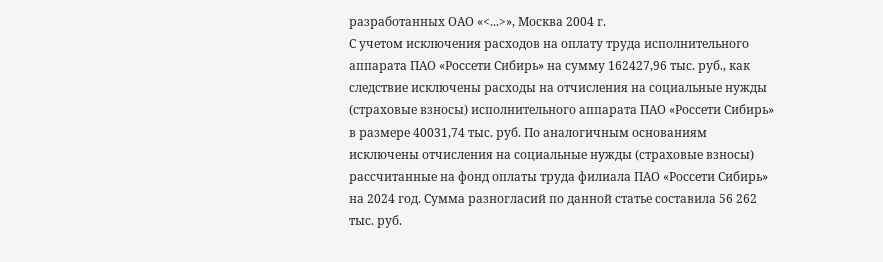разработанных ОАО «<...>», Москва 2004 г.
С учетом исключения расходов на оплату труда исполнительного аппарата ПАО «Россети Сибирь» на сумму 162427,96 тыс. руб., как следствие исключены расходы на отчисления на социальные нужды (страховые взносы) исполнительного аппарата ПАО «Россети Сибирь» в размере 40031,74 тыс. руб. По аналогичным основаниям исключены отчисления на социальные нужды (страховые взносы) рассчитанные на фонд оплаты труда филиала ПАО «Россети Сибирь» на 2024 год. Сумма разногласий по данной статье составила 56 262 тыс. руб.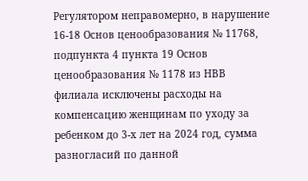Регулятором неправомерно, в нарушение 16-18 Основ ценообразования № 11768, подпункта 4 пункта 19 Основ ценообразования № 1178 из НВВ филиала исключены расходы на компенсацию женщинам по уходу за ребенком до 3-х лет на 2024 год, сумма разногласий по данной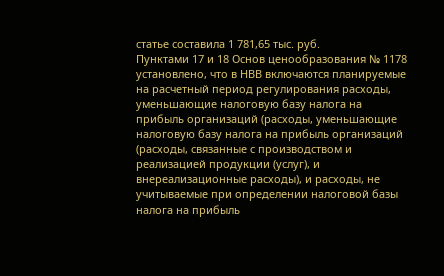статье составила 1 781,65 тыс. руб.
Пунктами 17 и 18 Основ ценообразования № 1178 установлено, что в НВВ включаются планируемые на расчетный период регулирования расходы, уменьшающие налоговую базу налога на прибыль организаций (расходы, уменьшающие налоговую базу налога на прибыль организаций (расходы, связанные с производством и реализацией продукции (услуг), и внереализационные расходы), и расходы, не учитываемые при определении налоговой базы налога на прибыль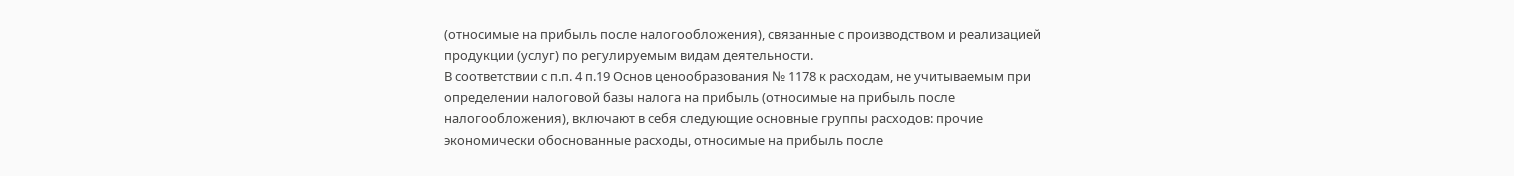(относимые на прибыль после налогообложения), связанные с производством и реализацией продукции (услуг) по регулируемым видам деятельности.
В соответствии с п.п. 4 п.19 Основ ценообразования № 1178 к расходам, не учитываемым при определении налоговой базы налога на прибыль (относимые на прибыль после налогообложения), включают в себя следующие основные группы расходов: прочие экономически обоснованные расходы, относимые на прибыль после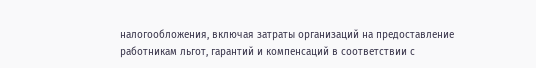налогообложения, включая затраты организаций на предоставление работникам льгот, гарантий и компенсаций в соответствии с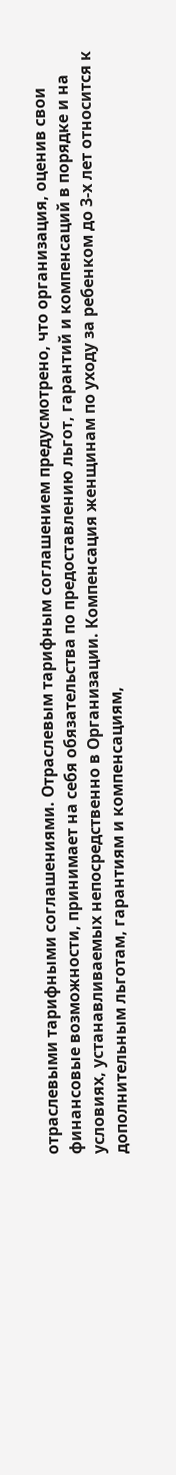отраслевыми тарифными соглашениями. Отраслевым тарифным соглашением предусмотрено, что организация, оценив свои финансовые возможности, принимает на себя обязательства по предоставлению льгот, гарантий и компенсаций в порядке и на условиях, устанавливаемых непосредственно в Организации. Компенсация женщинам по уходу за ребенком до 3-х лет относится к дополнительным льготам, гарантиям и компенсациям,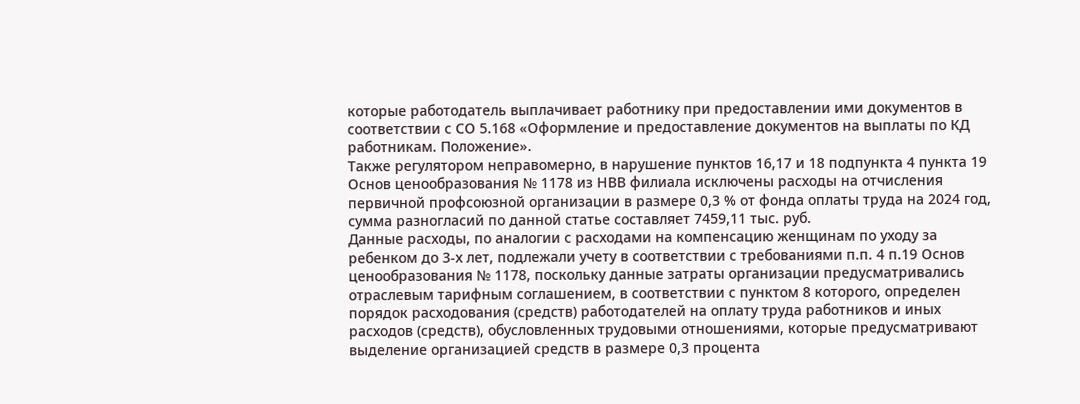которые работодатель выплачивает работнику при предоставлении ими документов в соответствии с СО 5.168 «Оформление и предоставление документов на выплаты по КД работникам. Положение».
Также регулятором неправомерно, в нарушение пунктов 16,17 и 18 подпункта 4 пункта 19 Основ ценообразования № 1178 из НВВ филиала исключены расходы на отчисления первичной профсоюзной организации в размере 0,3 % от фонда оплаты труда на 2024 год, сумма разногласий по данной статье составляет 7459,11 тыс. руб.
Данные расходы, по аналогии с расходами на компенсацию женщинам по уходу за ребенком до 3-х лет, подлежали учету в соответствии с требованиями п.п. 4 п.19 Основ ценообразования № 1178, поскольку данные затраты организации предусматривались отраслевым тарифным соглашением, в соответствии с пунктом 8 которого, определен порядок расходования (средств) работодателей на оплату труда работников и иных расходов (средств), обусловленных трудовыми отношениями, которые предусматривают выделение организацией средств в размере 0,3 процента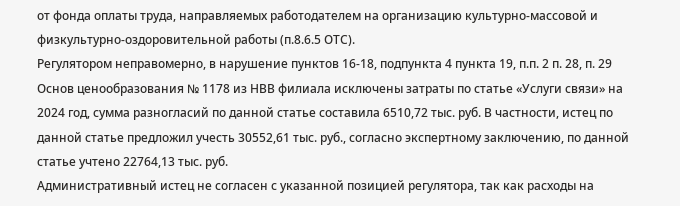от фонда оплаты труда, направляемых работодателем на организацию культурно-массовой и физкультурно-оздоровительной работы (п.8.6.5 ОТС).
Регулятором неправомерно, в нарушение пунктов 16-18, подпункта 4 пункта 19, п.п. 2 п. 28, п. 29 Основ ценообразования № 1178 из НВВ филиала исключены затраты по статье «Услуги связи» на 2024 год, сумма разногласий по данной статье составила 6510,72 тыс. руб. В частности, истец по данной статье предложил учесть 30552,61 тыс. руб., согласно экспертному заключению, по данной статье учтено 22764,13 тыс. руб.
Административный истец не согласен с указанной позицией регулятора, так как расходы на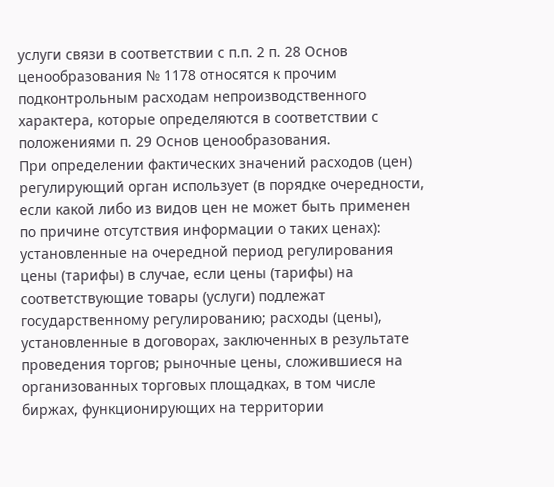услуги связи в соответствии с п.п. 2 п. 28 Основ ценообразования № 1178 относятся к прочим подконтрольным расходам непроизводственного характера, которые определяются в соответствии с положениями п. 29 Основ ценообразования.
При определении фактических значений расходов (цен) регулирующий орган использует (в порядке очередности, если какой либо из видов цен не может быть применен по причине отсутствия информации о таких ценах): установленные на очередной период регулирования цены (тарифы) в случае, если цены (тарифы) на соответствующие товары (услуги) подлежат государственному регулированию; расходы (цены), установленные в договорах, заключенных в результате проведения торгов; рыночные цены, сложившиеся на организованных торговых площадках, в том числе биржах, функционирующих на территории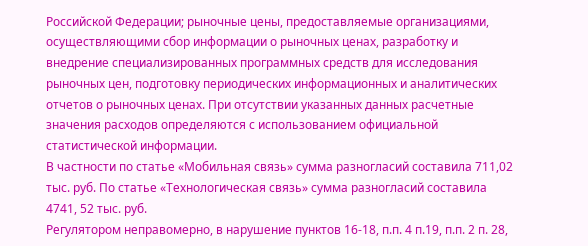Российской Федерации; рыночные цены, предоставляемые организациями, осуществляющими сбор информации о рыночных ценах, разработку и внедрение специализированных программных средств для исследования рыночных цен, подготовку периодических информационных и аналитических отчетов о рыночных ценах. При отсутствии указанных данных расчетные значения расходов определяются с использованием официальной статистической информации.
В частности по статье «Мобильная связь» сумма разногласий составила 711,02 тыс. руб. По статье «Технологическая связь» сумма разногласий составила 4741, 52 тыс. руб.
Регулятором неправомерно, в нарушение пунктов 16-18, п.п. 4 п.19, п.п. 2 п. 28,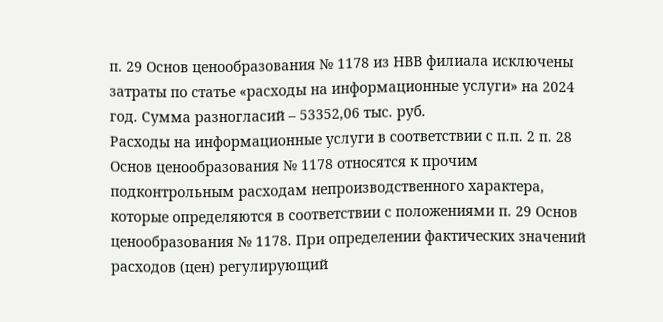п. 29 Основ ценообразования № 1178 из НВВ филиала исключены затраты по статье «расходы на информационные услуги» на 2024 год. Сумма разногласий – 53352,06 тыс. руб.
Расходы на информационные услуги в соответствии с п.п. 2 п. 28 Основ ценообразования № 1178 относятся к прочим подконтрольным расходам непроизводственного характера, которые определяются в соответствии с положениями п. 29 Основ ценообразования № 1178. При определении фактических значений расходов (цен) регулирующий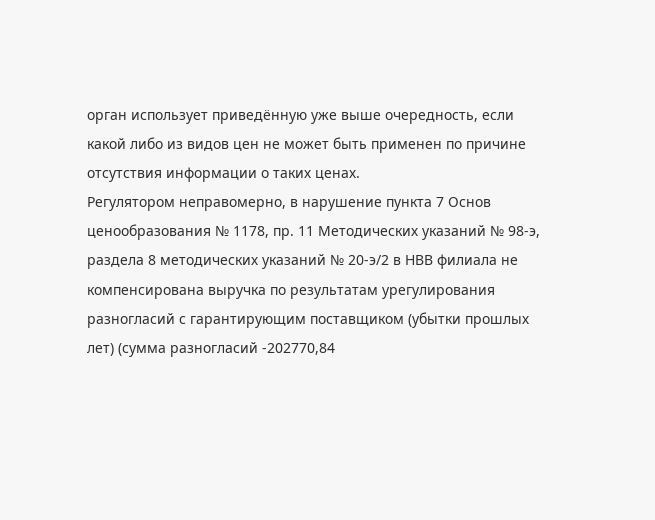орган использует приведённую уже выше очередность, если какой либо из видов цен не может быть применен по причине отсутствия информации о таких ценах.
Регулятором неправомерно, в нарушение пункта 7 Основ ценообразования № 1178, пр. 11 Методических указаний № 98-э, раздела 8 методических указаний № 20-э/2 в НВВ филиала не компенсирована выручка по результатам урегулирования разногласий с гарантирующим поставщиком (убытки прошлых лет) (сумма разногласий -202770,84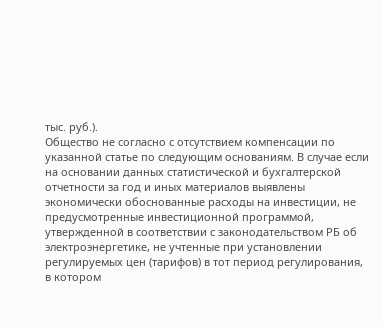тыс. руб.).
Общество не согласно с отсутствием компенсации по указанной статье по следующим основаниям. В случае если на основании данных статистической и бухгалтерской отчетности за год и иных материалов выявлены экономически обоснованные расходы на инвестиции, не предусмотренные инвестиционной программой, утвержденной в соответствии с законодательством РБ об электроэнергетике, не учтенные при установлении регулируемых цен (тарифов) в тот период регулирования, в котором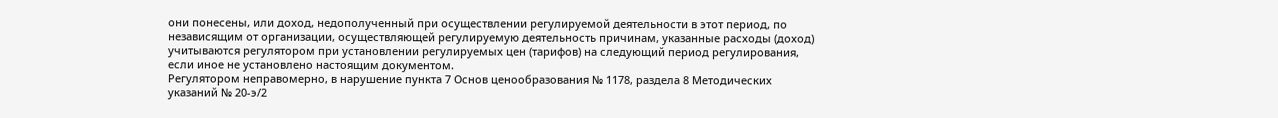они понесены, или доход, недополученный при осуществлении регулируемой деятельности в этот период, по независящим от организации, осуществляющей регулируемую деятельность причинам, указанные расходы (доход) учитываются регулятором при установлении регулируемых цен (тарифов) на следующий период регулирования, если иное не установлено настоящим документом.
Регулятором неправомерно, в нарушение пункта 7 Основ ценообразования № 1178, раздела 8 Методических указаний № 20-э/2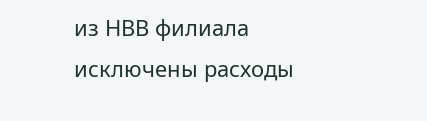из НВВ филиала исключены расходы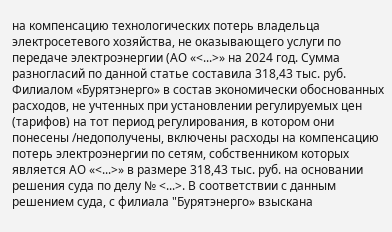на компенсацию технологических потерь владельца электросетевого хозяйства, не оказывающего услуги по передаче электроэнергии (АО «<...>» на 2024 год. Сумма разногласий по данной статье составила 318,43 тыс. руб.
Филиалом «Бурятэнерго» в состав экономически обоснованных расходов, не учтенных при установлении регулируемых цен (тарифов) на тот период регулирования, в котором они понесены /недополучены, включены расходы на компенсацию потерь электроэнергии по сетям, собственником которых является АО «<...>» в размере 318,43 тыс. руб. на основании решения суда по делу № <...>. В соответствии с данным решением суда, с филиала "Бурятэнерго» взыскана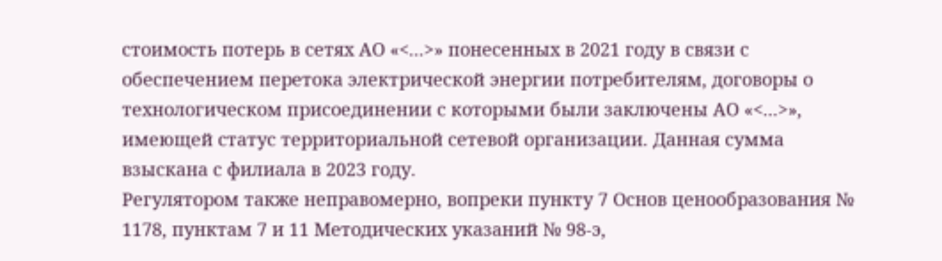стоимость потерь в сетях АО «<...>» понесенных в 2021 году в связи с обеспечением перетока электрической энергии потребителям, договоры о технологическом присоединении с которыми были заключены АО «<...>», имеющей статус территориальной сетевой организации. Данная сумма взыскана с филиала в 2023 году.
Регулятором также неправомерно, вопреки пункту 7 Основ ценообразования № 1178, пунктам 7 и 11 Методических указаний № 98-э,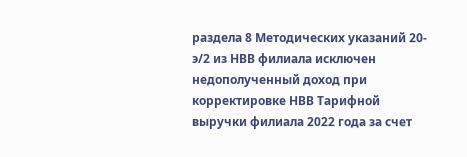раздела 8 Методических указаний 20-э/2 из НВВ филиала исключен недополученный доход при корректировке НВВ Тарифной выручки филиала 2022 года за счет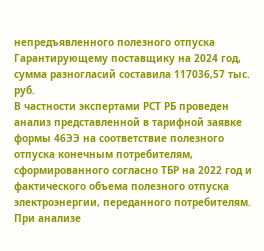непредъявленного полезного отпуска Гарантирующему поставщику на 2024 год, сумма разногласий составила 117036,57 тыс. руб.
В частности экспертами РСТ РБ проведен анализ представленной в тарифной заявке формы 46ЭЭ на соответствие полезного отпуска конечным потребителям, сформированного согласно ТБР на 2022 год и фактического объема полезного отпуска электроэнергии, переданного потребителям. При анализе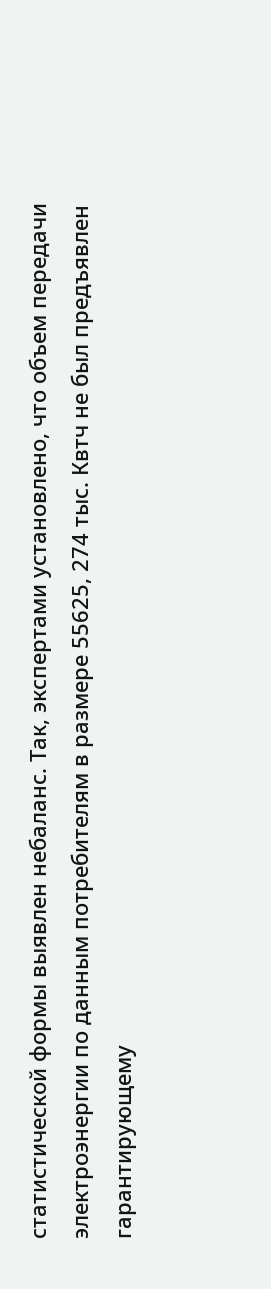статистической формы выявлен небаланс. Так, экспертами установлено, что объем передачи электроэнергии по данным потребителям в размере 55625, 274 тыс. Квтч не был предъявлен гарантирующему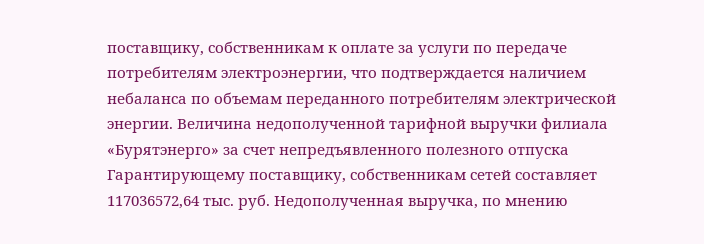поставщику, собственникам к оплате за услуги по передаче потребителям электроэнергии, что подтверждается наличием небаланса по объемам переданного потребителям электрической энергии. Величина недополученной тарифной выручки филиала «Бурятэнерго» за счет непредъявленного полезного отпуска Гарантирующему поставщику, собственникам сетей составляет 117036572,64 тыс. руб. Недополученная выручка, по мнению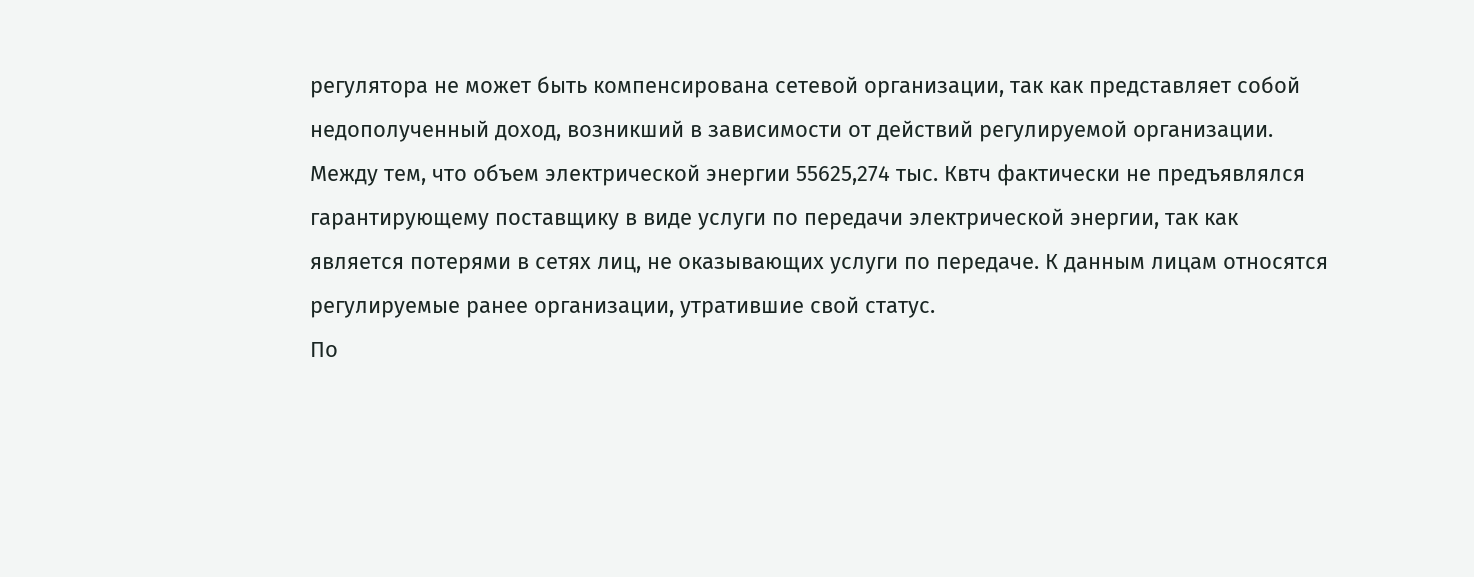регулятора не может быть компенсирована сетевой организации, так как представляет собой недополученный доход, возникший в зависимости от действий регулируемой организации.
Между тем, что объем электрической энергии 55625,274 тыс. Квтч фактически не предъявлялся гарантирующему поставщику в виде услуги по передачи электрической энергии, так как является потерями в сетях лиц, не оказывающих услуги по передаче. К данным лицам относятся регулируемые ранее организации, утратившие свой статус.
По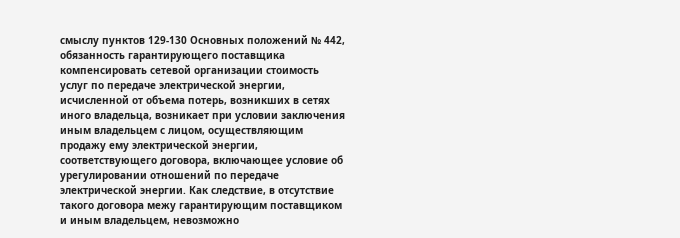смыслу пунктов 129-130 Основных положений № 442, обязанность гарантирующего поставщика компенсировать сетевой организации стоимость услуг по передаче электрической энергии, исчисленной от объема потерь, возникших в сетях иного владельца, возникает при условии заключения иным владельцем с лицом, осуществляющим продажу ему электрической энергии, соответствующего договора, включающее условие об урегулировании отношений по передаче электрической энергии. Как следствие, в отсутствие такого договора межу гарантирующим поставщиком и иным владельцем, невозможно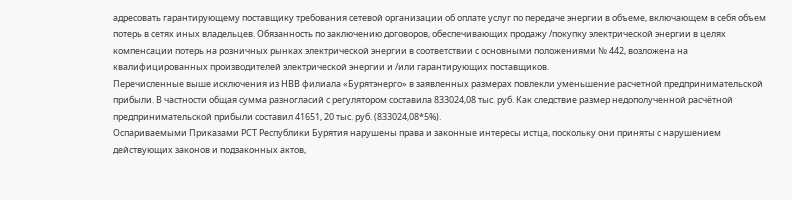адресовать гарантирующему поставщику требования сетевой организации об оплате услуг по передаче энергии в объеме, включающем в себя объем потерь в сетях иных владельцев. Обязанность по заключению договоров, обеспечивающих продажу /покупку электрической энергии в целях компенсации потерь на розничных рынках электрической энергии в соответствии с основными положениями № 442, возложена на квалифицированных производителей электрической энергии и /или гарантирующих поставщиков.
Перечисленные выше исключения из НВВ филиала «Бурятэнерго» в заявленных размерах повлекли уменьшение расчетной предпринимательской прибыли. В частности общая сумма разногласий с регулятором составила 833024,08 тыс. руб. Как следствие размер недополученной расчётной предпринимательской прибыли составил 41651, 20 тыс. руб. (833024,08*5%).
Оспариваемыми Приказами РСТ Республики Бурятия нарушены права и законные интересы истца, поскольку они приняты с нарушением действующих законов и подзаконных актов,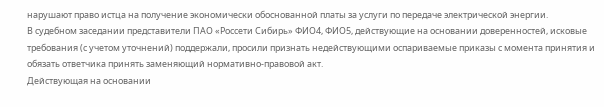нарушают право истца на получение экономически обоснованной платы за услуги по передаче электрической энергии.
В судебном заседании представители ПАО «Россети Сибирь» ФИО4, ФИО5, действующие на основании доверенностей, исковые требования (с учетом уточнений) поддержали, просили признать недействующими оспариваемые приказы с момента принятия и обязать ответчика принять заменяющий нормативно-правовой акт.
Действующая на основании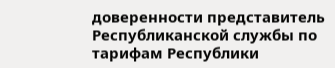доверенности представитель Республиканской службы по тарифам Республики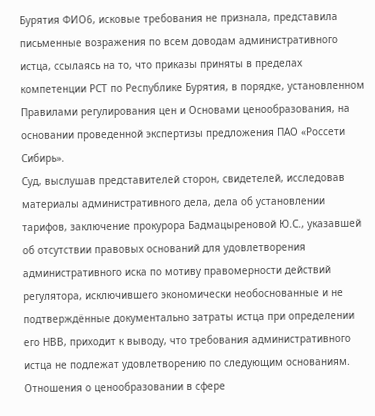Бурятия ФИО6, исковые требования не признала, представила письменные возражения по всем доводам административного истца, ссылаясь на то, что приказы приняты в пределах компетенции РСТ по Республике Бурятия, в порядке, установленном Правилами регулирования цен и Основами ценообразования, на основании проведенной экспертизы предложения ПАО «Россети Сибирь».
Суд, выслушав представителей сторон, свидетелей, исследовав материалы административного дела, дела об установлении тарифов, заключение прокурора Бадмацыреновой Ю.С., указавшей об отсутствии правовых оснований для удовлетворения административного иска по мотиву правомерности действий регулятора, исключившего экономически необоснованные и не подтверждённые документально затраты истца при определении его НВВ, приходит к выводу, что требования административного истца не подлежат удовлетворению по следующим основаниям.
Отношения о ценообразовании в сфере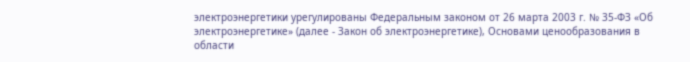электроэнергетики урегулированы Федеральным законом от 26 марта 2003 г. № 35-ФЗ «Об электроэнергетике» (далее - Закон об электроэнергетике), Основами ценообразования в области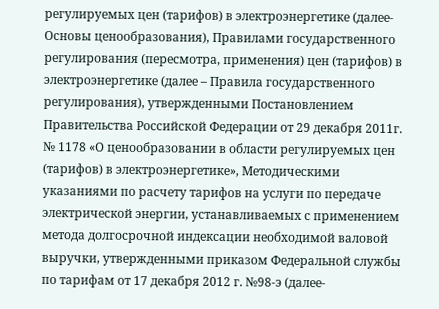регулируемых цен (тарифов) в электроэнергетике (далее-Основы ценообразования), Правилами государственного регулирования (пересмотра, применения) цен (тарифов) в электроэнергетике (далее – Правила государственного регулирования), утвержденными Постановлением Правительства Российской Федерации от 29 декабря 2011г. № 1178 «О ценообразовании в области регулируемых цен (тарифов) в электроэнергетике», Методическими указаниями по расчету тарифов на услуги по передаче электрической энергии, устанавливаемых с применением метода долгосрочной индексации необходимой валовой выручки, утвержденными приказом Федеральной службы по тарифам от 17 декабря 2012 г. №98-э (далее-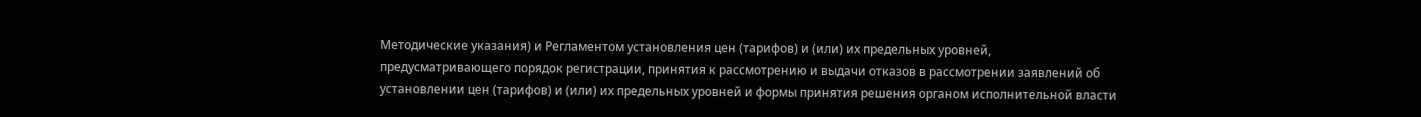Методические указания) и Регламентом установления цен (тарифов) и (или) их предельных уровней, предусматривающего порядок регистрации, принятия к рассмотрению и выдачи отказов в рассмотрении заявлений об установлении цен (тарифов) и (или) их предельных уровней и формы принятия решения органом исполнительной власти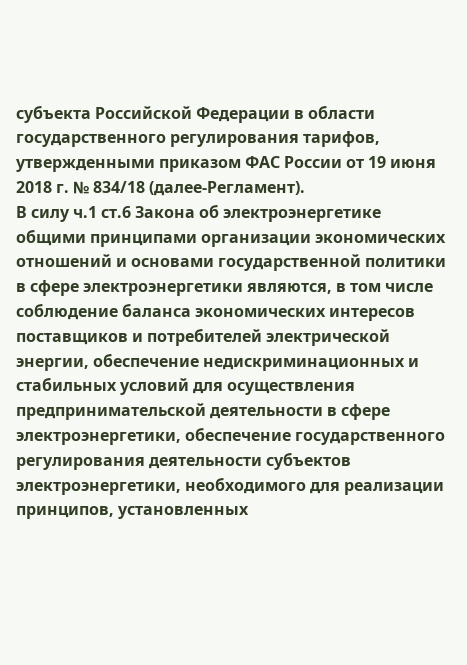субъекта Российской Федерации в области государственного регулирования тарифов, утвержденными приказом ФАС России от 19 июня 2018 г. № 834/18 (далее-Регламент).
В силу ч.1 ст.6 Закона об электроэнергетике общими принципами организации экономических отношений и основами государственной политики в сфере электроэнергетики являются, в том числе соблюдение баланса экономических интересов поставщиков и потребителей электрической энергии, обеспечение недискриминационных и стабильных условий для осуществления предпринимательской деятельности в сфере электроэнергетики, обеспечение государственного регулирования деятельности субъектов электроэнергетики, необходимого для реализации принципов, установленных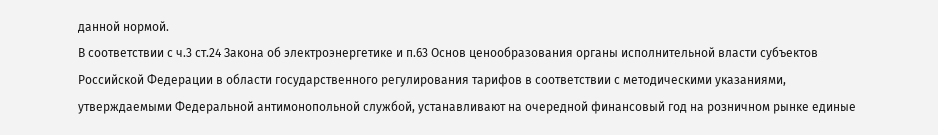данной нормой.
В соответствии с ч.3 ст.24 Закона об электроэнергетике и п.63 Основ ценообразования органы исполнительной власти субъектов Российской Федерации в области государственного регулирования тарифов в соответствии с методическими указаниями, утверждаемыми Федеральной антимонопольной службой, устанавливают на очередной финансовый год на розничном рынке единые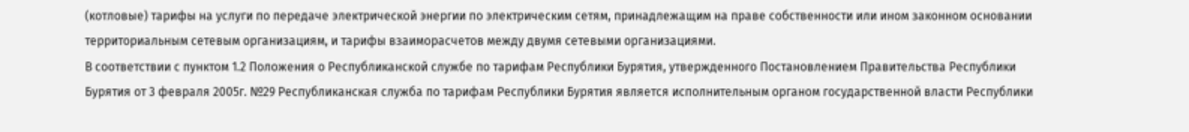(котловые) тарифы на услуги по передаче электрической энергии по электрическим сетям, принадлежащим на праве собственности или ином законном основании территориальным сетевым организациям, и тарифы взаиморасчетов между двумя сетевыми организациями.
В соответствии с пунктом 1.2 Положения о Республиканской службе по тарифам Республики Бурятия, утвержденного Постановлением Правительства Республики Бурятия от 3 февраля 2005г. №29 Республиканская служба по тарифам Республики Бурятия является исполнительным органом государственной власти Республики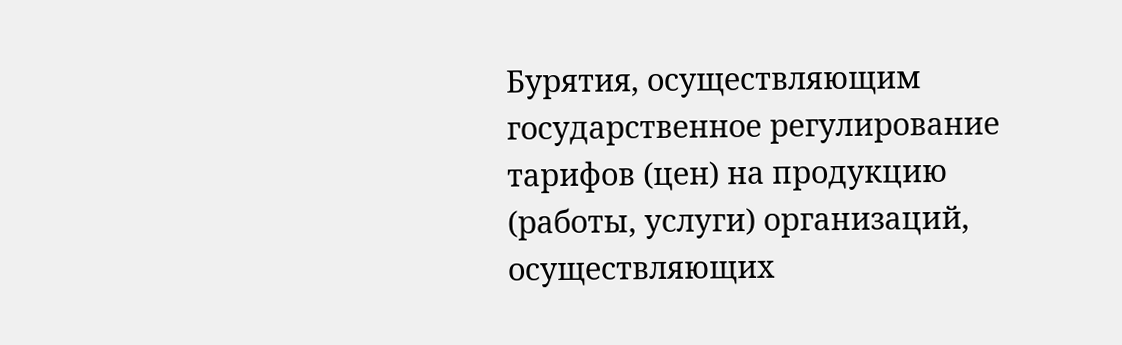Бурятия, осуществляющим государственное регулирование тарифов (цен) на продукцию (работы, услуги) организаций, осуществляющих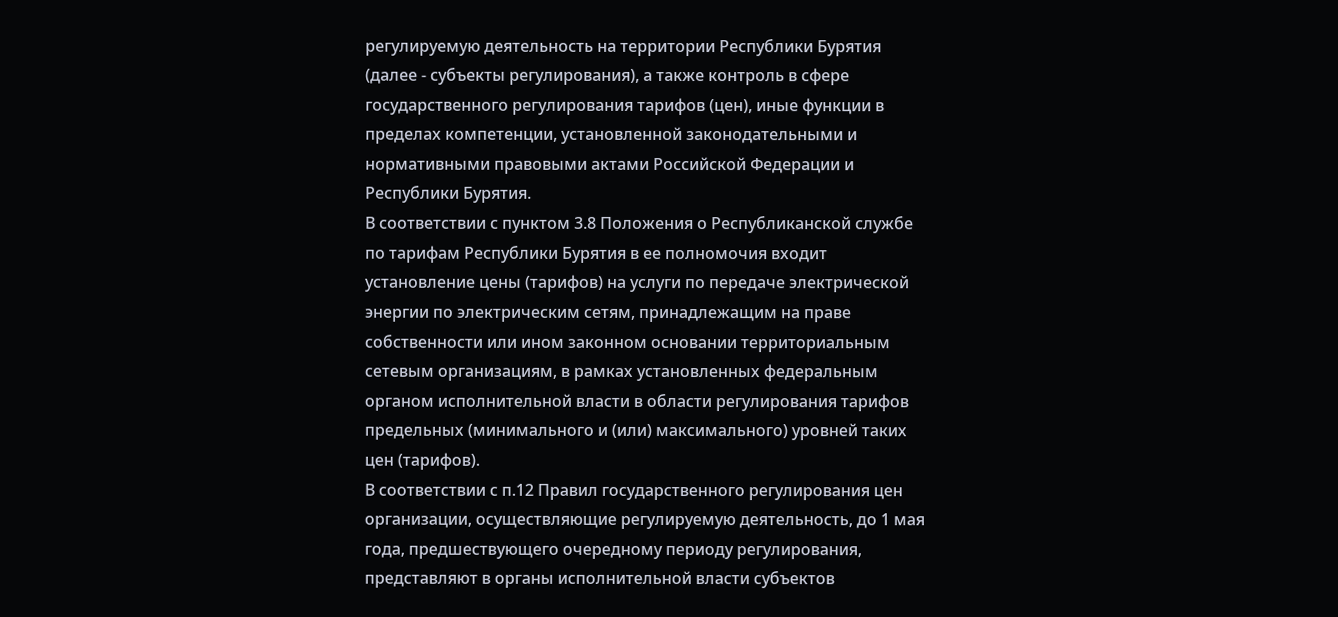регулируемую деятельность на территории Республики Бурятия (далее - субъекты регулирования), а также контроль в сфере государственного регулирования тарифов (цен), иные функции в пределах компетенции, установленной законодательными и нормативными правовыми актами Российской Федерации и Республики Бурятия.
В соответствии с пунктом 3.8 Положения о Республиканской службе по тарифам Республики Бурятия в ее полномочия входит установление цены (тарифов) на услуги по передаче электрической энергии по электрическим сетям, принадлежащим на праве собственности или ином законном основании территориальным сетевым организациям, в рамках установленных федеральным органом исполнительной власти в области регулирования тарифов предельных (минимального и (или) максимального) уровней таких цен (тарифов).
В соответствии с п.12 Правил государственного регулирования цен организации, осуществляющие регулируемую деятельность, до 1 мая года, предшествующего очередному периоду регулирования, представляют в органы исполнительной власти субъектов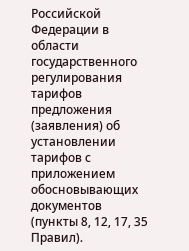Российской Федерации в области государственного регулирования тарифов предложения (заявления) об установлении тарифов с приложением обосновывающих документов (пункты 8, 12, 17, 35 Правил).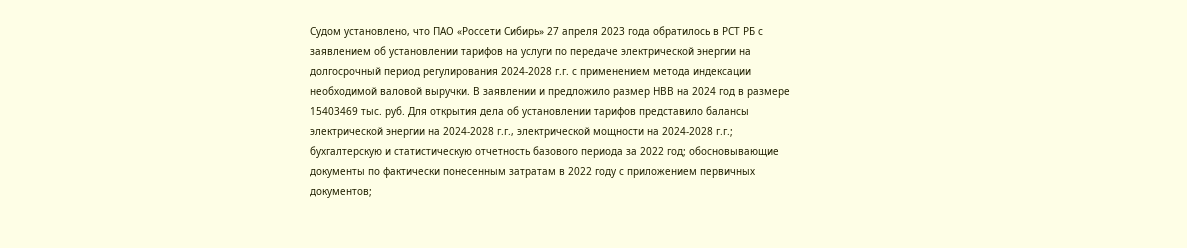Судом установлено, что ПАО «Россети Сибирь» 27 апреля 2023 года обратилось в РСТ РБ с заявлением об установлении тарифов на услуги по передаче электрической энергии на долгосрочный период регулирования 2024-2028 г.г. с применением метода индексации необходимой валовой выручки. В заявлении и предложило размер НВВ на 2024 год в размере 15403469 тыс. руб. Для открытия дела об установлении тарифов представило балансы электрической энергии на 2024-2028 г.г., электрической мощности на 2024-2028 г.г.; бухгалтерскую и статистическую отчетность базового периода за 2022 год; обосновывающие документы по фактически понесенным затратам в 2022 году с приложением первичных документов;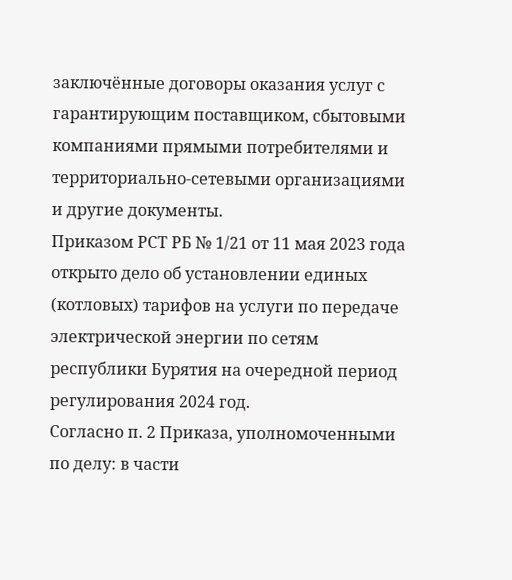заключённые договоры оказания услуг с гарантирующим поставщиком, сбытовыми компаниями прямыми потребителями и территориально-сетевыми организациями и другие документы.
Приказом РСТ РБ № 1/21 от 11 мая 2023 года открыто дело об установлении единых (котловых) тарифов на услуги по передаче электрической энергии по сетям республики Бурятия на очередной период регулирования 2024 год.
Согласно п. 2 Приказа, уполномоченными по делу: в части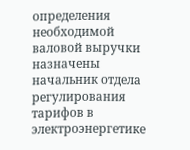определения необходимой валовой выручки назначены начальник отдела регулирования тарифов в электроэнергетике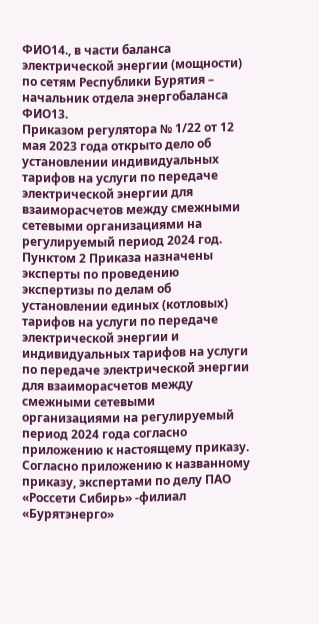ФИО14., в части баланса электрической энергии (мощности) по сетям Республики Бурятия – начальник отдела энергобаланса ФИО13.
Приказом регулятора № 1/22 от 12 мая 2023 года открыто дело об установлении индивидуальных тарифов на услуги по передаче электрической энергии для взаиморасчетов между смежными сетевыми организациями на регулируемый период 2024 год.
Пунктом 2 Приказа назначены эксперты по проведению экспертизы по делам об установлении единых (котловых) тарифов на услуги по передаче электрической энергии и индивидуальных тарифов на услуги по передаче электрической энергии для взаиморасчетов между смежными сетевыми организациями на регулируемый период 2024 года согласно приложению к настоящему приказу.
Согласно приложению к названному приказу, экспертами по делу ПАО «Россети Сибирь» -филиал «Бурятэнерго»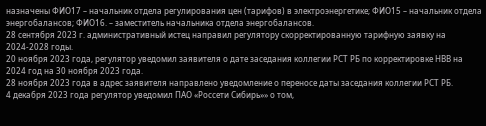назначены ФИО17 – начальник отдела регулирования цен (тарифов) в электроэнергетике; ФИО15 – начальник отдела энергобалансов; ФИО16. – заместитель начальника отдела энергобалансов.
28 сентября 2023 г. административный истец направил регулятору скорректированную тарифную заявку на 2024-2028 годы.
20 ноября 2023 года, регулятор уведомил заявителя о дате заседания коллегии РСТ РБ по корректировке НВВ на 2024 год на 30 ноября 2023 года.
28 ноября 2023 года в адрес заявителя направлено уведомление о переносе даты заседания коллегии РСТ РБ.
4 декабря 2023 года регулятор уведомил ПАО «Россети Сибирь»» о том,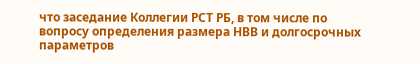что заседание Коллегии РСТ РБ, в том числе по вопросу определения размера НВВ и долгосрочных параметров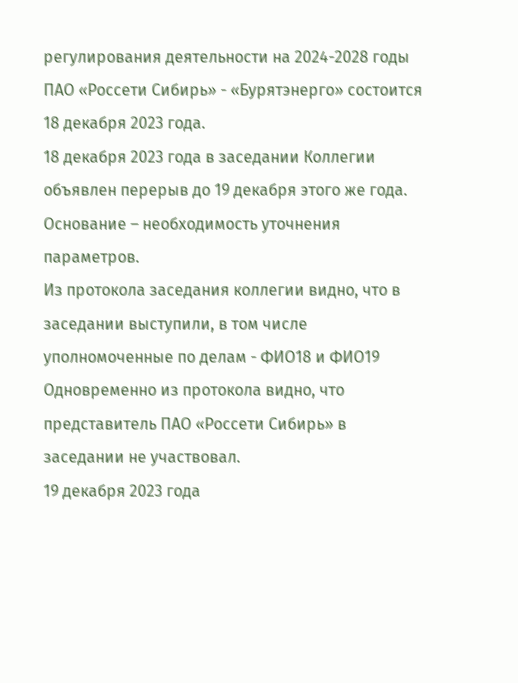регулирования деятельности на 2024-2028 годы ПАО «Россети Сибирь» - «Бурятэнерго» состоится 18 декабря 2023 года.
18 декабря 2023 года в заседании Коллегии объявлен перерыв до 19 декабря этого же года. Основание – необходимость уточнения параметров.
Из протокола заседания коллегии видно, что в заседании выступили, в том числе уполномоченные по делам - ФИО18 и ФИО19 Одновременно из протокола видно, что представитель ПАО «Россети Сибирь» в заседании не участвовал.
19 декабря 2023 года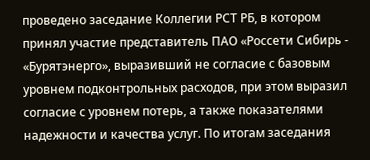проведено заседание Коллегии РСТ РБ, в котором принял участие представитель ПАО «Россети Сибирь - «Бурятэнерго», выразивший не согласие с базовым уровнем подконтрольных расходов, при этом выразил согласие с уровнем потерь, а также показателями надежности и качества услуг. По итогам заседания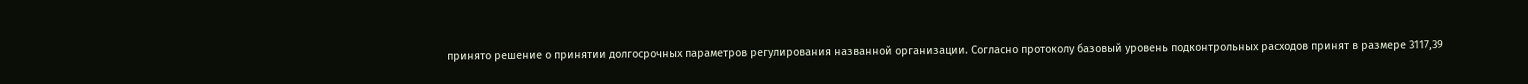принято решение о принятии долгосрочных параметров регулирования названной организации. Согласно протоколу базовый уровень подконтрольных расходов принят в размере 3117,39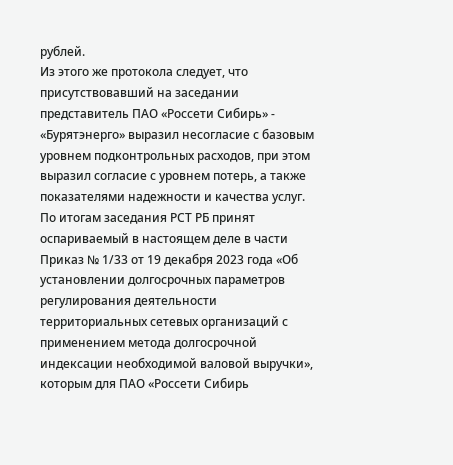рублей.
Из этого же протокола следует, что присутствовавший на заседании представитель ПАО «Россети Сибирь» - «Бурятэнерго» выразил несогласие с базовым уровнем подконтрольных расходов, при этом выразил согласие с уровнем потерь, а также показателями надежности и качества услуг.
По итогам заседания РСТ РБ принят оспариваемый в настоящем деле в части Приказ № 1/33 от 19 декабря 2023 года «Об установлении долгосрочных параметров регулирования деятельности территориальных сетевых организаций с применением метода долгосрочной индексации необходимой валовой выручки», которым для ПАО «Россети Сибирь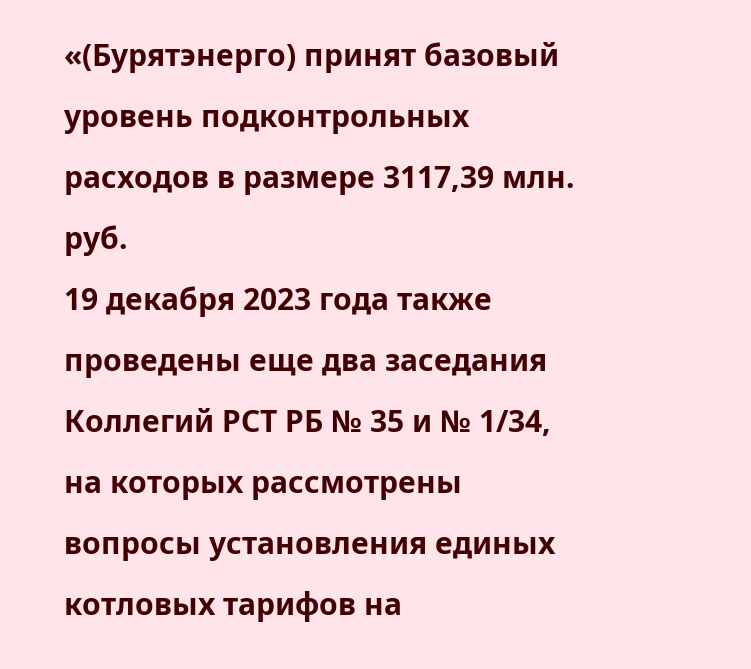«(Бурятэнерго) принят базовый уровень подконтрольных расходов в размере 3117,39 млн. руб.
19 декабря 2023 года также проведены еще два заседания Коллегий РСТ РБ № 35 и № 1/34, на которых рассмотрены вопросы установления единых котловых тарифов на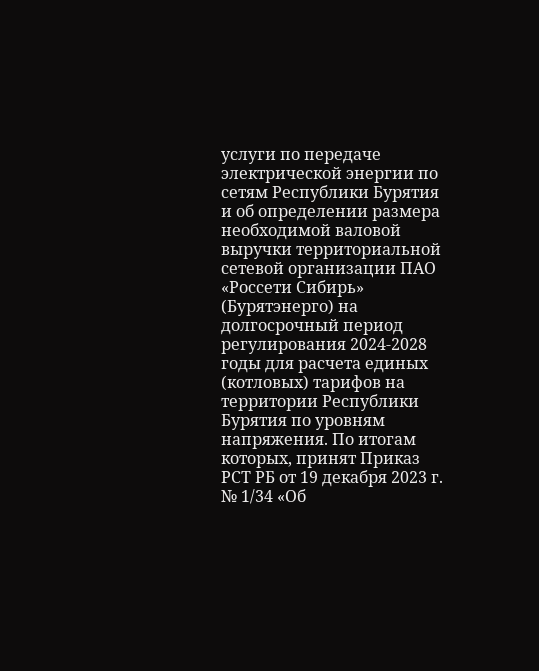услуги по передаче электрической энергии по сетям Республики Бурятия и об определении размера необходимой валовой выручки территориальной сетевой организации ПАО «Россети Сибирь» (Бурятэнерго) на долгосрочный период регулирования 2024-2028 годы для расчета единых (котловых) тарифов на территории Республики Бурятия по уровням напряжения. По итогам которых, принят Приказ РСТ РБ от 19 декабря 2023 г. № 1/34 «Об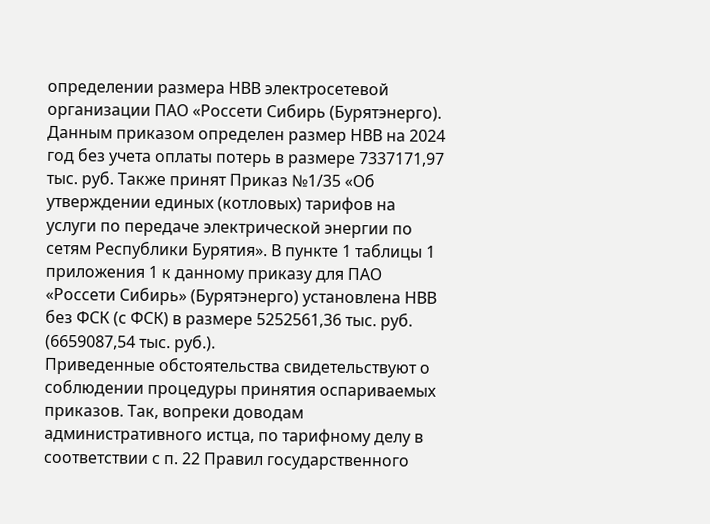определении размера НВВ электросетевой организации ПАО «Россети Сибирь (Бурятэнерго). Данным приказом определен размер НВВ на 2024 год без учета оплаты потерь в размере 7337171,97 тыс. руб. Также принят Приказ №1/35 «Об утверждении единых (котловых) тарифов на услуги по передаче электрической энергии по сетям Республики Бурятия». В пункте 1 таблицы 1 приложения 1 к данному приказу для ПАО «Россети Сибирь» (Бурятэнерго) установлена НВВ без ФСК (с ФСК) в размере 5252561,36 тыс. руб. (6659087,54 тыс. руб.).
Приведенные обстоятельства свидетельствуют о соблюдении процедуры принятия оспариваемых приказов. Так, вопреки доводам административного истца, по тарифному делу в соответствии с п. 22 Правил государственного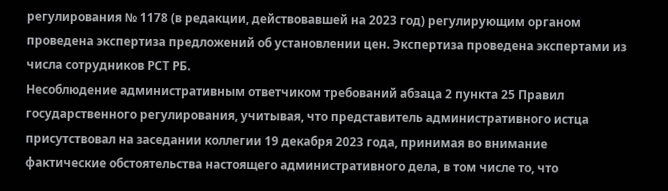регулирования № 1178 (в редакции, действовавшей на 2023 год) регулирующим органом проведена экспертиза предложений об установлении цен. Экспертиза проведена экспертами из числа сотрудников РСТ РБ.
Несоблюдение административным ответчиком требований абзаца 2 пункта 25 Правил государственного регулирования, учитывая, что представитель административного истца присутствовал на заседании коллегии 19 декабря 2023 года, принимая во внимание фактические обстоятельства настоящего административного дела, в том числе то, что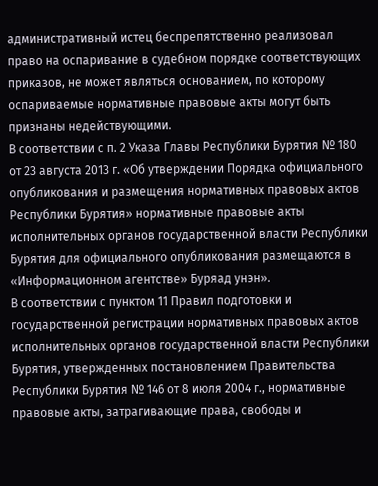административный истец беспрепятственно реализовал право на оспаривание в судебном порядке соответствующих приказов, не может являться основанием, по которому оспариваемые нормативные правовые акты могут быть признаны недействующими.
В соответствии с п. 2 Указа Главы Республики Бурятия № 180 от 23 августа 2013 г. «Об утверждении Порядка официального опубликования и размещения нормативных правовых актов Республики Бурятия» нормативные правовые акты исполнительных органов государственной власти Республики Бурятия для официального опубликования размещаются в «Информационном агентстве» Буряад унэн».
В соответствии с пунктом 11 Правил подготовки и государственной регистрации нормативных правовых актов исполнительных органов государственной власти Республики Бурятия, утвержденных постановлением Правительства Республики Бурятия № 146 от 8 июля 2004 г., нормативные правовые акты, затрагивающие права, свободы и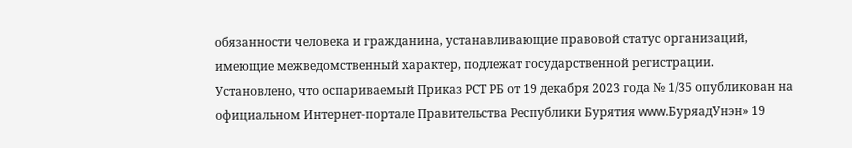обязанности человека и гражданина, устанавливающие правовой статус организаций, имеющие межведомственный характер, подлежат государственной регистрации.
Установлено, что оспариваемый Приказ РСТ РБ от 19 декабря 2023 года № 1/35 опубликован на официальном Интернет-портале Правительства Республики Бурятия www.БуряадУнэн» 19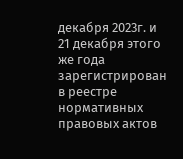декабря 2023г. и 21 декабря этого же года зарегистрирован в реестре нормативных правовых актов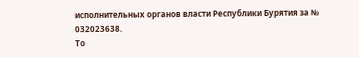исполнительных органов власти Республики Бурятия за № 032023638.
То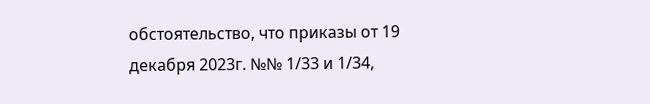обстоятельство, что приказы от 19 декабря 2023г. №№ 1/33 и 1/34,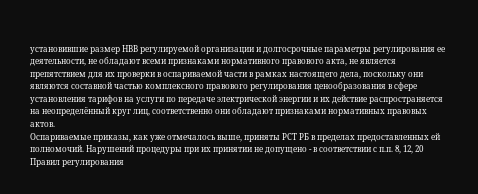установившие размер НВВ регулируемой организации и долгосрочные параметры регулирования ее деятельности, не обладают всеми признаками нормативного правового акта, не является препятствием для их проверки в оспариваемой части в рамках настоящего дела, поскольку они являются составной частью комплексного правового регулирования ценообразования в сфере установления тарифов на услуги по передаче электрической энергии и их действие распространяется на неопределённый круг лиц, соответственно они обладают признаками нормативных правовых актов.
Оспариваемые приказы, как уже отмечалось выше, приняты РСТ РБ в пределах предоставленных ей полномочий. Нарушений процедуры при их принятии не допущено - в соответствии с п.п. 8, 12, 20 Правил регулирования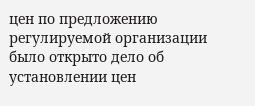цен по предложению регулируемой организации было открыто дело об установлении цен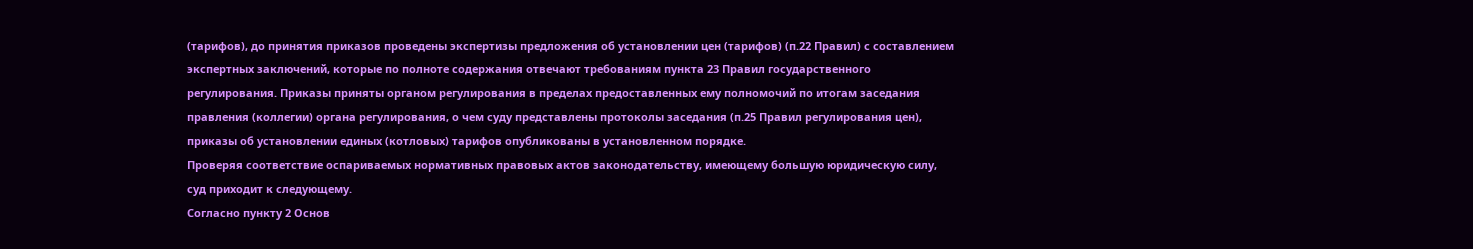(тарифов), до принятия приказов проведены экспертизы предложения об установлении цен (тарифов) (п.22 Правил) с составлением экспертных заключений, которые по полноте содержания отвечают требованиям пункта 23 Правил государственного регулирования. Приказы приняты органом регулирования в пределах предоставленных ему полномочий по итогам заседания правления (коллегии) органа регулирования, о чем суду представлены протоколы заседания (п.25 Правил регулирования цен), приказы об установлении единых (котловых) тарифов опубликованы в установленном порядке.
Проверяя соответствие оспариваемых нормативных правовых актов законодательству, имеющему большую юридическую силу, суд приходит к следующему.
Согласно пункту 2 Основ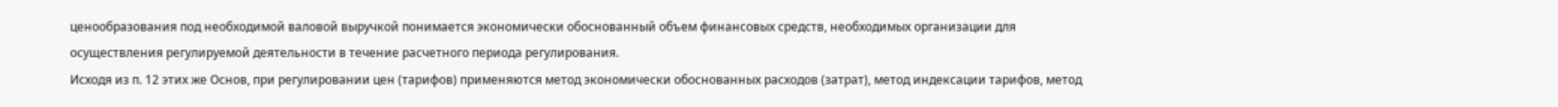ценообразования под необходимой валовой выручкой понимается экономически обоснованный объем финансовых средств, необходимых организации для осуществления регулируемой деятельности в течение расчетного периода регулирования.
Исходя из п. 12 этих же Основ, при регулировании цен (тарифов) применяются метод экономически обоснованных расходов (затрат), метод индексации тарифов, метод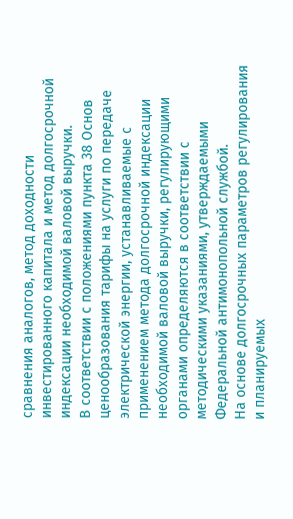сравнения аналогов, метод доходности инвестированного капитала и метод долгосрочной индексации необходимой валовой выручки.
В соответствии с положениями пункта 38 Основ ценообразования тарифы на услуги по передаче электрической энергии, устанавливаемые с применением метода долгосрочной индексации необходимой валовой выручки, регулирующими органами определяются в соответствии с методическими указаниями, утверждаемыми Федеральной антимонопольной службой.
На основе долгосрочных параметров регулирования и планируемых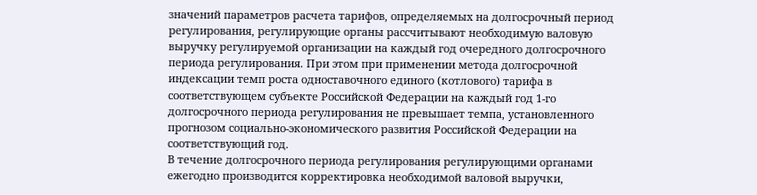значений параметров расчета тарифов, определяемых на долгосрочный период регулирования, регулирующие органы рассчитывают необходимую валовую выручку регулируемой организации на каждый год очередного долгосрочного периода регулирования. При этом при применении метода долгосрочной индексации темп роста одноставочного единого (котлового) тарифа в соответствующем субъекте Российской Федерации на каждый год 1-го долгосрочного периода регулирования не превышает темпа, установленного прогнозом социально-экономического развития Российской Федерации на соответствующий год.
В течение долгосрочного периода регулирования регулирующими органами ежегодно производится корректировка необходимой валовой выручки,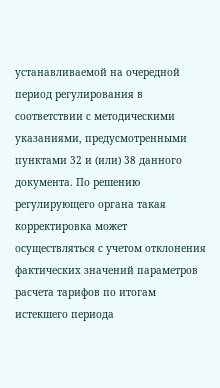устанавливаемой на очередной период регулирования в соответствии с методическими указаниями, предусмотренными пунктами 32 и (или) 38 данного документа. По решению регулирующего органа такая корректировка может осуществляться с учетом отклонения фактических значений параметров расчета тарифов по итогам истекшего периода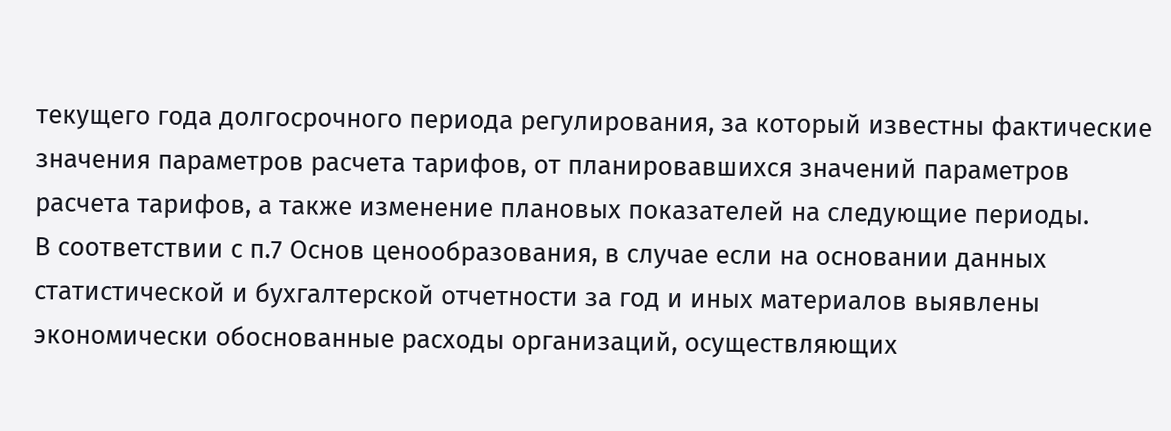текущего года долгосрочного периода регулирования, за который известны фактические значения параметров расчета тарифов, от планировавшихся значений параметров расчета тарифов, а также изменение плановых показателей на следующие периоды.
В соответствии с п.7 Основ ценообразования, в случае если на основании данных статистической и бухгалтерской отчетности за год и иных материалов выявлены экономически обоснованные расходы организаций, осуществляющих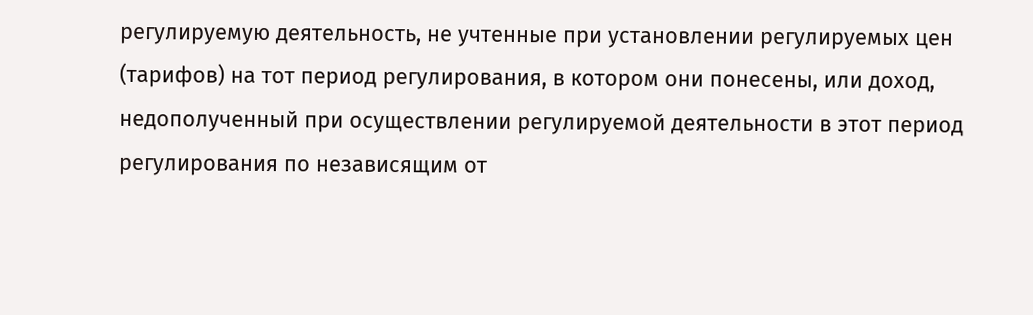регулируемую деятельность, не учтенные при установлении регулируемых цен (тарифов) на тот период регулирования, в котором они понесены, или доход, недополученный при осуществлении регулируемой деятельности в этот период регулирования по независящим от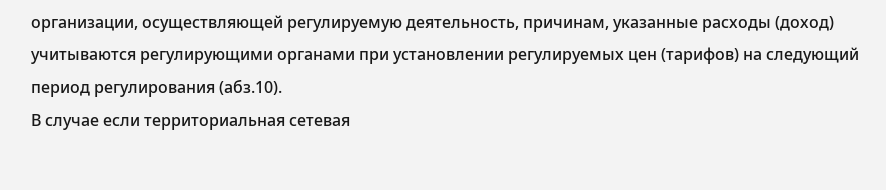организации, осуществляющей регулируемую деятельность, причинам, указанные расходы (доход) учитываются регулирующими органами при установлении регулируемых цен (тарифов) на следующий период регулирования (абз.10).
В случае если территориальная сетевая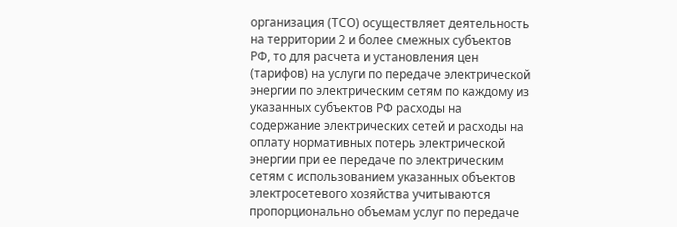организация (ТСО) осуществляет деятельность на территории 2 и более смежных субъектов РФ, то для расчета и установления цен (тарифов) на услуги по передаче электрической энергии по электрическим сетям по каждому из указанных субъектов РФ расходы на содержание электрических сетей и расходы на оплату нормативных потерь электрической энергии при ее передаче по электрическим сетям с использованием указанных объектов электросетевого хозяйства учитываются пропорционально объемам услуг по передаче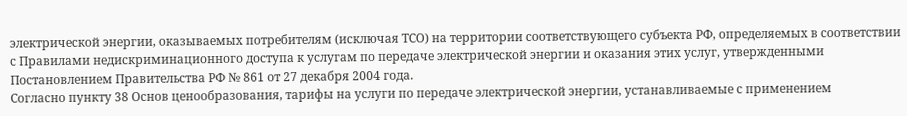электрической энергии, оказываемых потребителям (исключая ТСО) на территории соответствующего субъекта РФ, определяемых в соответствии с Правилами недискриминационного доступа к услугам по передаче электрической энергии и оказания этих услуг, утвержденными Постановлением Правительства РФ № 861 от 27 декабря 2004 года.
Согласно пункту 38 Основ ценообразования, тарифы на услуги по передаче электрической энергии, устанавливаемые с применением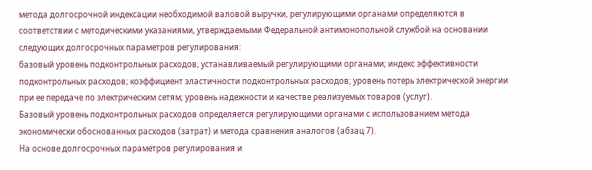метода долгосрочной индексации необходимой валовой выручки, регулирующими органами определяются в соответствии с методическими указаниями, утверждаемыми Федеральной антимонопольной службой на основании следующих долгосрочных параметров регулирования:
базовый уровень подконтрольных расходов, устанавливаемый регулирующими органами; индекс эффективности подконтрольных расходов; коэффициент эластичности подконтрольных расходов; уровень потерь электрической энергии при ее передаче по электрическим сетям; уровень надежности и качестве реализуемых товаров (услуг).
Базовый уровень подконтрольных расходов определяется регулирующими органами с использованием метода экономически обоснованных расходов (затрат) и метода сравнения аналогов (абзац 7).
На основе долгосрочных параметров регулирования и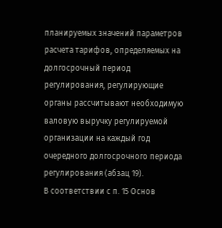планируемых значений параметров расчета тарифов, определяемых на долгосрочный период регулирования, регулирующие органы рассчитывают необходимую валовую выручку регулируемой организации на каждый год очередного долгосрочного периода регулирования (абзац 19).
В соответствии с п. 15 Основ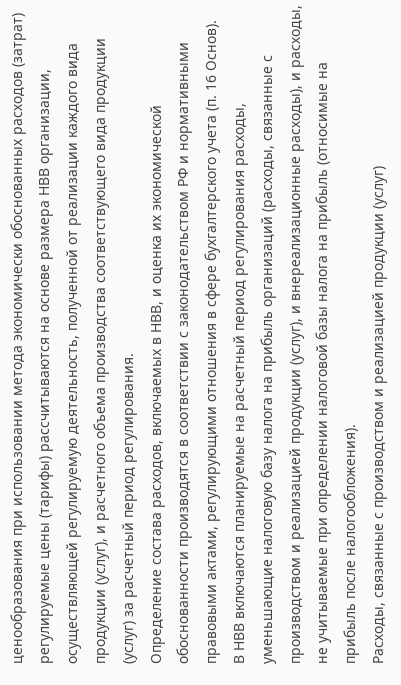ценообразования при использовании метода экономически обоснованных расходов (затрат) регулируемые цены (тарифы) рассчитываются на основе размера НВВ организации, осуществляющей регулируемую деятельность, полученной от реализации каждого вида продукции (услуг), и расчетного объема производства соответствующего вида продукции (услуг) за расчетный период регулирования.
Определение состава расходов, включаемых в НВВ, и оценка их экономической обоснованности производятся в соответствии с законодательством РФ и нормативными правовыми актами, регулирующими отношения в сфере бухгалтерского учета (п. 16 Основ).
В НВВ включаются планируемые на расчетный период регулирования расходы, уменьшающие налоговую базу налога на прибыль организаций (расходы, связанные с производством и реализацией продукции (услуг), и внереализационные расходы), и расходы, не учитываемые при определении налоговой базы налога на прибыль (относимые на прибыль после налогообложения).
Расходы, связанные с производством и реализацией продукции (услуг)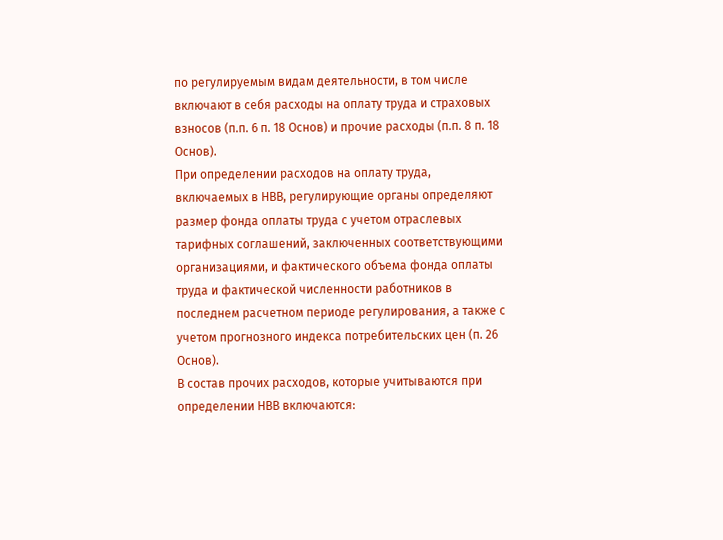по регулируемым видам деятельности, в том числе включают в себя расходы на оплату труда и страховых взносов (п.п. 6 п. 18 Основ) и прочие расходы (п.п. 8 п. 18 Основ).
При определении расходов на оплату труда, включаемых в НВВ, регулирующие органы определяют размер фонда оплаты труда с учетом отраслевых тарифных соглашений, заключенных соответствующими организациями, и фактического объема фонда оплаты труда и фактической численности работников в последнем расчетном периоде регулирования, а также с учетом прогнозного индекса потребительских цен (п. 26 Основ).
В состав прочих расходов, которые учитываются при определении НВВ включаются: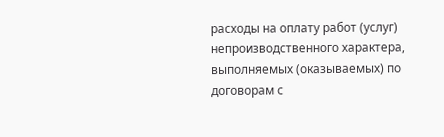расходы на оплату работ (услуг) непроизводственного характера, выполняемых (оказываемых) по договорам с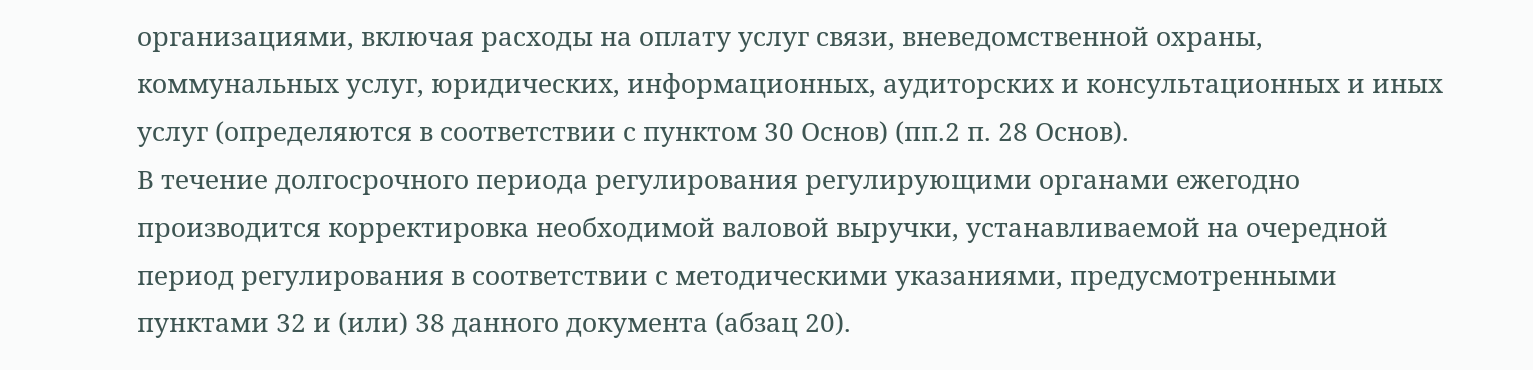организациями, включая расходы на оплату услуг связи, вневедомственной охраны, коммунальных услуг, юридических, информационных, аудиторских и консультационных и иных услуг (определяются в соответствии с пунктом 30 Основ) (пп.2 п. 28 Основ).
В течение долгосрочного периода регулирования регулирующими органами ежегодно производится корректировка необходимой валовой выручки, устанавливаемой на очередной период регулирования в соответствии с методическими указаниями, предусмотренными пунктами 32 и (или) 38 данного документа (абзац 20).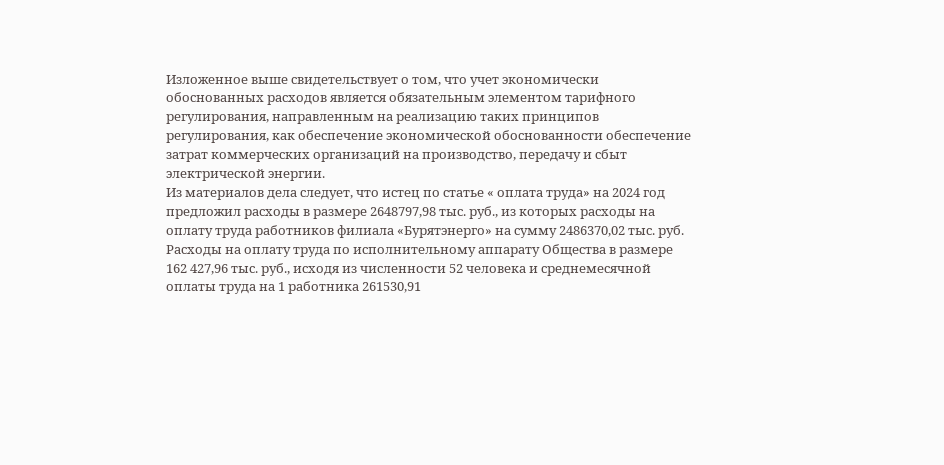Изложенное выше свидетельствует о том, что учет экономически обоснованных расходов является обязательным элементом тарифного регулирования, направленным на реализацию таких принципов регулирования, как обеспечение экономической обоснованности обеспечение затрат коммерческих организаций на производство, передачу и сбыт электрической энергии.
Из материалов дела следует, что истец по статье « оплата труда» на 2024 год предложил расходы в размере 2648797,98 тыс. руб., из которых расходы на оплату труда работников филиала «Бурятэнерго» на сумму 2486370,02 тыс. руб. Расходы на оплату труда по исполнительному аппарату Общества в размере 162 427,96 тыс. руб., исходя из численности 52 человека и среднемесячной оплаты труда на 1 работника 261530,91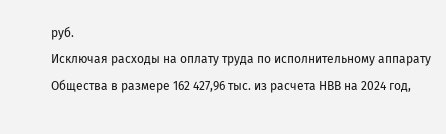руб.
Исключая расходы на оплату труда по исполнительному аппарату Общества в размере 162 427,96 тыс. из расчета НВВ на 2024 год,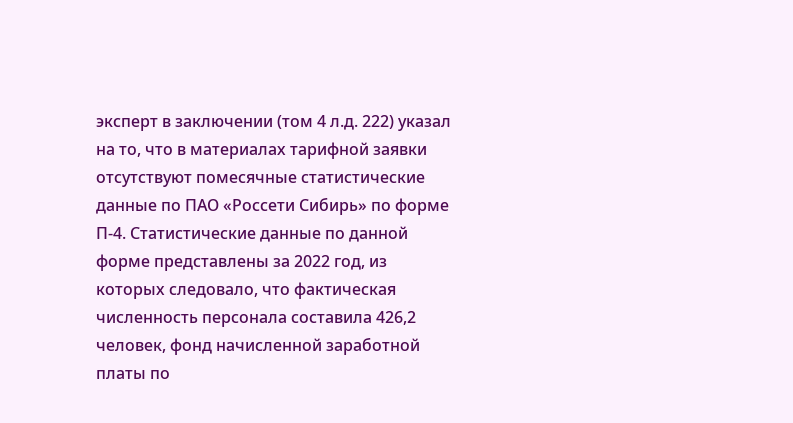эксперт в заключении (том 4 л.д. 222) указал на то, что в материалах тарифной заявки отсутствуют помесячные статистические данные по ПАО «Россети Сибирь» по форме П-4. Статистические данные по данной форме представлены за 2022 год, из которых следовало, что фактическая численность персонала составила 426,2 человек, фонд начисленной заработной платы по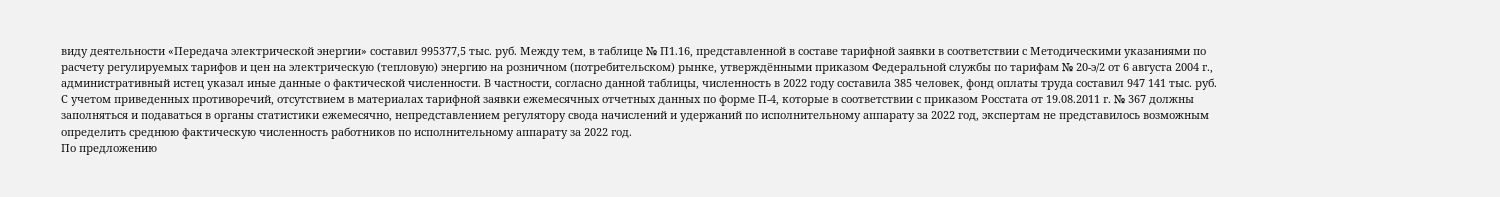виду деятельности «Передача электрической энергии» составил 995377,5 тыс. руб. Между тем, в таблице № П1.16, представленной в составе тарифной заявки в соответствии с Методическими указаниями по расчету регулируемых тарифов и цен на электрическую (тепловую) энергию на розничном (потребительском) рынке, утверждёнными приказом Федеральной службы по тарифам № 20-э/2 от 6 августа 2004 г., административный истец указал иные данные о фактической численности. В частности, согласно данной таблицы, численность в 2022 году составила 385 человек, фонд оплаты труда составил 947 141 тыс. руб.
С учетом приведенных противоречий, отсутствием в материалах тарифной заявки ежемесячных отчетных данных по форме П-4, которые в соответствии с приказом Росстата от 19.08.2011 г. № 367 должны заполняться и подаваться в органы статистики ежемесячно, непредставлением регулятору свода начислений и удержаний по исполнительному аппарату за 2022 год, экспертам не представилось возможным определить среднюю фактическую численность работников по исполнительному аппарату за 2022 год.
По предложению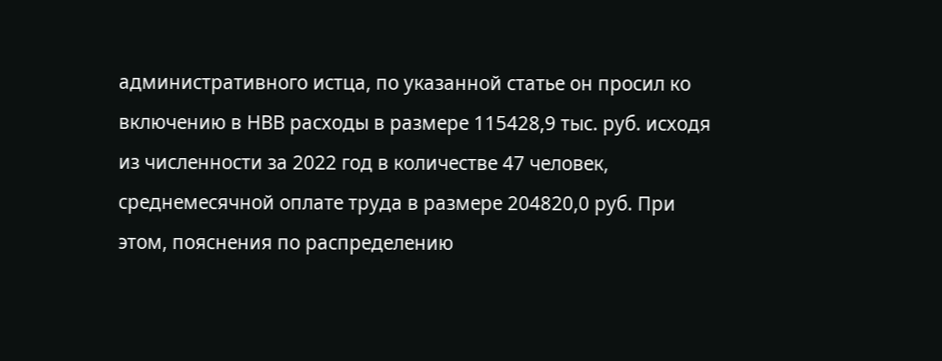административного истца, по указанной статье он просил ко включению в НВВ расходы в размере 115428,9 тыс. руб. исходя из численности за 2022 год в количестве 47 человек, среднемесячной оплате труда в размере 204820,0 руб. При этом, пояснения по распределению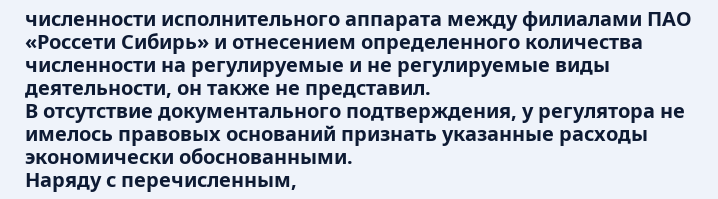численности исполнительного аппарата между филиалами ПАО «Россети Сибирь» и отнесением определенного количества численности на регулируемые и не регулируемые виды деятельности, он также не представил.
В отсутствие документального подтверждения, у регулятора не имелось правовых оснований признать указанные расходы экономически обоснованными.
Наряду с перечисленным,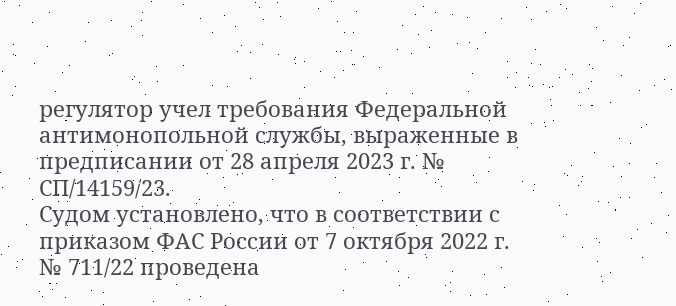регулятор учел требования Федеральной антимонопольной службы, выраженные в предписании от 28 апреля 2023 г. № СП/14159/23.
Судом установлено, что в соответствии с приказом ФАС России от 7 октября 2022 г. № 711/22 проведена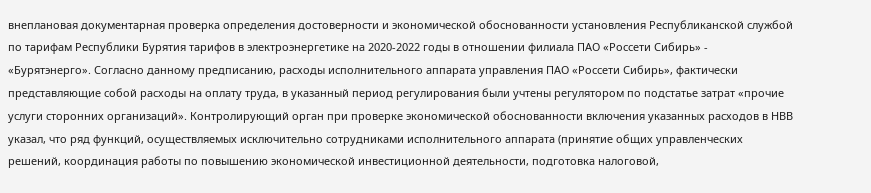внеплановая документарная проверка определения достоверности и экономической обоснованности установления Республиканской службой по тарифам Республики Бурятия тарифов в электроэнергетике на 2020-2022 годы в отношении филиала ПАО «Россети Сибирь» - «Бурятэнерго». Согласно данному предписанию, расходы исполнительного аппарата управления ПАО «Россети Сибирь», фактически представляющие собой расходы на оплату труда, в указанный период регулирования были учтены регулятором по подстатье затрат «прочие услуги сторонних организаций». Контролирующий орган при проверке экономической обоснованности включения указанных расходов в НВВ указал, что ряд функций, осуществляемых исключительно сотрудниками исполнительного аппарата (принятие общих управленческих решений, координация работы по повышению экономической инвестиционной деятельности, подготовка налоговой,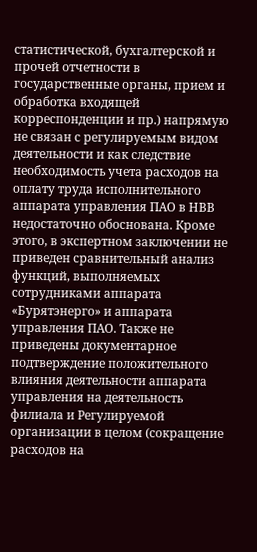статистической, бухгалтерской и прочей отчетности в государственные органы, прием и обработка входящей корреспонденции и пр.) напрямую не связан с регулируемым видом деятельности и как следствие необходимость учета расходов на оплату труда исполнительного аппарата управления ПАО в НВВ недостаточно обоснована. Кроме этого, в экспертном заключении не приведен сравнительный анализ функций, выполняемых сотрудниками аппарата «Бурятэнерго» и аппарата управления ПАО. Также не приведены документарное подтверждение положительного влияния деятельности аппарата управления на деятельность филиала и Регулируемой организации в целом (сокращение расходов на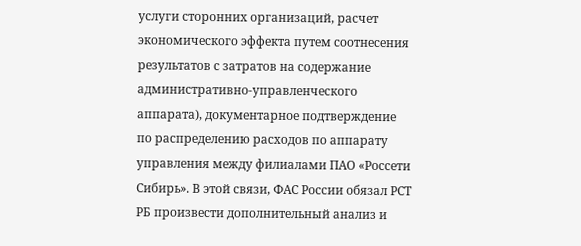услуги сторонних организаций, расчет экономического эффекта путем соотнесения результатов с затратов на содержание административно-управленческого аппарата), документарное подтверждение по распределению расходов по аппарату управления между филиалами ПАО «Россети Сибирь». В этой связи, ФАС России обязал РСТ РБ произвести дополнительный анализ и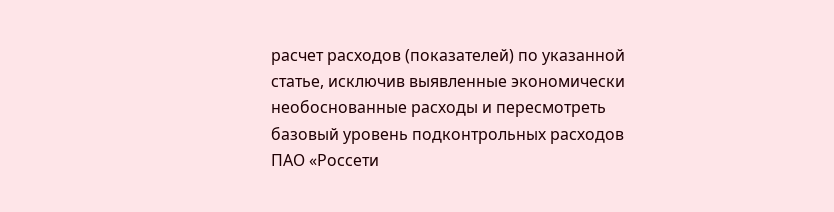расчет расходов (показателей) по указанной статье, исключив выявленные экономически необоснованные расходы и пересмотреть базовый уровень подконтрольных расходов ПАО «Россети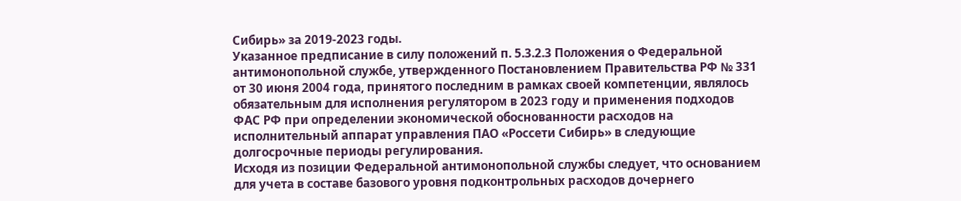Сибирь» за 2019-2023 годы.
Указанное предписание в силу положений п. 5.3.2.3 Положения о Федеральной антимонопольной службе, утвержденного Постановлением Правительства РФ № 331 от 30 июня 2004 года, принятого последним в рамках своей компетенции, являлось обязательным для исполнения регулятором в 2023 году и применения подходов ФАС РФ при определении экономической обоснованности расходов на исполнительный аппарат управления ПАО «Россети Сибирь» в следующие долгосрочные периоды регулирования.
Исходя из позиции Федеральной антимонопольной службы следует, что основанием для учета в составе базового уровня подконтрольных расходов дочернего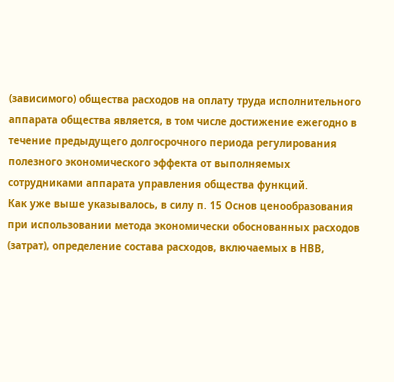(зависимого) общества расходов на оплату труда исполнительного аппарата общества является, в том числе достижение ежегодно в течение предыдущего долгосрочного периода регулирования полезного экономического эффекта от выполняемых сотрудниками аппарата управления общества функций.
Как уже выше указывалось, в силу п. 15 Основ ценообразования при использовании метода экономически обоснованных расходов (затрат), определение состава расходов, включаемых в НВВ,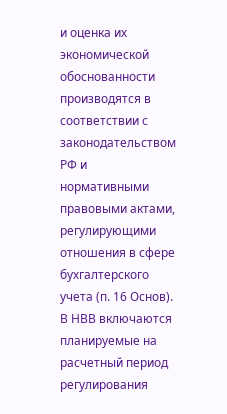и оценка их экономической обоснованности производятся в соответствии с законодательством РФ и нормативными правовыми актами, регулирующими отношения в сфере бухгалтерского учета (п. 16 Основ). В НВВ включаются планируемые на расчетный период регулирования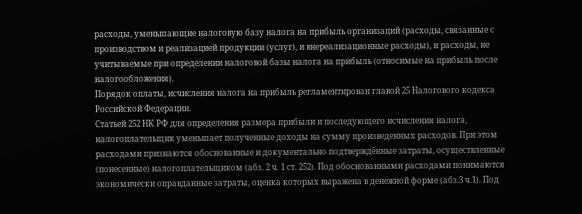расходы, уменьшающие налоговую базу налога на прибыль организаций (расходы, связанные с производством и реализацией продукции (услуг), и внереализационные расходы), и расходы, не учитываемые при определении налоговой базы налога на прибыль (относимые на прибыль после налогообложения).
Порядок оплаты, исчисления налога на прибыль регламентирован главой 25 Налогового кодекса Российской Федерации.
Статьей 252 НК РФ для определения размера прибыли и последующего исчисления налога, налогоплательщик уменьшает полученные доходы на сумму произведенных расходов. При этом расходами признаются обоснованные и документально подтверждённые затраты, осуществленные (понесенные) налогоплательщиком (абз. 2 ч. 1 ст. 252). Под обоснованными расходами понимаются экономически оправданные затраты, оценка которых выражена в денежной форме (абз.3 ч.1). Под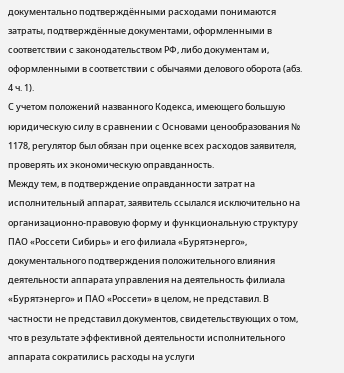документально подтверждёнными расходами понимаются затраты, подтверждённые документами, оформленными в соответствии с законодательством РФ, либо документам и, оформленными в соответствии с обычаями делового оборота (абз. 4 ч. 1).
С учетом положений названного Кодекса, имеющего большую юридическую силу в сравнении с Основами ценообразования № 1178, регулятор был обязан при оценке всех расходов заявителя, проверять их экономическую оправданность.
Между тем, в подтверждение оправданности затрат на исполнительный аппарат, заявитель ссылался исключительно на организационно-правовую форму и функциональную структуру ПАО «Россети Сибирь» и его филиала «Бурятэнерго», документального подтверждения положительного влияния деятельности аппарата управления на деятельность филиала «Бурятэнерго» и ПАО «Россети» в целом, не представил. В частности не представил документов, свидетельствующих о том, что в результате эффективной деятельности исполнительного аппарата сократились расходы на услуги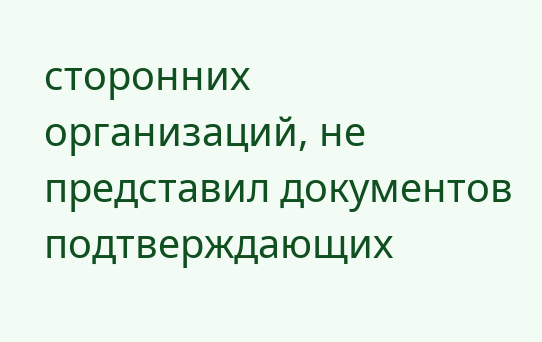сторонних организаций, не представил документов подтверждающих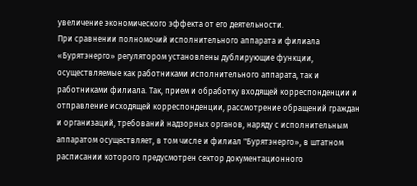увеличение экономического эффекта от его деятельности.
При сравнении полномочий исполнительного аппарата и филиала «Бурятэнерго» регулятором установлены дублирующие функции, осуществляемые как работниками исполнительного аппарата, так и работниками филиала. Так, прием и обработку входящей корреспонденции и отправление исходящей корреспонденции, рассмотрение обращений граждан и организаций, требований надзорных органов, наряду с исполнительным аппаратом осуществляет, в том числе и филиал "Бурятэнерго», в штатном расписании которого предусмотрен сектор документационного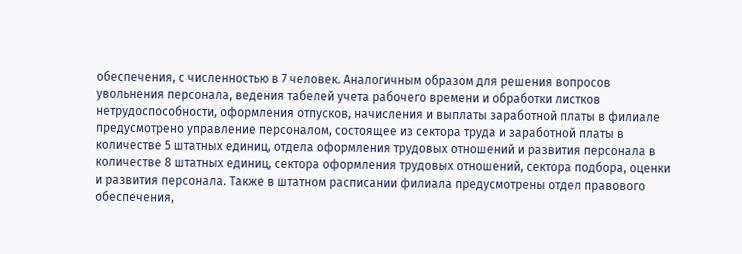обеспечения, с численностью в 7 человек. Аналогичным образом для решения вопросов увольнения персонала, ведения табелей учета рабочего времени и обработки листков нетрудоспособности, оформления отпусков, начисления и выплаты заработной платы в филиале предусмотрено управление персоналом, состоящее из сектора труда и заработной платы в количестве 5 штатных единиц, отдела оформления трудовых отношений и развития персонала в количестве 8 штатных единиц, сектора оформления трудовых отношений, сектора подбора, оценки и развития персонала. Также в штатном расписании филиала предусмотрены отдел правового обеспечения,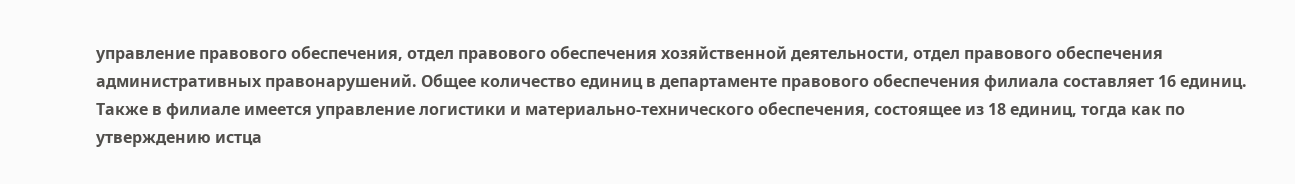управление правового обеспечения, отдел правового обеспечения хозяйственной деятельности, отдел правового обеспечения административных правонарушений. Общее количество единиц в департаменте правового обеспечения филиала составляет 16 единиц. Также в филиале имеется управление логистики и материально-технического обеспечения, состоящее из 18 единиц, тогда как по утверждению истца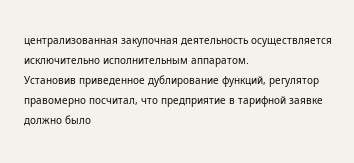централизованная закупочная деятельность осуществляется исключительно исполнительным аппаратом.
Установив приведенное дублирование функций, регулятор правомерно посчитал, что предприятие в тарифной заявке должно было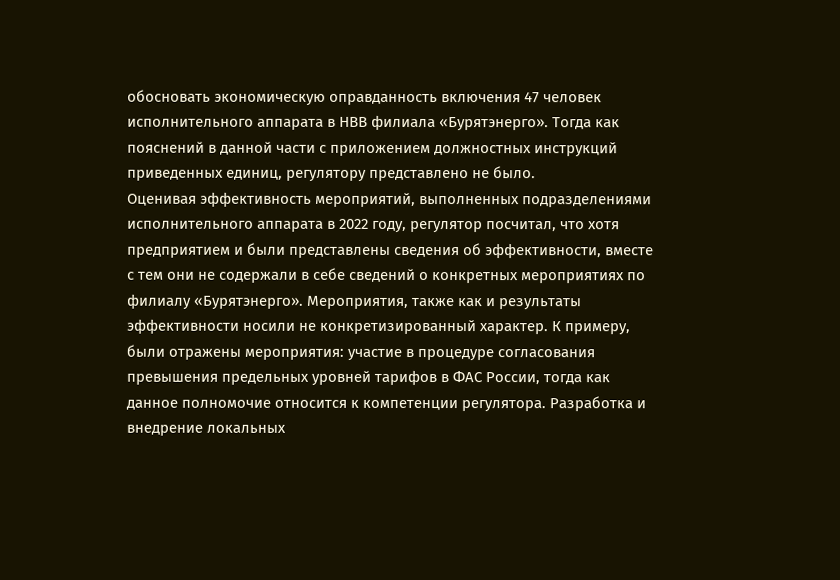обосновать экономическую оправданность включения 47 человек исполнительного аппарата в НВВ филиала «Бурятэнерго». Тогда как пояснений в данной части с приложением должностных инструкций приведенных единиц, регулятору представлено не было.
Оценивая эффективность мероприятий, выполненных подразделениями исполнительного аппарата в 2022 году, регулятор посчитал, что хотя предприятием и были представлены сведения об эффективности, вместе с тем они не содержали в себе сведений о конкретных мероприятиях по филиалу «Бурятэнерго». Мероприятия, также как и результаты эффективности носили не конкретизированный характер. К примеру, были отражены мероприятия: участие в процедуре согласования превышения предельных уровней тарифов в ФАС России, тогда как данное полномочие относится к компетенции регулятора. Разработка и внедрение локальных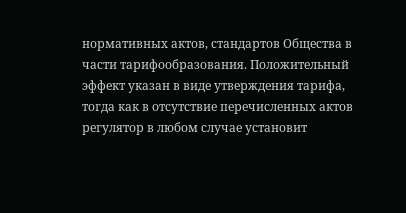нормативных актов, стандартов Общества в части тарифообразования. Положительный эффект указан в виде утверждения тарифа, тогда как в отсутствие перечисленных актов регулятор в любом случае установит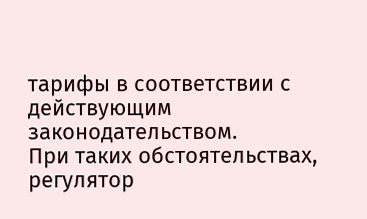тарифы в соответствии с действующим законодательством.
При таких обстоятельствах, регулятор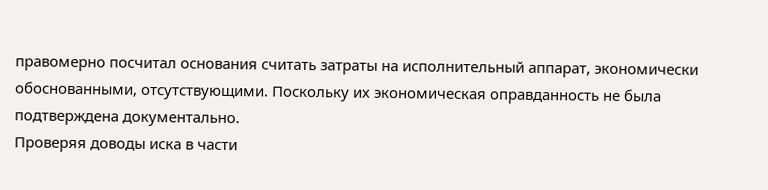правомерно посчитал основания считать затраты на исполнительный аппарат, экономически обоснованными, отсутствующими. Поскольку их экономическая оправданность не была подтверждена документально.
Проверяя доводы иска в части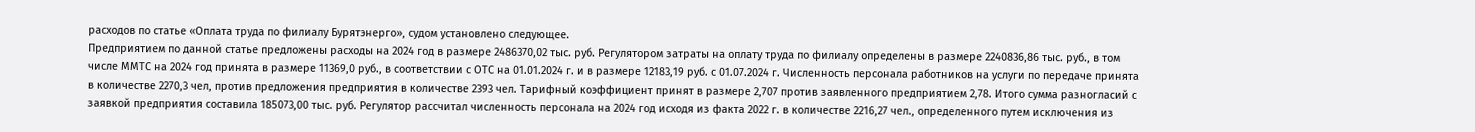расходов по статье «Оплата труда по филиалу Бурятэнерго», судом установлено следующее.
Предприятием по данной статье предложены расходы на 2024 год в размере 2486370,02 тыс. руб. Регулятором затраты на оплату труда по филиалу определены в размере 2240836,86 тыс. руб., в том числе ММТС на 2024 год принята в размере 11369,0 руб., в соответствии с ОТС на 01.01.2024 г. и в размере 12183,19 руб. с 01.07.2024 г. Численность персонала работников на услуги по передаче принята в количестве 2270,3 чел, против предложения предприятия в количестве 2393 чел. Тарифный коэффициент принят в размере 2,707 против заявленного предприятием 2,78. Итого сумма разногласий с заявкой предприятия составила 185073,00 тыс. руб. Регулятор рассчитал численность персонала на 2024 год исходя из факта 2022 г. в количестве 2216,27 чел., определенного путем исключения из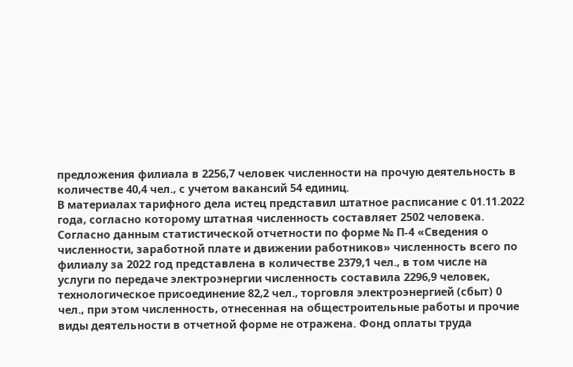предложения филиала в 2256,7 человек численности на прочую деятельность в количестве 40,4 чел., с учетом вакансий 54 единиц.
В материалах тарифного дела истец представил штатное расписание с 01.11.2022 года, согласно которому штатная численность составляет 2502 человека. Согласно данным статистической отчетности по форме № П-4 «Сведения о численности, заработной плате и движении работников» численность всего по филиалу за 2022 год представлена в количестве 2379,1 чел., в том числе на услуги по передаче электроэнергии численность составила 2296,9 человек, технологическое присоединение 82,2 чел., торговля электроэнергией (сбыт) 0 чел., при этом численность, отнесенная на общестроительные работы и прочие виды деятельности в отчетной форме не отражена. Фонд оплаты труда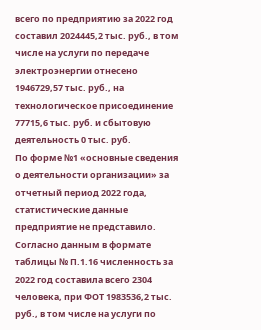всего по предприятию за 2022 год составил 2024445,2 тыс. руб., в том числе на услуги по передаче электроэнергии отнесено 1946729,57 тыс. руб., на технологическое присоединение 77715,6 тыс. руб. и сбытовую деятельность 0 тыс. руб.
По форме №1 «основные сведения о деятельности организации» за отчетный период 2022 года, статистические данные предприятие не представило.
Согласно данным в формате таблицы № П.1.16 численность за 2022 год составила всего 2304 человека, при ФОТ 1983536,2 тыс. руб., в том числе на услуги по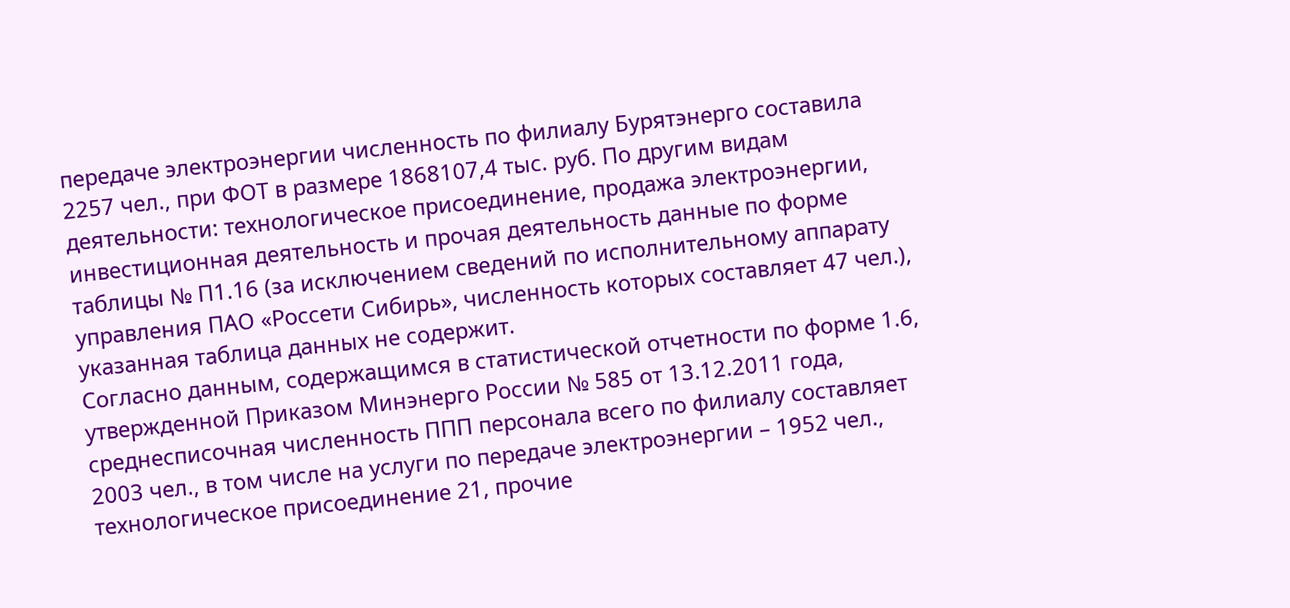передаче электроэнергии численность по филиалу Бурятэнерго составила 2257 чел., при ФОТ в размере 1868107,4 тыс. руб. По другим видам деятельности: технологическое присоединение, продажа электроэнергии, инвестиционная деятельность и прочая деятельность данные по форме таблицы № П1.16 (за исключением сведений по исполнительному аппарату управления ПАО «Россети Сибирь», численность которых составляет 47 чел.), указанная таблица данных не содержит.
Согласно данным, содержащимся в статистической отчетности по форме 1.6, утвержденной Приказом Минэнерго России № 585 от 13.12.2011 года, среднесписочная численность ППП персонала всего по филиалу составляет 2003 чел., в том числе на услуги по передаче электроэнергии – 1952 чел., технологическое присоединение 21, прочие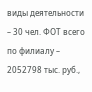виды деятельности – 30 чел. ФОТ всего по филиалу – 2052798 тыс. руб.,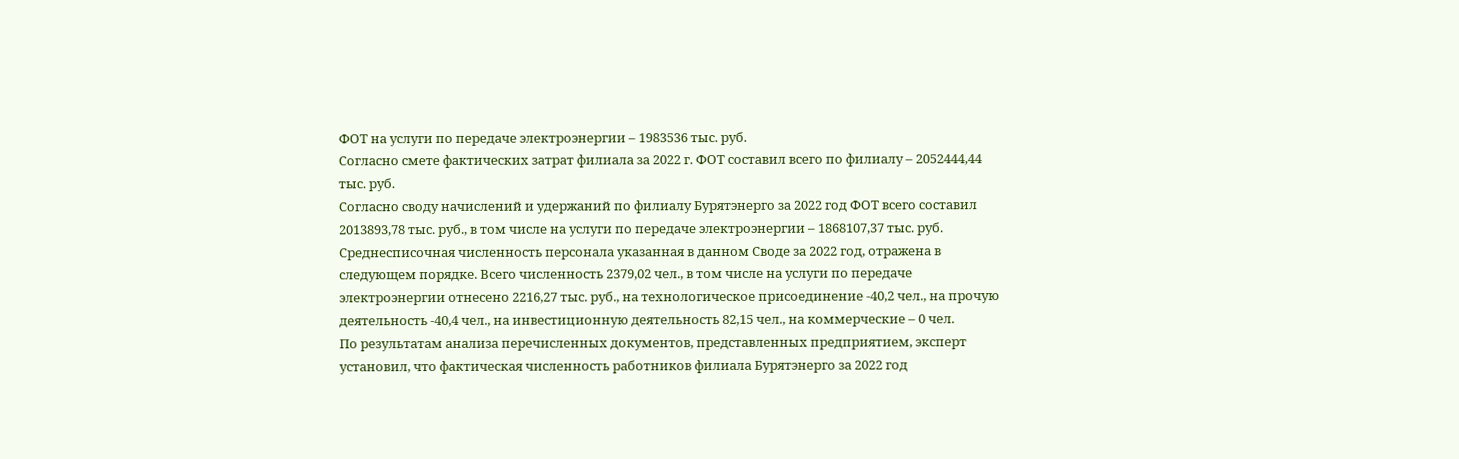ФОТ на услуги по передаче электроэнергии – 1983536 тыс. руб.
Согласно смете фактических затрат филиала за 2022 г. ФОТ составил всего по филиалу – 2052444,44 тыс. руб.
Согласно своду начислений и удержаний по филиалу Бурятэнерго за 2022 год ФОТ всего составил 2013893,78 тыс. руб., в том числе на услуги по передаче электроэнергии – 1868107,37 тыс. руб. Среднесписочная численность персонала указанная в данном Своде за 2022 год, отражена в следующем порядке. Всего численность 2379,02 чел., в том числе на услуги по передаче электроэнергии отнесено 2216,27 тыс. руб., на технологическое присоединение -40,2 чел., на прочую деятельность -40,4 чел., на инвестиционную деятельность 82,15 чел., на коммерческие – 0 чел.
По результатам анализа перечисленных документов, представленных предприятием, эксперт установил, что фактическая численность работников филиала Бурятэнерго за 2022 год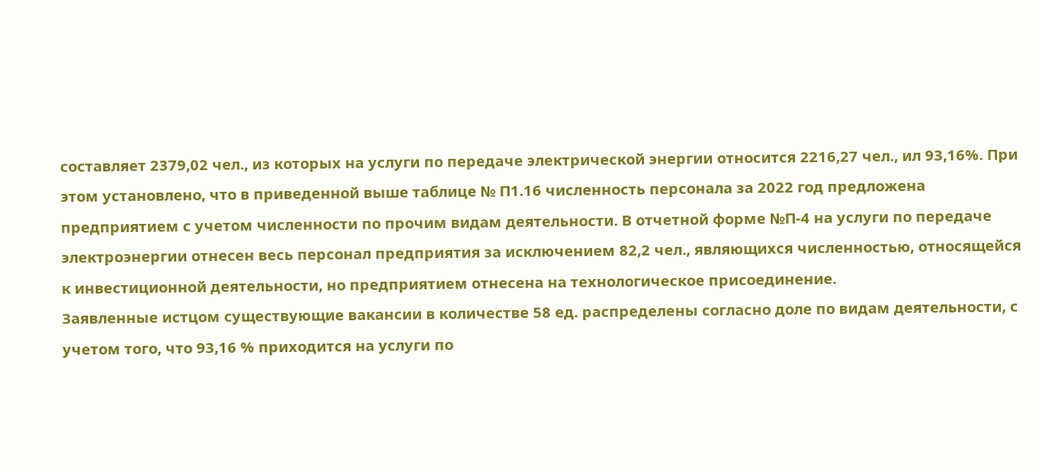составляет 2379,02 чел., из которых на услуги по передаче электрической энергии относится 2216,27 чел., ил 93,16%. При этом установлено, что в приведенной выше таблице № П1.16 численность персонала за 2022 год предложена предприятием с учетом численности по прочим видам деятельности. В отчетной форме №П-4 на услуги по передаче электроэнергии отнесен весь персонал предприятия за исключением 82,2 чел., являющихся численностью, относящейся к инвестиционной деятельности, но предприятием отнесена на технологическое присоединение.
Заявленные истцом существующие вакансии в количестве 58 ед. распределены согласно доле по видам деятельности, с учетом того, что 93,16 % приходится на услуги по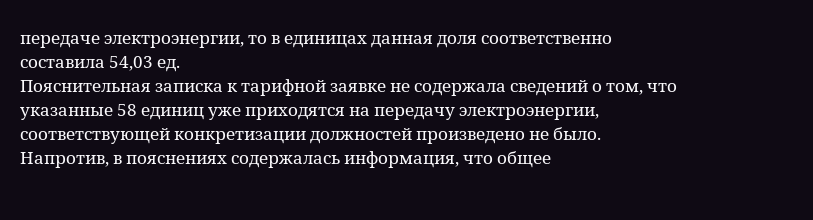передаче электроэнергии, то в единицах данная доля соответственно составила 54,03 ед.
Пояснительная записка к тарифной заявке не содержала сведений о том, что указанные 58 единиц уже приходятся на передачу электроэнергии, соответствующей конкретизации должностей произведено не было. Напротив, в пояснениях содержалась информация, что общее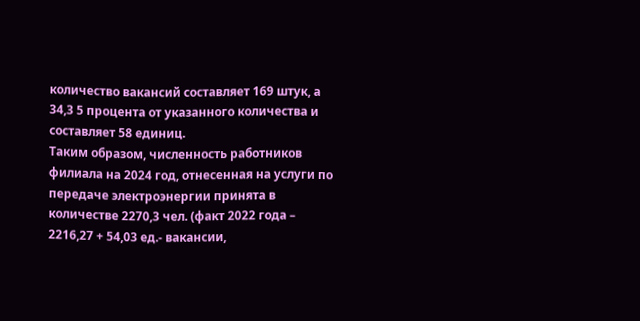количество вакансий составляет 169 штук, а 34,3 5 процента от указанного количества и составляет 58 единиц.
Таким образом, численность работников филиала на 2024 год, отнесенная на услуги по передаче электроэнергии принята в количестве 2270,3 чел. (факт 2022 года – 2216,27 + 54,03 ед.- вакансии,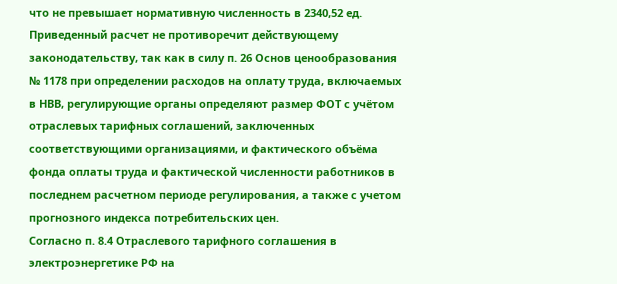что не превышает нормативную численность в 2340,52 ед.
Приведенный расчет не противоречит действующему законодательству, так как в силу п. 26 Основ ценообразования № 1178 при определении расходов на оплату труда, включаемых в НВВ, регулирующие органы определяют размер ФОТ с учётом отраслевых тарифных соглашений, заключенных соответствующими организациями, и фактического объёма фонда оплаты труда и фактической численности работников в последнем расчетном периоде регулирования, а также с учетом прогнозного индекса потребительских цен.
Согласно п. 8.4 Отраслевого тарифного соглашения в электроэнергетике РФ на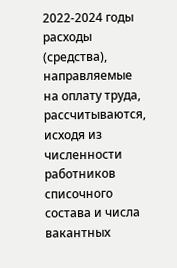2022-2024 годы расходы (средства), направляемые на оплату труда, рассчитываются, исходя из численности работников списочного состава и числа вакантных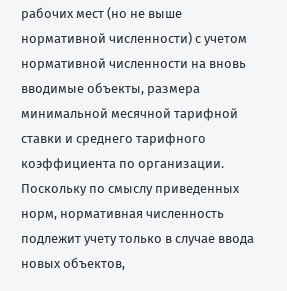рабочих мест (но не выше нормативной численности) с учетом нормативной численности на вновь вводимые объекты, размера минимальной месячной тарифной ставки и среднего тарифного коэффициента по организации.
Поскольку по смыслу приведенных норм, нормативная численность подлежит учету только в случае ввода новых объектов,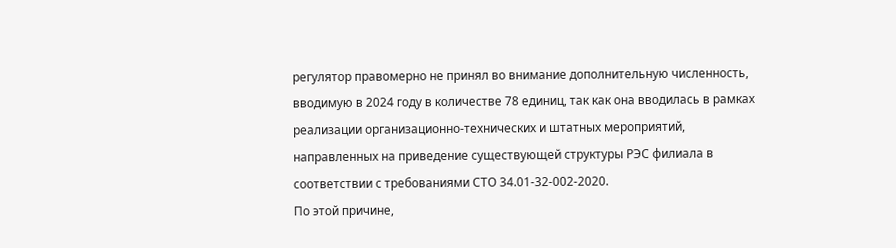регулятор правомерно не принял во внимание дополнительную численность, вводимую в 2024 году в количестве 78 единиц, так как она вводилась в рамках реализации организационно-технических и штатных мероприятий, направленных на приведение существующей структуры РЭС филиала в соответствии с требованиями СТО 34.01-32-002-2020.
По этой причине,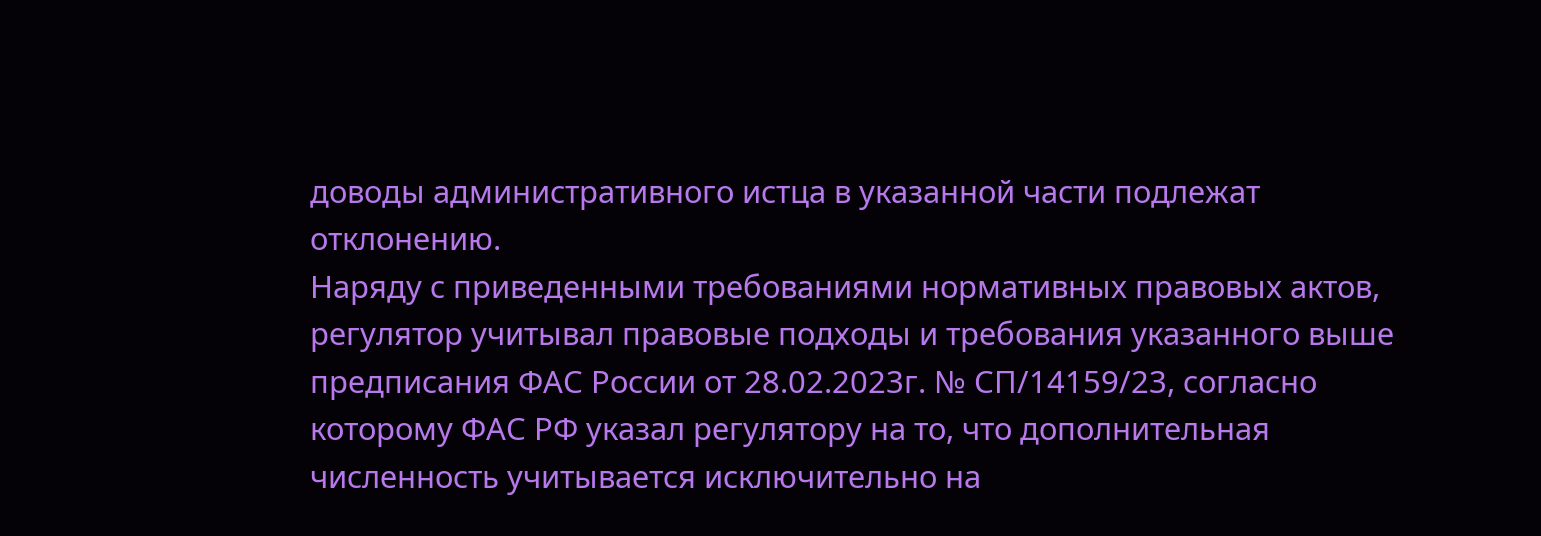доводы административного истца в указанной части подлежат отклонению.
Наряду с приведенными требованиями нормативных правовых актов, регулятор учитывал правовые подходы и требования указанного выше предписания ФАС России от 28.02.2023г. № СП/14159/23, согласно которому ФАС РФ указал регулятору на то, что дополнительная численность учитывается исключительно на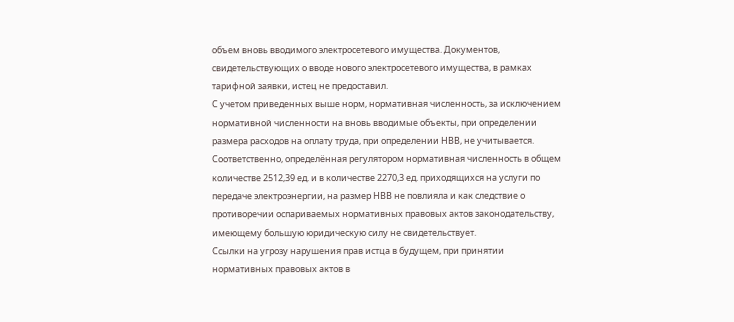объем вновь вводимого электросетевого имущества. Документов, свидетельствующих о вводе нового электросетевого имущества, в рамках тарифной заявки, истец не предоставил.
С учетом приведенных выше норм, нормативная численность, за исключением нормативной численности на вновь вводимые объекты, при определении размера расходов на оплату труда, при определении НВВ, не учитывается. Соответственно, определённая регулятором нормативная численность в общем количестве 2512,39 ед. и в количестве 2270,3 ед. приходящихся на услуги по передаче электроэнергии, на размер НВВ не повлияла и как следствие о противоречии оспариваемых нормативных правовых актов законодательству, имеющему большую юридическую силу не свидетельствует.
Ссылки на угрозу нарушения прав истца в будущем, при принятии нормативных правовых актов в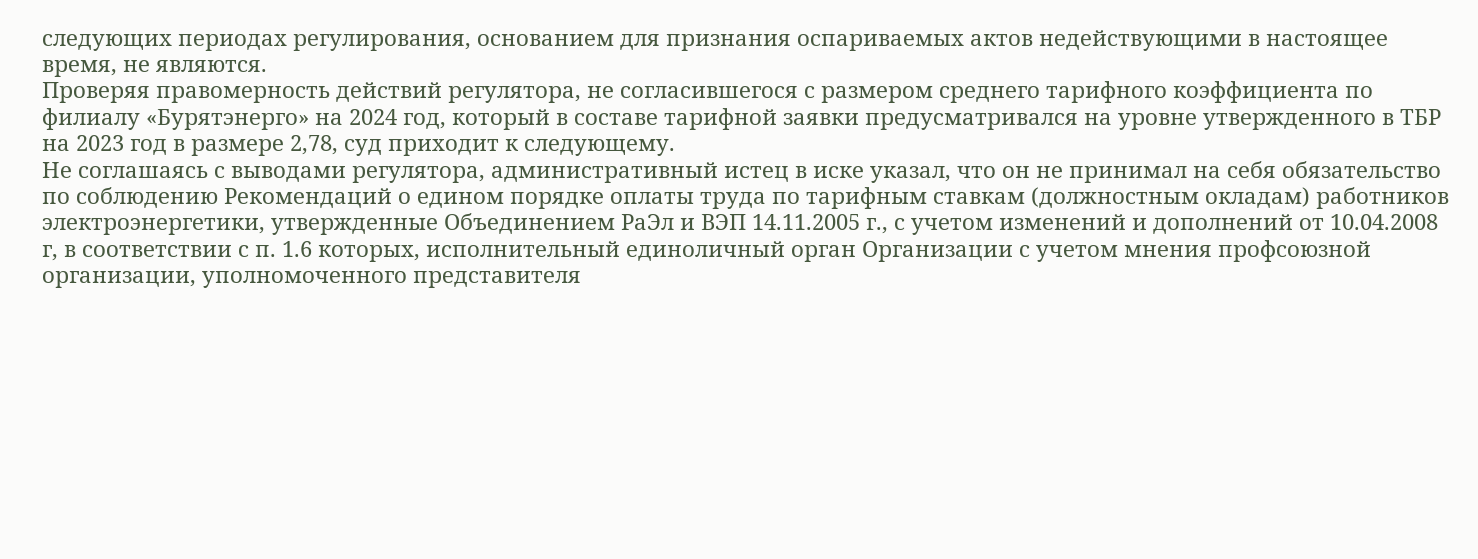следующих периодах регулирования, основанием для признания оспариваемых актов недействующими в настоящее время, не являются.
Проверяя правомерность действий регулятора, не согласившегося с размером среднего тарифного коэффициента по филиалу «Бурятэнерго» на 2024 год, который в составе тарифной заявки предусматривался на уровне утвержденного в ТБР на 2023 год в размере 2,78, суд приходит к следующему.
Не соглашаясь с выводами регулятора, административный истец в иске указал, что он не принимал на себя обязательство по соблюдению Рекомендаций о едином порядке оплаты труда по тарифным ставкам (должностным окладам) работников электроэнергетики, утвержденные Объединением РаЭл и ВЭП 14.11.2005 г., с учетом изменений и дополнений от 10.04.2008 г, в соответствии с п. 1.6 которых, исполнительный единоличный орган Организации с учетом мнения профсоюзной организации, уполномоченного представителя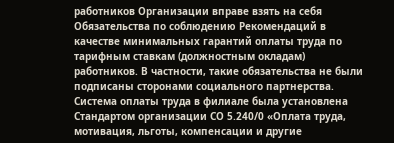работников Организации вправе взять на себя Обязательства по соблюдению Рекомендаций в качестве минимальных гарантий оплаты труда по тарифным ставкам (должностным окладам) работников. В частности, такие обязательства не были подписаны сторонами социального партнерства. Система оплаты труда в филиале была установлена Стандартом организации СО 5.240/0 «Оплата труда, мотивация, льготы, компенсации и другие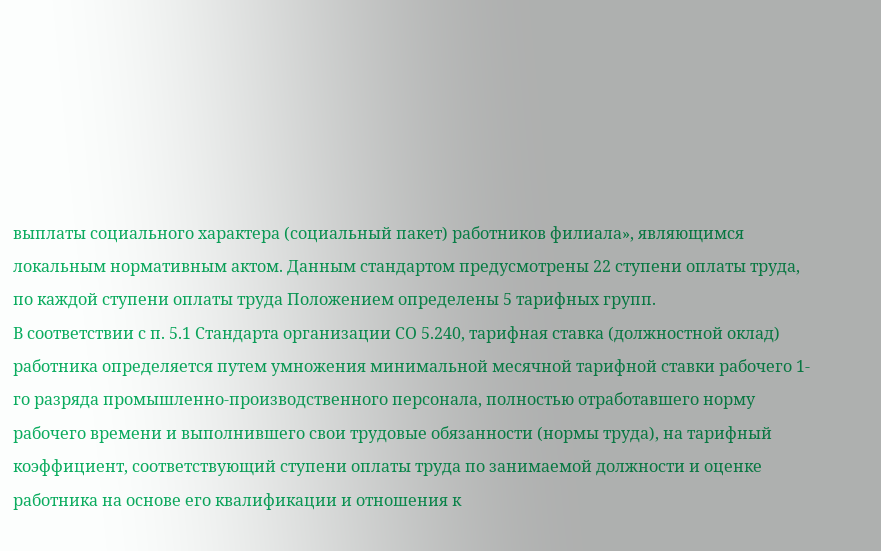выплаты социального характера (социальный пакет) работников филиала», являющимся локальным нормативным актом. Данным стандартом предусмотрены 22 ступени оплаты труда, по каждой ступени оплаты труда Положением определены 5 тарифных групп.
В соответствии с п. 5.1 Стандарта организации СО 5.240, тарифная ставка (должностной оклад) работника определяется путем умножения минимальной месячной тарифной ставки рабочего 1-го разряда промышленно-производственного персонала, полностью отработавшего норму рабочего времени и выполнившего свои трудовые обязанности (нормы труда), на тарифный коэффициент, соответствующий ступени оплаты труда по занимаемой должности и оценке работника на основе его квалификации и отношения к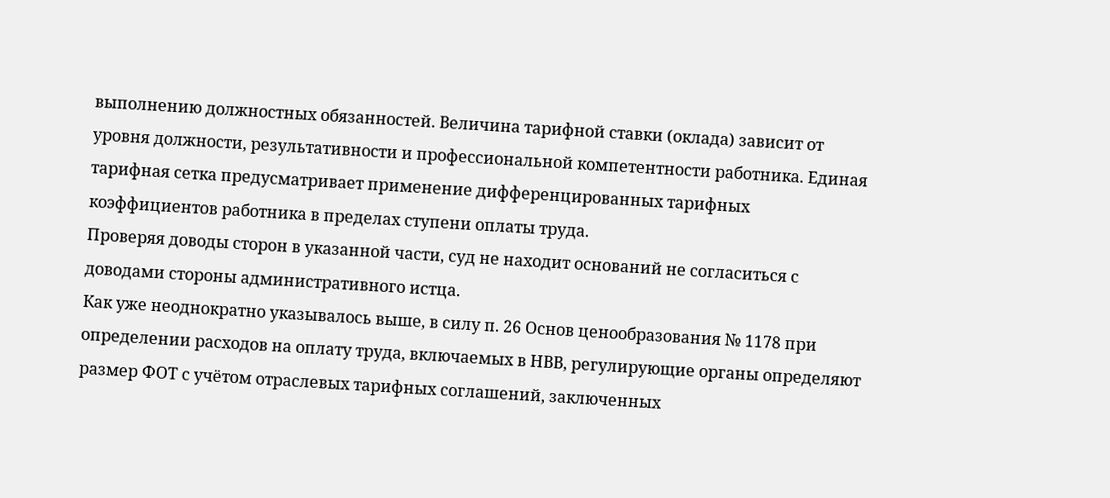выполнению должностных обязанностей. Величина тарифной ставки (оклада) зависит от уровня должности, результативности и профессиональной компетентности работника. Единая тарифная сетка предусматривает применение дифференцированных тарифных коэффициентов работника в пределах ступени оплаты труда.
Проверяя доводы сторон в указанной части, суд не находит оснований не согласиться с доводами стороны административного истца.
Как уже неоднократно указывалось выше, в силу п. 26 Основ ценообразования № 1178 при определении расходов на оплату труда, включаемых в НВВ, регулирующие органы определяют размер ФОТ с учётом отраслевых тарифных соглашений, заключенных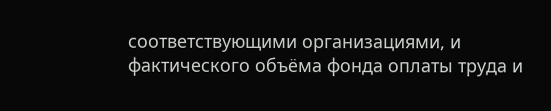соответствующими организациями, и фактического объёма фонда оплаты труда и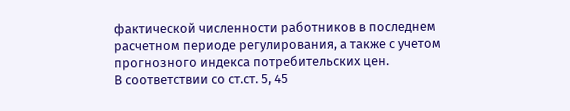фактической численности работников в последнем расчетном периоде регулирования, а также с учетом прогнозного индекса потребительских цен.
В соответствии со ст.ст. 5, 45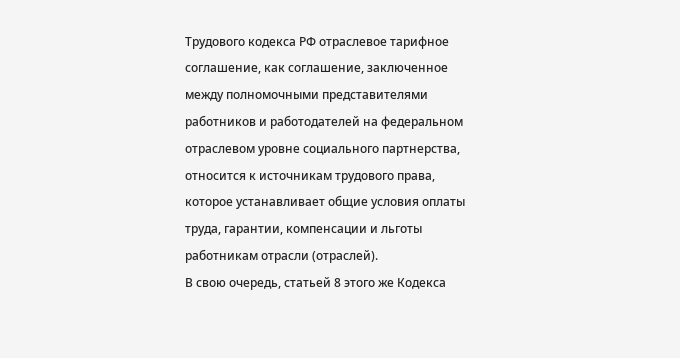Трудового кодекса РФ отраслевое тарифное соглашение, как соглашение, заключенное между полномочными представителями работников и работодателей на федеральном отраслевом уровне социального партнерства, относится к источникам трудового права, которое устанавливает общие условия оплаты труда, гарантии, компенсации и льготы работникам отрасли (отраслей).
В свою очередь, статьей 8 этого же Кодекса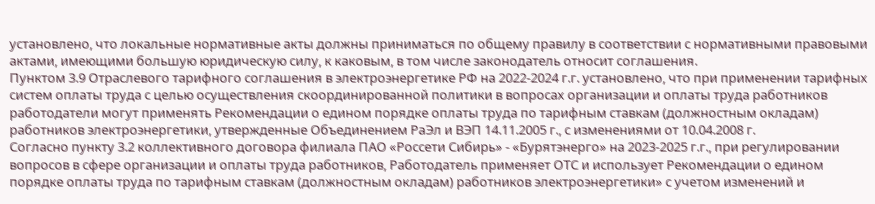установлено, что локальные нормативные акты должны приниматься по общему правилу в соответствии с нормативными правовыми актами, имеющими большую юридическую силу, к каковым, в том числе законодатель относит соглашения.
Пунктом 3.9 Отраслевого тарифного соглашения в электроэнергетике РФ на 2022-2024 г.г. установлено, что при применении тарифных систем оплаты труда с целью осуществления скоординированной политики в вопросах организации и оплаты труда работников работодатели могут применять Рекомендации о едином порядке оплаты труда по тарифным ставкам (должностным окладам) работников электроэнергетики, утвержденные Объединением РаЭл и ВЭП 14.11.2005 г., с изменениями от 10.04.2008 г.
Согласно пункту 3.2 коллективного договора филиала ПАО «Россети Сибирь» - «Бурятэнерго» на 2023-2025 г.г., при регулировании вопросов в сфере организации и оплаты труда работников, Работодатель применяет ОТС и использует Рекомендации о едином порядке оплаты труда по тарифным ставкам (должностным окладам) работников электроэнергетики» с учетом изменений и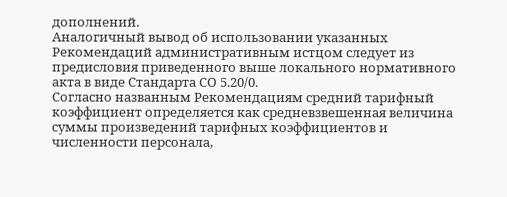дополнений.
Аналогичный вывод об использовании указанных Рекомендаций административным истцом следует из предисловия приведенного выше локального нормативного акта в виде Стандарта СО 5.20/0.
Согласно названным Рекомендациям средний тарифный коэффициент определяется как средневзвешенная величина суммы произведений тарифных коэффициентов и численности персонала,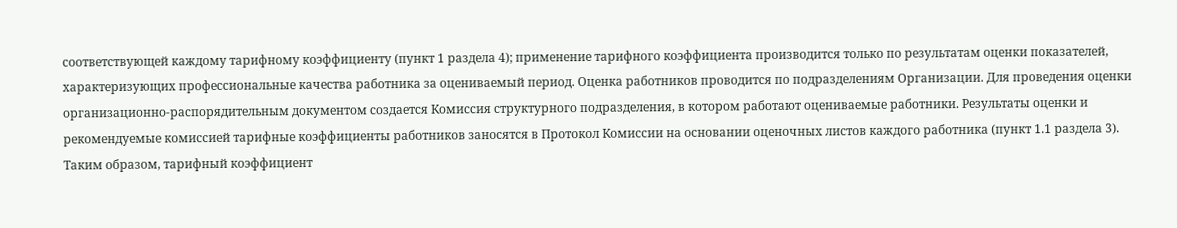соответствующей каждому тарифному коэффициенту (пункт 1 раздела 4); применение тарифного коэффициента производится только по результатам оценки показателей, характеризующих профессиональные качества работника за оцениваемый период. Оценка работников проводится по подразделениям Организации. Для проведения оценки организационно-распорядительным документом создается Комиссия структурного подразделения, в котором работают оцениваемые работники. Результаты оценки и рекомендуемые комиссией тарифные коэффициенты работников заносятся в Протокол Комиссии на основании оценочных листов каждого работника (пункт 1.1 раздела 3).
Таким образом, тарифный коэффициент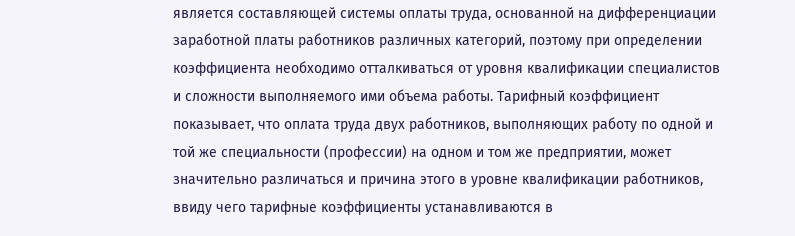является составляющей системы оплаты труда, основанной на дифференциации заработной платы работников различных категорий, поэтому при определении коэффициента необходимо отталкиваться от уровня квалификации специалистов и сложности выполняемого ими объема работы. Тарифный коэффициент показывает, что оплата труда двух работников, выполняющих работу по одной и той же специальности (профессии) на одном и том же предприятии, может значительно различаться и причина этого в уровне квалификации работников, ввиду чего тарифные коэффициенты устанавливаются в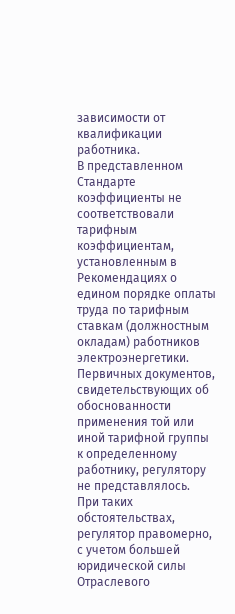зависимости от квалификации работника.
В представленном Стандарте коэффициенты не соответствовали тарифным коэффициентам, установленным в Рекомендациях о едином порядке оплаты труда по тарифным ставкам (должностным окладам) работников электроэнергетики. Первичных документов, свидетельствующих об обоснованности применения той или иной тарифной группы к определенному работнику, регулятору не представлялось.
При таких обстоятельствах, регулятор правомерно, с учетом большей юридической силы Отраслевого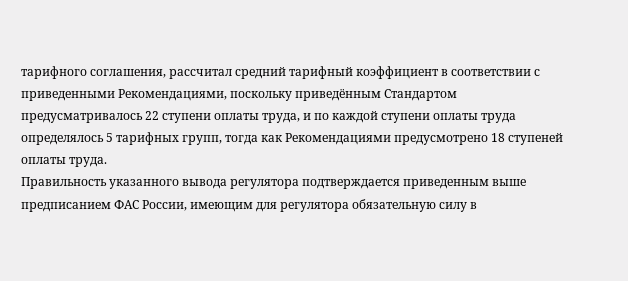тарифного соглашения, рассчитал средний тарифный коэффициент в соответствии с приведенными Рекомендациями, поскольку приведённым Стандартом предусматривалось 22 ступени оплаты труда, и по каждой ступени оплаты труда определялось 5 тарифных групп, тогда как Рекомендациями предусмотрено 18 ступеней оплаты труда.
Правильность указанного вывода регулятора подтверждается приведенным выше предписанием ФАС России, имеющим для регулятора обязательную силу в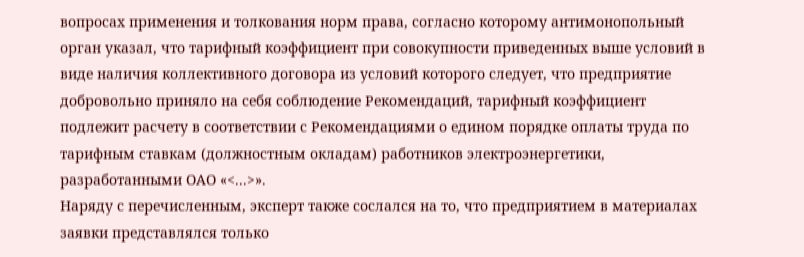вопросах применения и толкования норм права, согласно которому антимонопольный орган указал, что тарифный коэффициент при совокупности приведенных выше условий в виде наличия коллективного договора из условий которого следует, что предприятие добровольно приняло на себя соблюдение Рекомендаций, тарифный коэффициент подлежит расчету в соответствии с Рекомендациями о едином порядке оплаты труда по тарифным ставкам (должностным окладам) работников электроэнергетики, разработанными ОАО «<...>».
Наряду с перечисленным, эксперт также сослался на то, что предприятием в материалах заявки представлялся только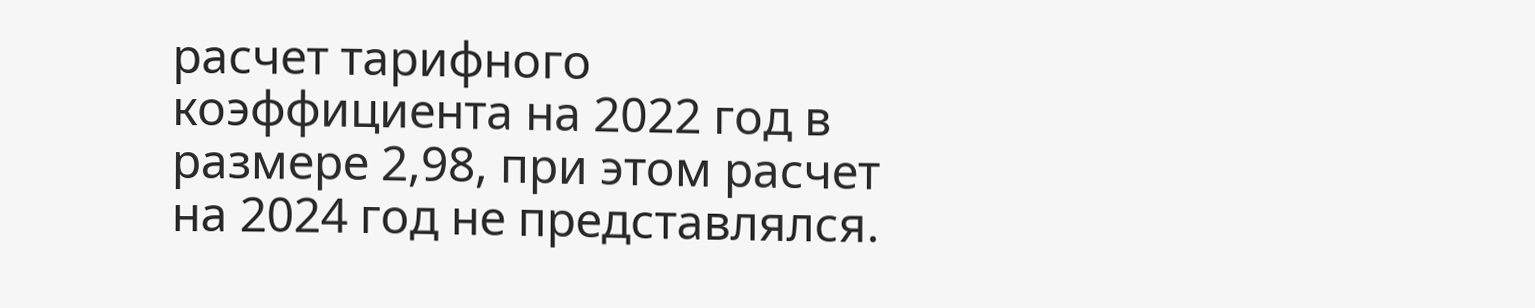расчет тарифного коэффициента на 2022 год в размере 2,98, при этом расчет на 2024 год не представлялся.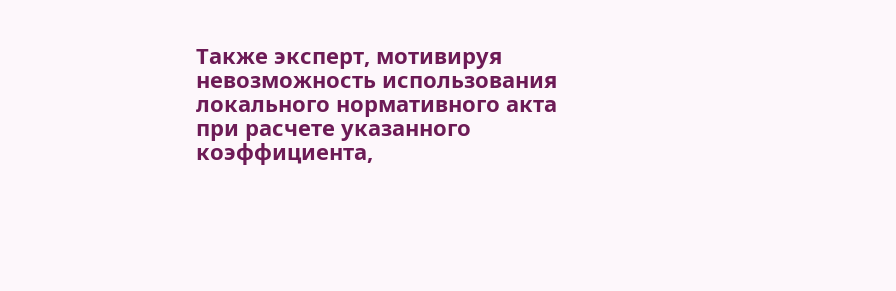Также эксперт, мотивируя невозможность использования локального нормативного акта при расчете указанного коэффициента,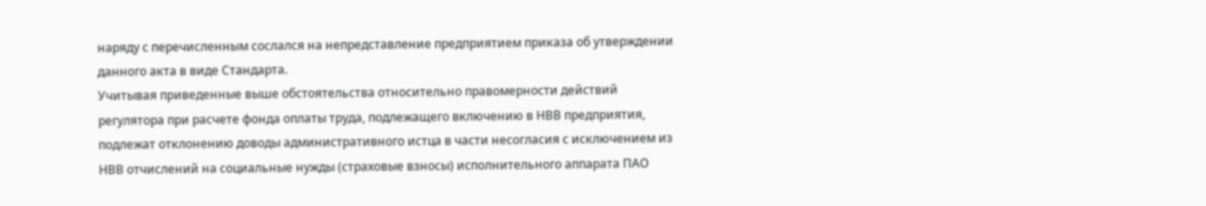наряду с перечисленным сослался на непредставление предприятием приказа об утверждении данного акта в виде Стандарта.
Учитывая приведенные выше обстоятельства относительно правомерности действий регулятора при расчете фонда оплаты труда, подлежащего включению в НВВ предприятия, подлежат отклонению доводы административного истца в части несогласия с исключением из НВВ отчислений на социальные нужды (страховые взносы) исполнительного аппарата ПАО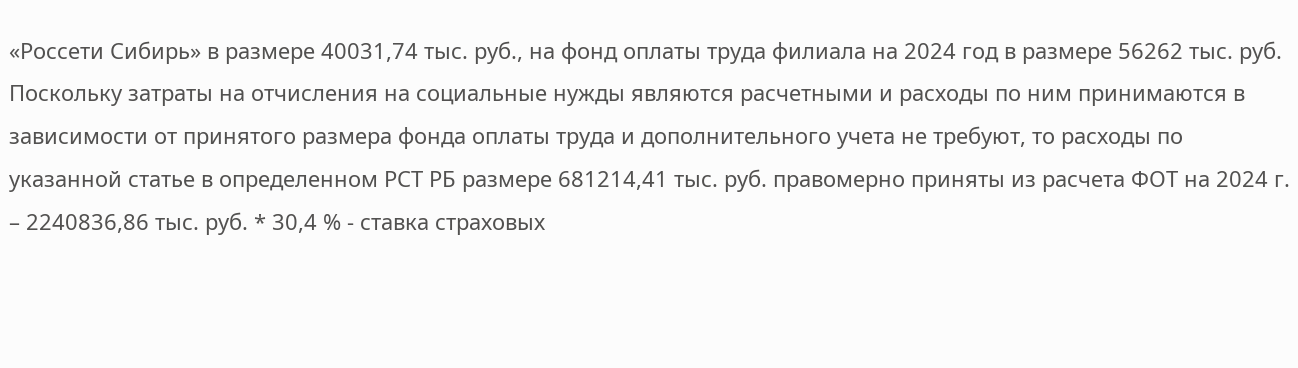«Россети Сибирь» в размере 40031,74 тыс. руб., на фонд оплаты труда филиала на 2024 год в размере 56262 тыс. руб. Поскольку затраты на отчисления на социальные нужды являются расчетными и расходы по ним принимаются в зависимости от принятого размера фонда оплаты труда и дополнительного учета не требуют, то расходы по указанной статье в определенном РСТ РБ размере 681214,41 тыс. руб. правомерно приняты из расчета ФОТ на 2024 г. – 2240836,86 тыс. руб. * 30,4 % - ставка страховых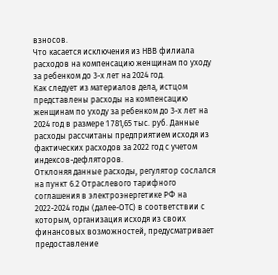взносов.
Что касается исключения из НВВ филиала расходов на компенсацию женщинам по уходу за ребенком до 3-х лет на 2024 год.
Как следует из материалов дела, истцом представлены расходы на компенсацию женщинам по уходу за ребенком до 3-х лет на 2024 год в размере 1 781,65 тыс. руб. Данные расходы рассчитаны предприятием исходя из фактических расходов за 2022 год с учетом индексов-дефляторов.
Отклоняя данные расходы, регулятор сослался на пункт 6.2 Отраслевого тарифного соглашения в электроэнергетике РФ на 2022-2024 годы (далее-ОТС) в соответствии с которым, организация исходя из своих финансовых возможностей, предусматривает предоставление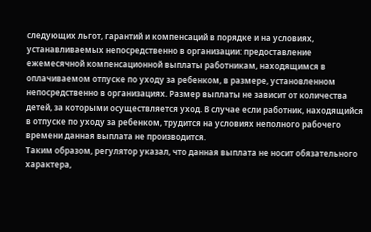следующих льгот, гарантий и компенсаций в порядке и на условиях, устанавливаемых непосредственно в организации: предоставление ежемесячной компенсационной выплаты работникам, находящимся в оплачиваемом отпуске по уходу за ребенком, в размере, установленном непосредственно в организациях. Размер выплаты не зависит от количества детей, за которыми осуществляется уход. В случае если работник, находящийся в отпуске по уходу за ребенком, трудится на условиях неполного рабочего времени данная выплата не производится.
Таким образом, регулятор указал, что данная выплата не носит обязательного характера,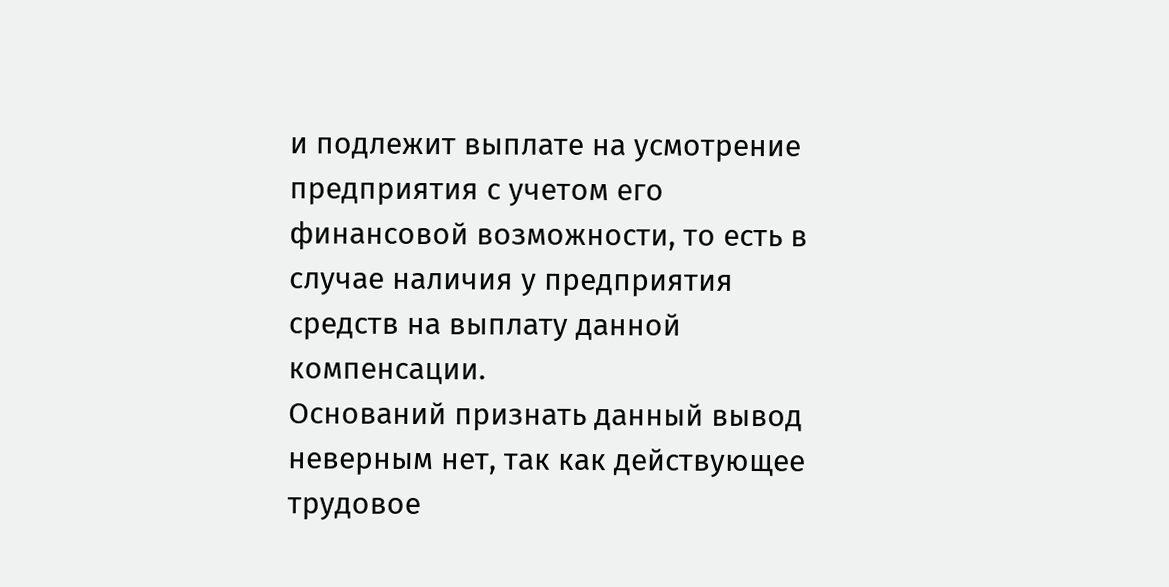и подлежит выплате на усмотрение предприятия с учетом его финансовой возможности, то есть в случае наличия у предприятия средств на выплату данной компенсации.
Оснований признать данный вывод неверным нет, так как действующее трудовое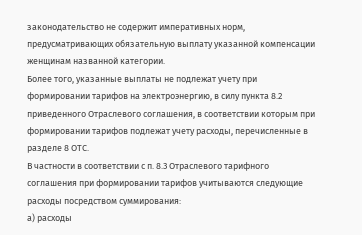законодательство не содержит императивных норм, предусматривающих обязательную выплату указанной компенсации женщинам названной категории.
Более того, указанные выплаты не подлежат учету при формировании тарифов на электроэнергию, в силу пункта 8.2 приведенного Отраслевого соглашения, в соответствии которым при формировании тарифов подлежат учету расходы, перечисленные в разделе 8 ОТС.
В частности в соответствии с п. 8.3 Отраслевого тарифного соглашения при формировании тарифов учитываются следующие расходы посредством суммирования:
а) расходы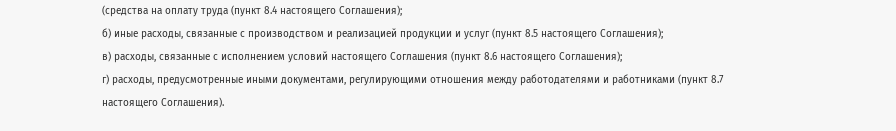(средства на оплату труда (пункт 8.4 настоящего Соглашения);
б) иные расходы, связанные с производством и реализацией продукции и услуг (пункт 8.5 настоящего Соглашения);
в) расходы, связанные с исполнением условий настоящего Соглашения (пункт 8.6 настоящего Соглашения);
г) расходы, предусмотренные иными документами, регулирующими отношения между работодателями и работниками (пункт 8.7 настоящего Соглашения).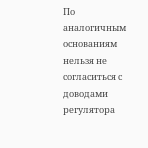По аналогичным основаниям нельзя не согласиться с доводами регулятора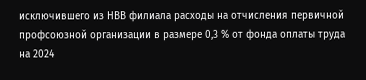исключившего из НВВ филиала расходы на отчисления первичной профсоюзной организации в размере 0,3 % от фонда оплаты труда на 2024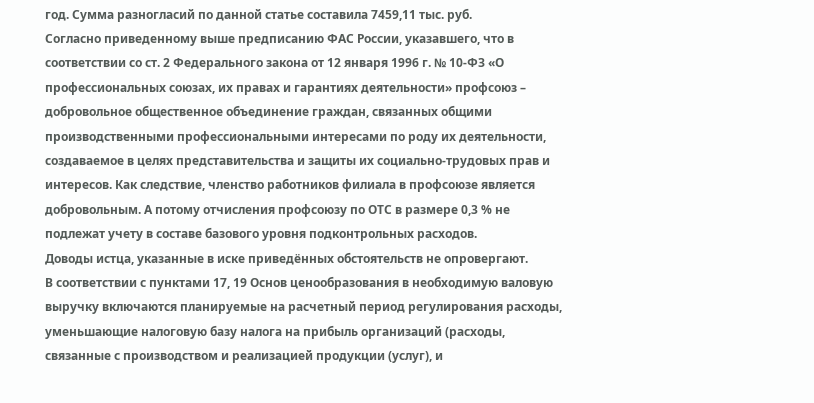год. Сумма разногласий по данной статье составила 7459,11 тыс. руб.
Согласно приведенному выше предписанию ФАС России, указавшего, что в соответствии со ст. 2 Федерального закона от 12 января 1996 г. № 10-ФЗ «О профессиональных союзах, их правах и гарантиях деятельности» профсоюз – добровольное общественное объединение граждан, связанных общими производственными профессиональными интересами по роду их деятельности, создаваемое в целях представительства и защиты их социально-трудовых прав и интересов. Как следствие, членство работников филиала в профсоюзе является добровольным. А потому отчисления профсоюзу по ОТС в размере 0,3 % не подлежат учету в составе базового уровня подконтрольных расходов.
Доводы истца, указанные в иске приведённых обстоятельств не опровергают.
В соответствии с пунктами 17, 19 Основ ценообразования в необходимую валовую выручку включаются планируемые на расчетный период регулирования расходы, уменьшающие налоговую базу налога на прибыль организаций (расходы, связанные с производством и реализацией продукции (услуг), и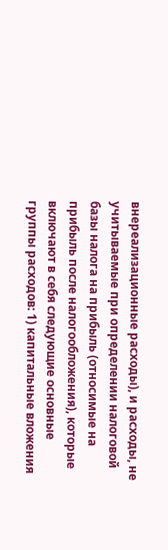внереализационные расходы), и расходы, не учитываемые при определении налоговой базы налога на прибыль (относимые на прибыль после налогообложения), которые включают в себя следующие основные группы расходов: 1) капитальные вложения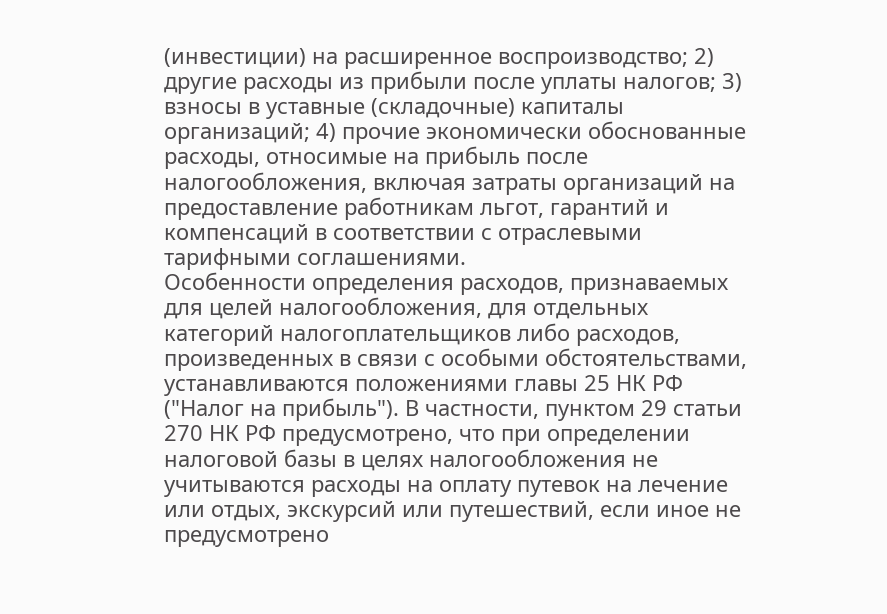(инвестиции) на расширенное воспроизводство; 2) другие расходы из прибыли после уплаты налогов; 3) взносы в уставные (складочные) капиталы организаций; 4) прочие экономически обоснованные расходы, относимые на прибыль после налогообложения, включая затраты организаций на предоставление работникам льгот, гарантий и компенсаций в соответствии с отраслевыми тарифными соглашениями.
Особенности определения расходов, признаваемых для целей налогообложения, для отдельных категорий налогоплательщиков либо расходов, произведенных в связи с особыми обстоятельствами, устанавливаются положениями главы 25 НК РФ ("Налог на прибыль"). В частности, пунктом 29 статьи 270 НК РФ предусмотрено, что при определении налоговой базы в целях налогообложения не учитываются расходы на оплату путевок на лечение или отдых, экскурсий или путешествий, если иное не предусмотрено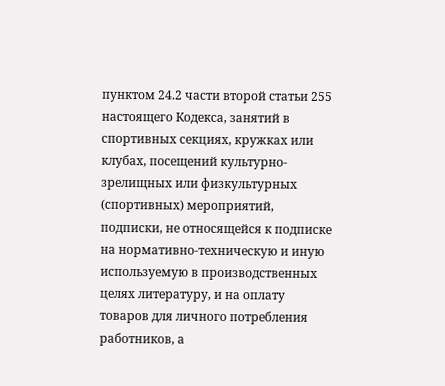пунктом 24.2 части второй статьи 255 настоящего Кодекса, занятий в спортивных секциях, кружках или клубах, посещений культурно-зрелищных или физкультурных (спортивных) мероприятий, подписки, не относящейся к подписке на нормативно-техническую и иную используемую в производственных целях литературу, и на оплату товаров для личного потребления работников, а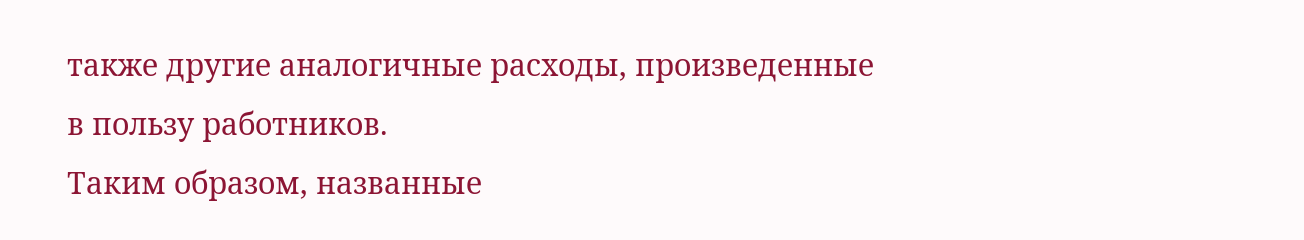также другие аналогичные расходы, произведенные в пользу работников.
Таким образом, названные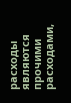расходы являются прочими расходами,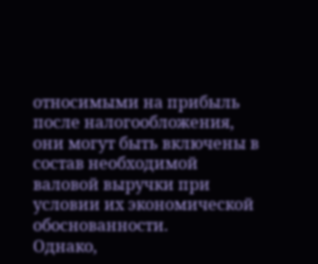относимыми на прибыль после налогообложения, они могут быть включены в состав необходимой валовой выручки при условии их экономической обоснованности.
Однако,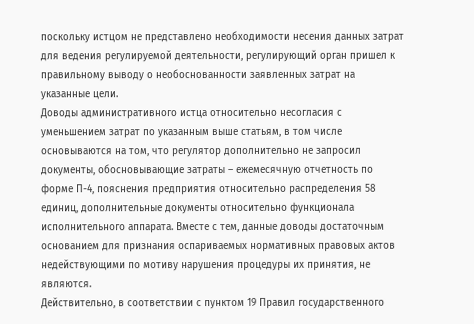поскольку истцом не представлено необходимости несения данных затрат для ведения регулируемой деятельности, регулирующий орган пришел к правильному выводу о необоснованности заявленных затрат на указанные цели.
Доводы административного истца относительно несогласия с уменьшением затрат по указанным выше статьям, в том числе основываются на том, что регулятор дополнительно не запросил документы, обосновывающие затраты – ежемесячную отчетность по форме П-4, пояснения предприятия относительно распределения 58 единиц, дополнительные документы относительно функционала исполнительного аппарата. Вместе с тем, данные доводы достаточным основанием для признания оспариваемых нормативных правовых актов недействующими по мотиву нарушения процедуры их принятия, не являются.
Действительно, в соответствии с пунктом 19 Правил государственного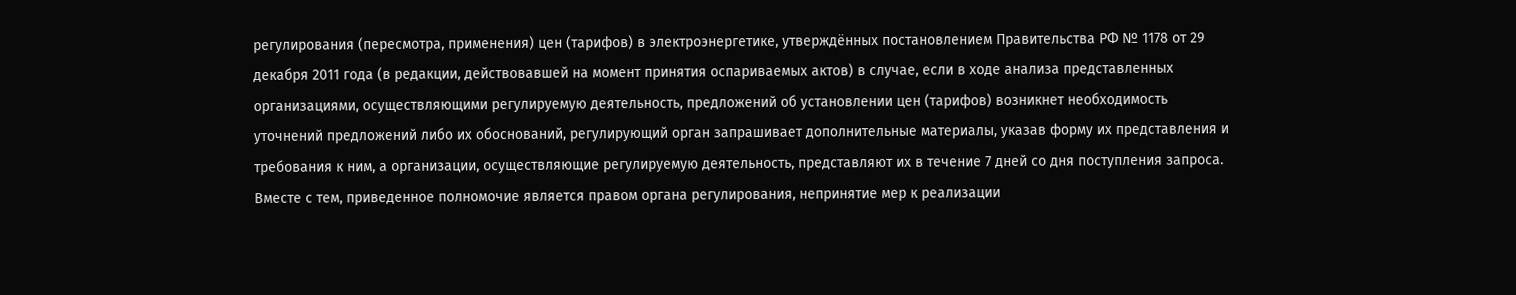регулирования (пересмотра, применения) цен (тарифов) в электроэнергетике, утверждённых постановлением Правительства РФ № 1178 от 29 декабря 2011 года (в редакции, действовавшей на момент принятия оспариваемых актов) в случае, если в ходе анализа представленных организациями, осуществляющими регулируемую деятельность, предложений об установлении цен (тарифов) возникнет необходимость уточнений предложений либо их обоснований, регулирующий орган запрашивает дополнительные материалы, указав форму их представления и требования к ним, а организации, осуществляющие регулируемую деятельность, представляют их в течение 7 дней со дня поступления запроса.
Вместе с тем, приведенное полномочие является правом органа регулирования, непринятие мер к реализации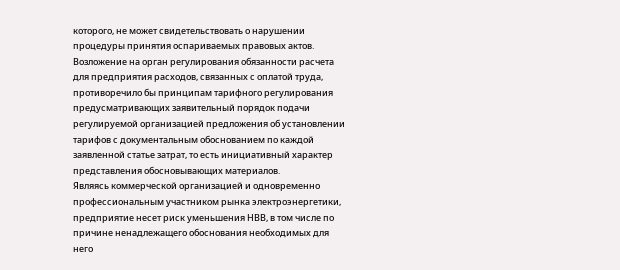которого, не может свидетельствовать о нарушении процедуры принятия оспариваемых правовых актов.
Возложение на орган регулирования обязанности расчета для предприятия расходов, связанных с оплатой труда, противоречило бы принципам тарифного регулирования предусматривающих заявительный порядок подачи регулируемой организацией предложения об установлении тарифов с документальным обоснованием по каждой заявленной статье затрат, то есть инициативный характер представления обосновывающих материалов.
Являясь коммерческой организацией и одновременно профессиональным участником рынка электроэнергетики, предприятие несет риск уменьшения НВВ, в том числе по причине ненадлежащего обоснования необходимых для него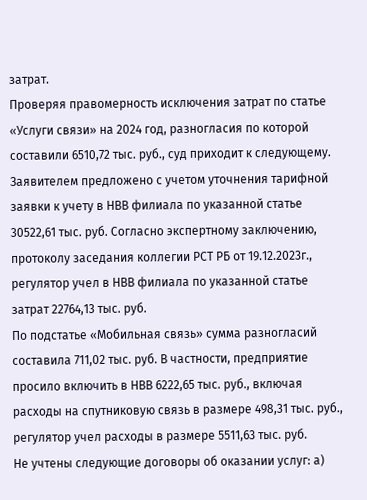затрат.
Проверяя правомерность исключения затрат по статье «Услуги связи» на 2024 год, разногласия по которой составили 6510,72 тыс. руб., суд приходит к следующему.
Заявителем предложено с учетом уточнения тарифной заявки к учету в НВВ филиала по указанной статье 30522,61 тыс. руб. Согласно экспертному заключению, протоколу заседания коллегии РСТ РБ от 19.12.2023г., регулятор учел в НВВ филиала по указанной статье затрат 22764,13 тыс. руб.
По подстатье «Мобильная связь» сумма разногласий составила 711,02 тыс. руб. В частности, предприятие просило включить в НВВ 6222,65 тыс. руб., включая расходы на спутниковую связь в размере 498,31 тыс. руб., регулятор учел расходы в размере 5511,63 тыс. руб.
Не учтены следующие договоры об оказании услуг: а)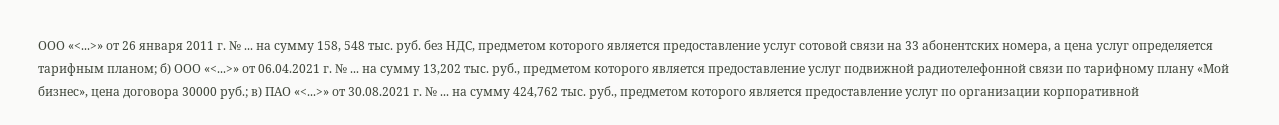ООО «<...>» от 26 января 2011 г. № ... на сумму 158, 548 тыс. руб. без НДС, предметом которого является предоставление услуг сотовой связи на 33 абонентских номера, а цена услуг определяется тарифным планом; б) ООО «<...>» от 06.04.2021 г. № ... на сумму 13,202 тыс. руб., предметом которого является предоставление услуг подвижной радиотелефонной связи по тарифному плану «Мой бизнес», цена договора 30000 руб.; в) ПАО «<...>» от 30.08.2021 г. № ... на сумму 424,762 тыс. руб., предметом которого является предоставление услуг по организации корпоративной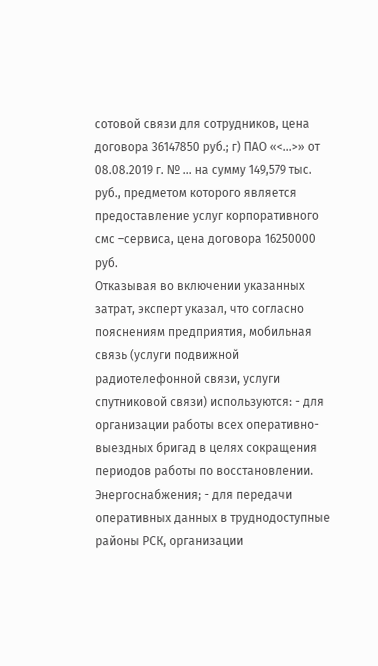сотовой связи для сотрудников, цена договора 36147850 руб.; г) ПАО «<...>» от 08.08.2019 г. № ... на сумму 149,579 тыс. руб., предметом которого является предоставление услуг корпоративного смс –сервиса, цена договора 16250000 руб.
Отказывая во включении указанных затрат, эксперт указал, что согласно пояснениям предприятия, мобильная связь (услуги подвижной радиотелефонной связи, услуги спутниковой связи) используются: - для организации работы всех оперативно-выездных бригад в целях сокращения периодов работы по восстановлении. Энергоснабжения; - для передачи оперативных данных в труднодоступные районы РСК, организации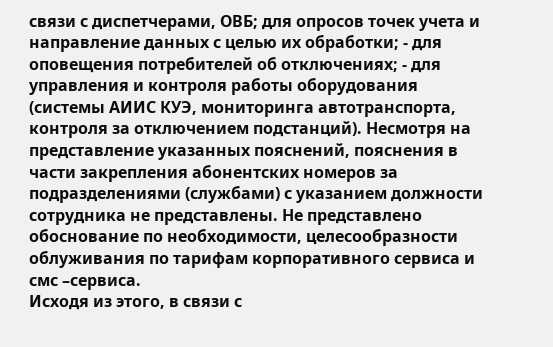связи с диспетчерами, ОВБ; для опросов точек учета и направление данных с целью их обработки; - для оповещения потребителей об отключениях; - для управления и контроля работы оборудования (системы АИИС КУЭ, мониторинга автотранспорта, контроля за отключением подстанций). Несмотря на представление указанных пояснений, пояснения в части закрепления абонентских номеров за подразделениями (службами) с указанием должности сотрудника не представлены. Не представлено обоснование по необходимости, целесообразности облуживания по тарифам корпоративного сервиса и смс –сервиса.
Исходя из этого, в связи с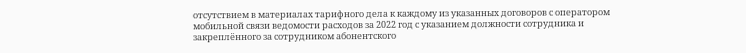отсутствием в материалах тарифного дела к каждому из указанных договоров с оператором мобильной связи ведомости расходов за 2022 год с указанием должности сотрудника и закреплённого за сотрудником абонентского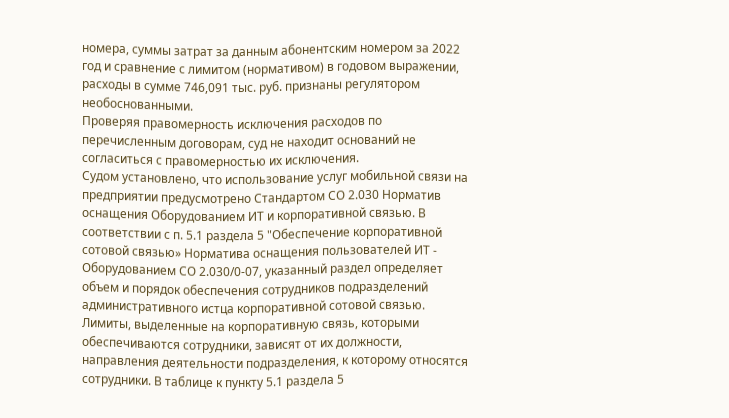номера, суммы затрат за данным абонентским номером за 2022 год и сравнение с лимитом (нормативом) в годовом выражении, расходы в сумме 746,091 тыс. руб. признаны регулятором необоснованными.
Проверяя правомерность исключения расходов по перечисленным договорам, суд не находит оснований не согласиться с правомерностью их исключения.
Судом установлено, что использование услуг мобильной связи на предприятии предусмотрено Стандартом СО 2.030 Норматив оснащения Оборудованием ИТ и корпоративной связью. В соответствии с п. 5.1 раздела 5 "Обеспечение корпоративной сотовой связью» Норматива оснащения пользователей ИТ - Оборудованием СО 2.030/0-07, указанный раздел определяет объем и порядок обеспечения сотрудников подразделений административного истца корпоративной сотовой связью. Лимиты, выделенные на корпоративную связь, которыми обеспечиваются сотрудники, зависят от их должности, направления деятельности подразделения, к которому относятся сотрудники. В таблице к пункту 5.1 раздела 5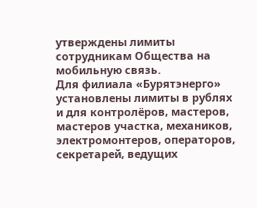утверждены лимиты сотрудникам Общества на мобильную связь.
Для филиала «Бурятэнерго» установлены лимиты в рублях и для контролёров, мастеров, мастеров участка, механиков, электромонтеров, операторов, секретарей, ведущих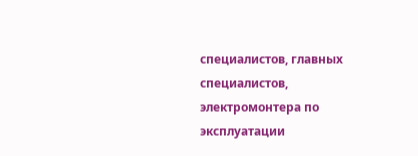специалистов, главных специалистов, электромонтера по эксплуатации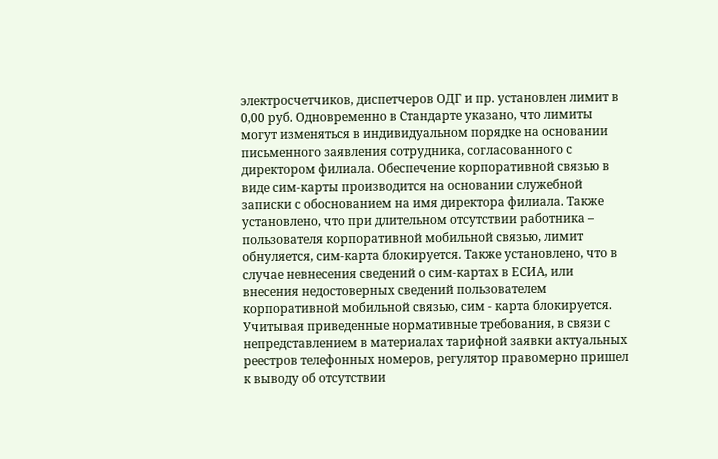электросчетчиков, диспетчеров ОДГ и пр. установлен лимит в 0,00 руб. Одновременно в Стандарте указано, что лимиты могут изменяться в индивидуальном порядке на основании письменного заявления сотрудника, согласованного с директором филиала. Обеспечение корпоративной связью в виде сим-карты производится на основании служебной записки с обоснованием на имя директора филиала. Также установлено, что при длительном отсутствии работника – пользователя корпоративной мобильной связью, лимит обнуляется, сим-карта блокируется. Также установлено, что в случае невнесения сведений о сим-картах в ЕСИА, или внесения недостоверных сведений пользователем корпоративной мобильной связью, сим - карта блокируется.
Учитывая приведенные нормативные требования, в связи с непредставлением в материалах тарифной заявки актуальных реестров телефонных номеров, регулятор правомерно пришел к выводу об отсутствии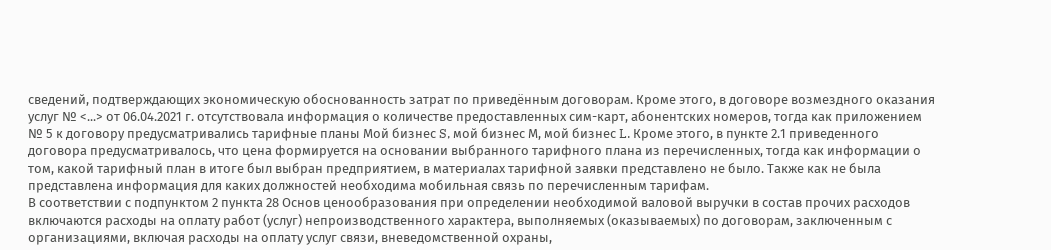сведений, подтверждающих экономическую обоснованность затрат по приведённым договорам. Кроме этого, в договоре возмездного оказания услуг № <...> от 06.04.2021 г. отсутствовала информация о количестве предоставленных сим-карт, абонентских номеров, тогда как приложением № 5 к договору предусматривались тарифные планы Мой бизнес S, мой бизнес М, мой бизнес L. Кроме этого, в пункте 2.1 приведенного договора предусматривалось, что цена формируется на основании выбранного тарифного плана из перечисленных, тогда как информации о том, какой тарифный план в итоге был выбран предприятием, в материалах тарифной заявки представлено не было. Также как не была представлена информация для каких должностей необходима мобильная связь по перечисленным тарифам.
В соответствии с подпунктом 2 пункта 28 Основ ценообразования при определении необходимой валовой выручки в состав прочих расходов включаются расходы на оплату работ (услуг) непроизводственного характера, выполняемых (оказываемых) по договорам, заключенным с организациями, включая расходы на оплату услуг связи, вневедомственной охраны,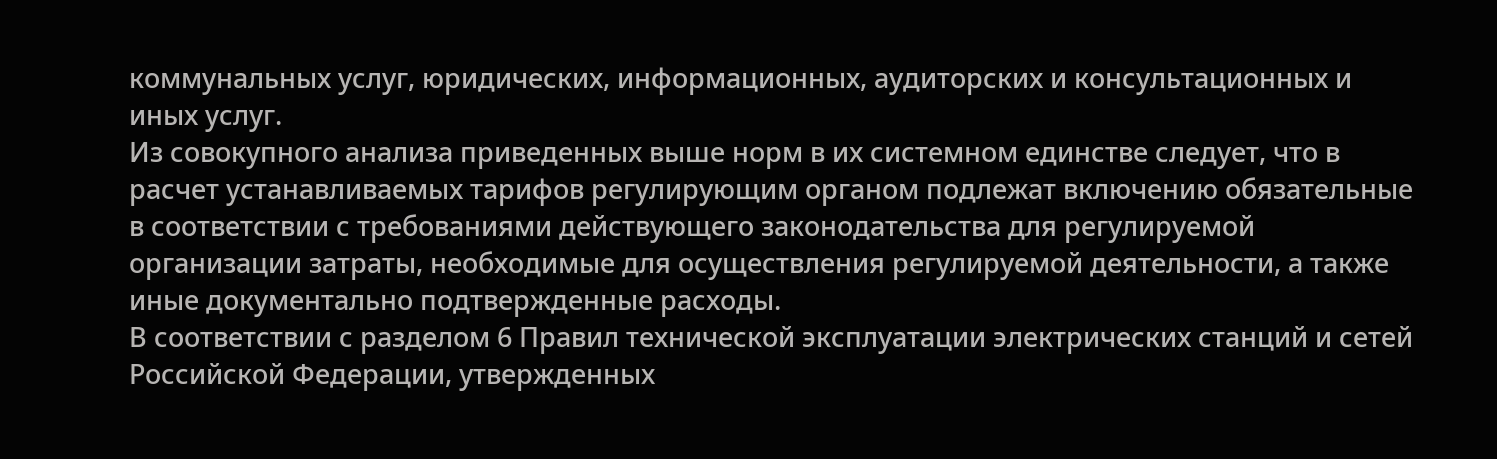коммунальных услуг, юридических, информационных, аудиторских и консультационных и иных услуг.
Из совокупного анализа приведенных выше норм в их системном единстве следует, что в расчет устанавливаемых тарифов регулирующим органом подлежат включению обязательные в соответствии с требованиями действующего законодательства для регулируемой организации затраты, необходимые для осуществления регулируемой деятельности, а также иные документально подтвержденные расходы.
В соответствии с разделом 6 Правил технической эксплуатации электрических станций и сетей Российской Федерации, утвержденных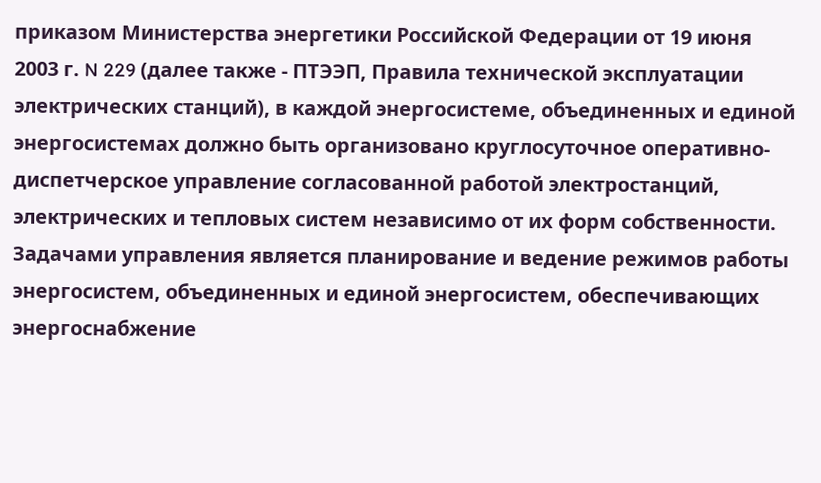приказом Министерства энергетики Российской Федерации от 19 июня 2003 г. N 229 (далее также - ПТЭЭП, Правила технической эксплуатации электрических станций), в каждой энергосистеме, объединенных и единой энергосистемах должно быть организовано круглосуточное оперативно-диспетчерское управление согласованной работой электростанций, электрических и тепловых систем независимо от их форм собственности. Задачами управления является планирование и ведение режимов работы энергосистем, объединенных и единой энергосистем, обеспечивающих энергоснабжение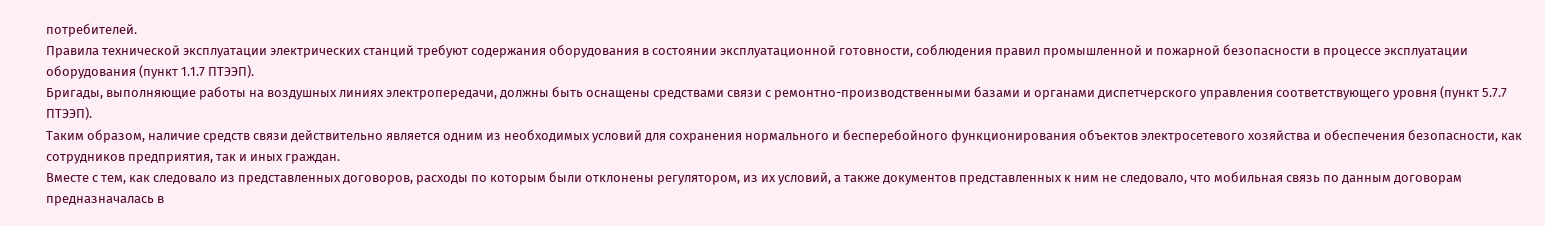потребителей.
Правила технической эксплуатации электрических станций требуют содержания оборудования в состоянии эксплуатационной готовности, соблюдения правил промышленной и пожарной безопасности в процессе эксплуатации оборудования (пункт 1.1.7 ПТЭЭП).
Бригады, выполняющие работы на воздушных линиях электропередачи, должны быть оснащены средствами связи с ремонтно-производственными базами и органами диспетчерского управления соответствующего уровня (пункт 5.7.7 ПТЭЭП).
Таким образом, наличие средств связи действительно является одним из необходимых условий для сохранения нормального и бесперебойного функционирования объектов электросетевого хозяйства и обеспечения безопасности, как сотрудников предприятия, так и иных граждан.
Вместе с тем, как следовало из представленных договоров, расходы по которым были отклонены регулятором, из их условий, а также документов представленных к ним не следовало, что мобильная связь по данным договорам предназначалась в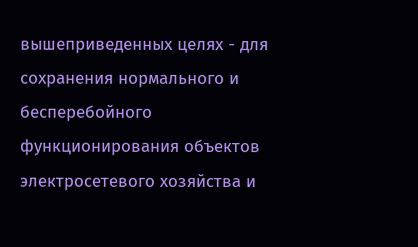вышеприведенных целях - для сохранения нормального и бесперебойного функционирования объектов электросетевого хозяйства и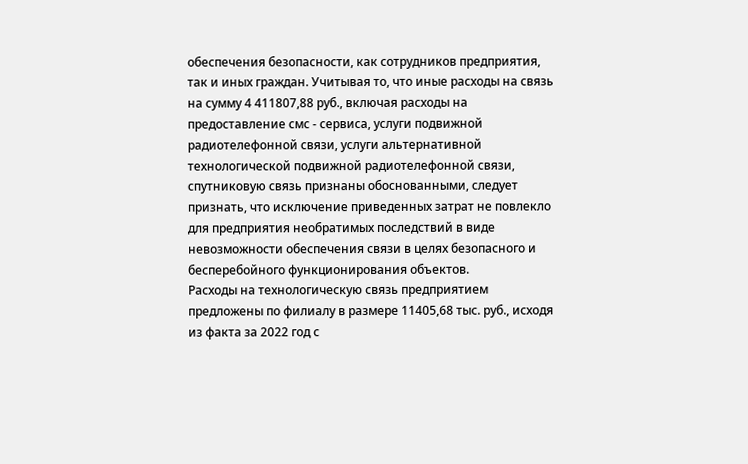обеспечения безопасности, как сотрудников предприятия, так и иных граждан. Учитывая то, что иные расходы на связь на сумму 4 411807,88 руб., включая расходы на предоставление смс - сервиса, услуги подвижной радиотелефонной связи, услуги альтернативной технологической подвижной радиотелефонной связи, спутниковую связь признаны обоснованными, следует признать, что исключение приведенных затрат не повлекло для предприятия необратимых последствий в виде невозможности обеспечения связи в целях безопасного и бесперебойного функционирования объектов.
Расходы на технологическую связь предприятием предложены по филиалу в размере 11405,68 тыс. руб., исходя из факта за 2022 год с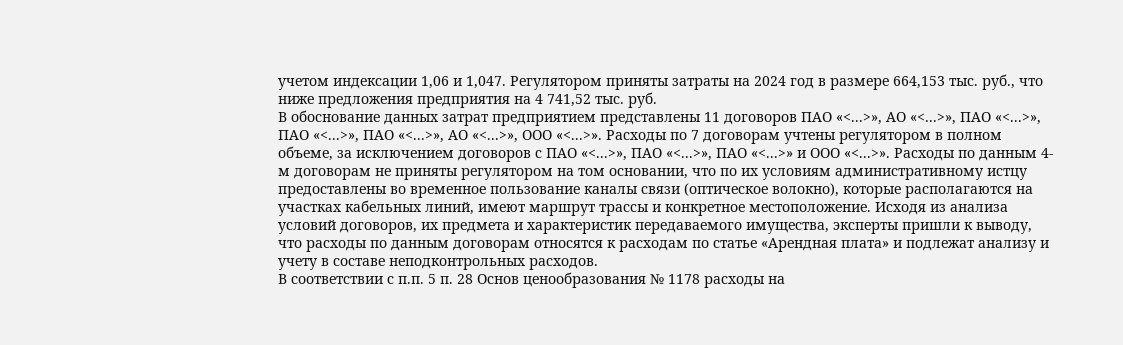учетом индексации 1,06 и 1,047. Регулятором приняты затраты на 2024 год в размере 664,153 тыс. руб., что ниже предложения предприятия на 4 741,52 тыс. руб.
В обоснование данных затрат предприятием представлены 11 договоров ПАО «<...>», АО «<...>», ПАО «<...>», ПАО «<...>», ПАО «<...>», АО «<...>», ООО «<...>». Расходы по 7 договорам учтены регулятором в полном объеме, за исключением договоров с ПАО «<...>», ПАО «<...>», ПАО «<...>» и ООО «<...>». Расходы по данным 4-м договорам не приняты регулятором на том основании, что по их условиям административному истцу предоставлены во временное пользование каналы связи (оптическое волокно), которые располагаются на участках кабельных линий, имеют маршрут трассы и конкретное местоположение. Исходя из анализа условий договоров, их предмета и характеристик передаваемого имущества, эксперты пришли к выводу, что расходы по данным договорам относятся к расходам по статье «Арендная плата» и подлежат анализу и учету в составе неподконтрольных расходов.
В соответствии с п.п. 5 п. 28 Основ ценообразования № 1178 расходы на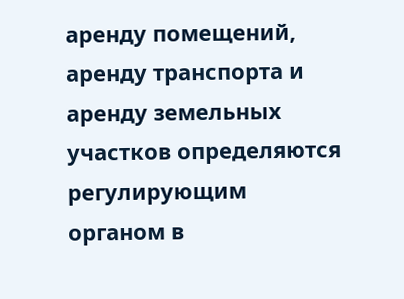аренду помещений, аренду транспорта и аренду земельных участков определяются регулирующим органом в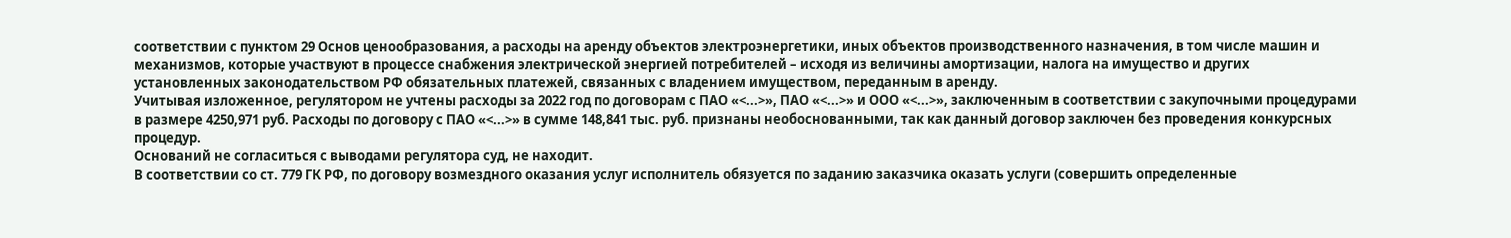соответствии с пунктом 29 Основ ценообразования, а расходы на аренду объектов электроэнергетики, иных объектов производственного назначения, в том числе машин и механизмов, которые участвуют в процессе снабжения электрической энергией потребителей – исходя из величины амортизации, налога на имущество и других установленных законодательством РФ обязательных платежей, связанных с владением имуществом, переданным в аренду.
Учитывая изложенное, регулятором не учтены расходы за 2022 год по договорам с ПАО «<...>», ПАО «<...>» и ООО «<...>», заключенным в соответствии с закупочными процедурами в размере 4250,971 руб. Расходы по договору с ПАО «<...>» в сумме 148,841 тыс. руб. признаны необоснованными, так как данный договор заключен без проведения конкурсных процедур.
Оснований не согласиться с выводами регулятора суд, не находит.
В соответствии со ст. 779 ГК РФ, по договору возмездного оказания услуг исполнитель обязуется по заданию заказчика оказать услуги (совершить определенные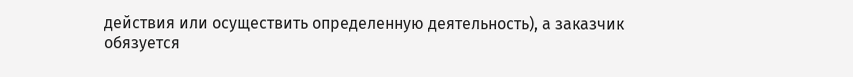действия или осуществить определенную деятельность), а заказчик обязуется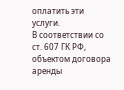оплатить эти услуги.
В соответствии со ст. 607 ГК РФ, объектом договора аренды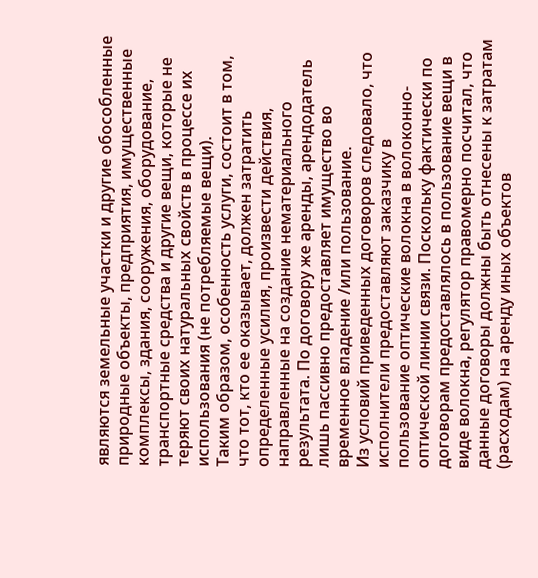являются земельные участки и другие обособленные природные объекты, предприятия, имущественные комплексы, здания, сооружения, оборудование, транспортные средства и другие вещи, которые не теряют своих натуральных свойств в процессе их использования (не потребляемые вещи).
Таким образом, особенность услуги, состоит в том, что тот, кто ее оказывает, должен затратить определенные усилия, произвести действия, направленные на создание нематериального результата. По договору же аренды, арендодатель лишь пассивно предоставляет имущество во временное владение /или пользование.
Из условий приведенных договоров следовало, что исполнители предоставляют заказчику в пользование оптические волокна в волоконно-оптической линии связи. Поскольку фактически по договорам предоставлялось в пользование вещи в виде волокна, регулятор правомерно посчитал, что данные договоры должны быть отнесены к затратам (расходам) на аренду иных объектов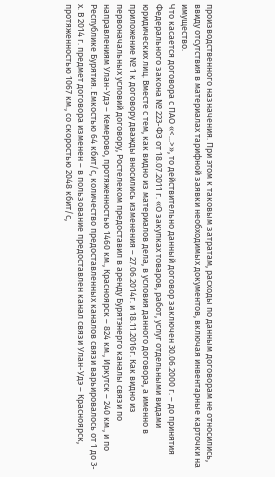производственного назначения. При этом к таковым затратам, расходы по данным договорам не относились, ввиду отсутствия в материалах тарифной заявки необходимых документов, включая инвентарные карточки на имущество.
Что касается договора с ПАО «<...>», то действительно данный договор заключен 30.06.2000 г. – до принятия Федерального закона № 223-ФЗ от 18.07.2011 г. «О закупках товаров, работ, услуг отдельными видами юридических лиц. Вместе с тем, как видно из материалов дела, в условия данного договора, а именно в приложение № 1 к договору дважды вносились изменения – 27.06.2014г. и 18.11.2016г. Как видно из первоначальных условий договору, Ростелеком предоставил в аренду Бурятэнерго каналы связи по направлениям Улан-Удэ – Кемерово, протяженностью 1460 км., Красноярск – 824 км., Иркутск – 240 км., и по Республике Бурятия. Емкостью 64 кбит/с, количество предоставленных каналов связи варьировалось от 1 до 3-х. В 2014 г. предмет договора изменен – в пользование предоставлен канал связи Улан-Удэ – Красноярск, протяженностью 1067 км., со скоростью 2048 кбит/с,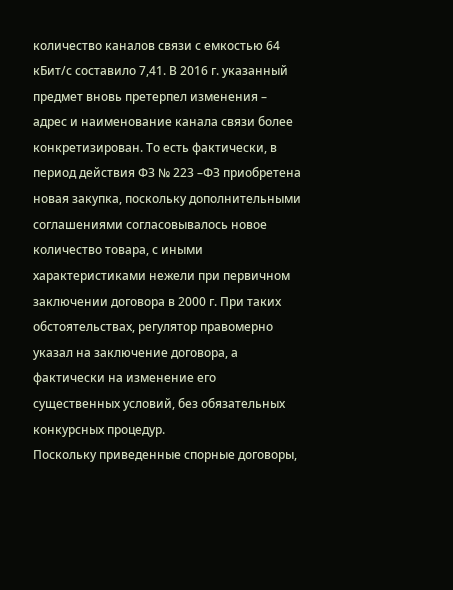количество каналов связи с емкостью 64 кБит/с составило 7,41. В 2016 г. указанный предмет вновь претерпел изменения – адрес и наименование канала связи более конкретизирован. То есть фактически, в период действия ФЗ № 223 –ФЗ приобретена новая закупка, поскольку дополнительными соглашениями согласовывалось новое количество товара, с иными характеристиками нежели при первичном заключении договора в 2000 г. При таких обстоятельствах, регулятор правомерно указал на заключение договора, а фактически на изменение его существенных условий, без обязательных конкурсных процедур.
Поскольку приведенные спорные договоры,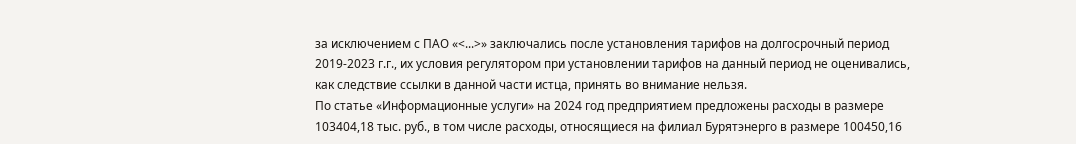за исключением с ПАО «<...>» заключались после установления тарифов на долгосрочный период 2019-2023 г.г., их условия регулятором при установлении тарифов на данный период не оценивались, как следствие ссылки в данной части истца, принять во внимание нельзя.
По статье «Информационные услуги» на 2024 год предприятием предложены расходы в размере 103404,18 тыс. руб., в том числе расходы, относящиеся на филиал Бурятэнерго в размере 100450,16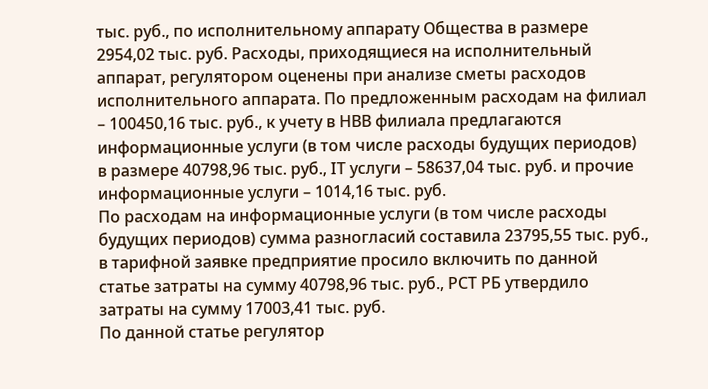тыс. руб., по исполнительному аппарату Общества в размере 2954,02 тыс. руб. Расходы, приходящиеся на исполнительный аппарат, регулятором оценены при анализе сметы расходов исполнительного аппарата. По предложенным расходам на филиал – 100450,16 тыс. руб., к учету в НВВ филиала предлагаются информационные услуги (в том числе расходы будущих периодов) в размере 40798,96 тыс. руб., IТ услуги – 58637,04 тыс. руб. и прочие информационные услуги – 1014,16 тыс. руб.
По расходам на информационные услуги (в том числе расходы будущих периодов) сумма разногласий составила 23795,55 тыс. руб., в тарифной заявке предприятие просило включить по данной статье затраты на сумму 40798,96 тыс. руб., РСТ РБ утвердило затраты на сумму 17003,41 тыс. руб.
По данной статье регулятор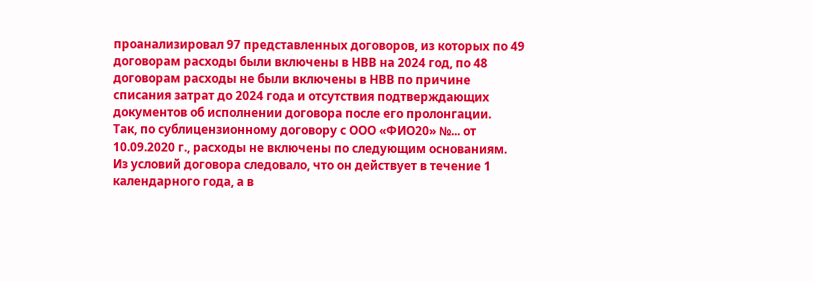проанализировал 97 представленных договоров, из которых по 49 договорам расходы были включены в НВВ на 2024 год, по 48 договорам расходы не были включены в НВВ по причине списания затрат до 2024 года и отсутствия подтверждающих документов об исполнении договора после его пролонгации.
Так, по сублицензионному договору с ООО «ФИО20» №... от 10.09.2020 г., расходы не включены по следующим основаниям. Из условий договора следовало, что он действует в течение 1 календарного года, а в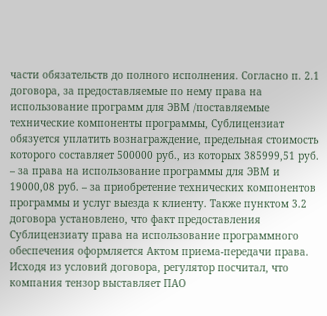части обязательств до полного исполнения. Согласно п. 2.1 договора, за предоставляемые по нему права на использование программ для ЭВМ /поставляемые технические компоненты программы, Сублицензиат обязуется уплатить вознаграждение, предельная стоимость которого составляет 500000 руб., из которых 385999,51 руб. – за права на использование программы для ЭВМ и 19000,08 руб. – за приобретение технических компонентов программы и услуг выезда к клиенту. Также пунктом 3.2 договора установлено, что факт предоставления Сублицензиату права на использование программного обеспечения оформляется Актом приема-передачи права. Исходя из условий договора, регулятор посчитал, что компания тензор выставляет ПАО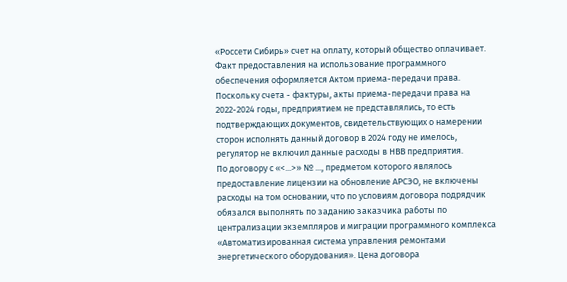«Россети Сибирь» счет на оплату, который общество оплачивает. Факт предоставления на использование программного обеспечения оформляется Актом приема-передачи права. Поскольку счета - фактуры, акты приема-передачи права на 2022-2024 годы, предприятием не представлялись, то есть подтверждающих документов, свидетельствующих о намерении сторон исполнять данный договор в 2024 году не имелось, регулятор не включил данные расходы в НВВ предприятия.
По договору с «<...>» № ..., предметом которого являлось предоставление лицензии на обновление АРСЭО, не включены расходы на том основании, что по условиям договора подрядчик обязался выполнять по заданию заказчика работы по централизации экземпляров и миграции программного комплекса «Автоматизированная система управления ремонтами энергетического оборудования». Цена договора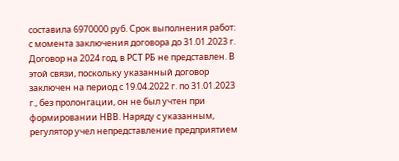составила 6970000 руб. Срок выполнения работ: с момента заключения договора до 31.01.2023 г. Договор на 2024 год, в РСТ РБ не представлен. В этой связи, поскольку указанный договор заключен на период с 19.04.2022 г. по 31.01.2023 г., без пролонгации, он не был учтен при формировании НВВ. Наряду с указанным, регулятор учел непредставление предприятием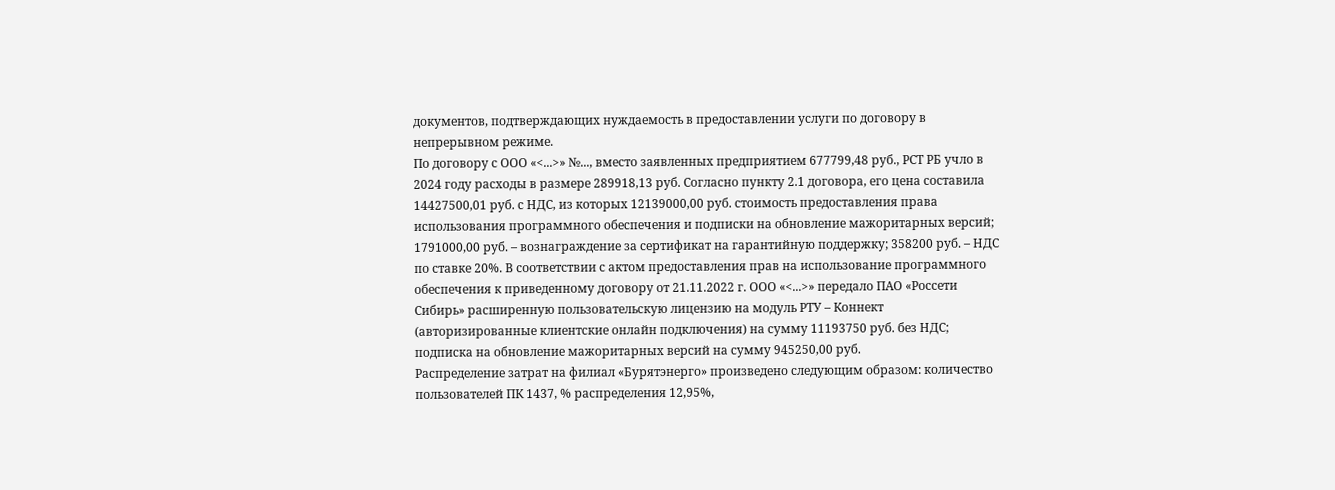документов, подтверждающих нуждаемость в предоставлении услуги по договору в непрерывном режиме.
По договору с ООО «<...>» №..., вместо заявленных предприятием 677799,48 руб., РСТ РБ учло в 2024 году расходы в размере 289918,13 руб. Согласно пункту 2.1 договора, его цена составила 14427500,01 руб. с НДС, из которых 12139000,00 руб. стоимость предоставления права использования программного обеспечения и подписки на обновление мажоритарных версий; 1791000,00 руб. – вознаграждение за сертификат на гарантийную поддержку; 358200 руб. – НДС по ставке 20%. В соответствии с актом предоставления прав на использование программного обеспечения к приведенному договору от 21.11.2022 г. ООО «<...>» передало ПАО «Россети Сибирь» расширенную пользовательскую лицензию на модуль РТУ – Коннект (авторизированные клиентские онлайн подключения) на сумму 11193750 руб. без НДС; подписка на обновление мажоритарных версий на сумму 945250,00 руб.
Распределение затрат на филиал «Бурятэнерго» произведено следующим образом: количество пользователей ПК 1437, % распределения 12,95%,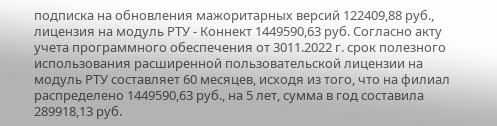подписка на обновления мажоритарных версий 122409,88 руб., лицензия на модуль РТУ - Коннект 1449590,63 руб. Согласно акту учета программного обеспечения от 3011.2022 г. срок полезного использования расширенной пользовательской лицензии на модуль РТУ составляет 60 месяцев, исходя из того, что на филиал распределено 1449590,63 руб., на 5 лет, сумма в год составила 289918,13 руб.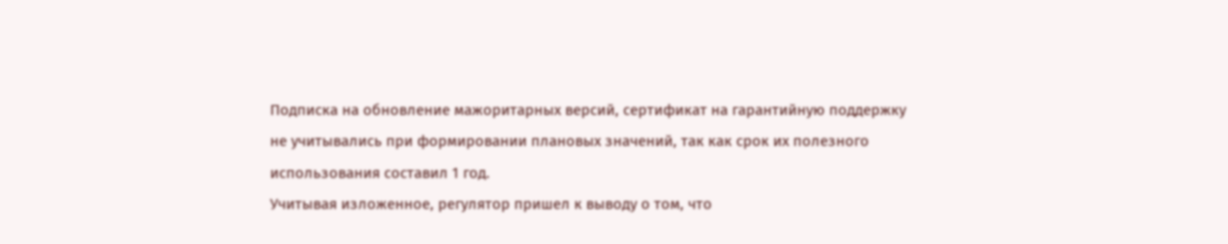Подписка на обновление мажоритарных версий, сертификат на гарантийную поддержку не учитывались при формировании плановых значений, так как срок их полезного использования составил 1 год.
Учитывая изложенное, регулятор пришел к выводу о том, что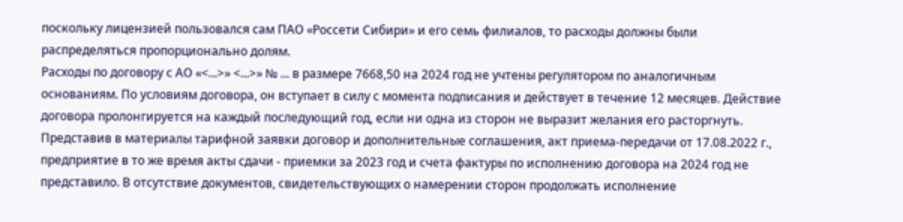поскольку лицензией пользовался сам ПАО «Россети Сибири» и его семь филиалов, то расходы должны были распределяться пропорционально долям.
Расходы по договору с АО «<...>» <...>» № ... в размере 7668,50 на 2024 год не учтены регулятором по аналогичным основаниям. По условиям договора, он вступает в силу с момента подписания и действует в течение 12 месяцев. Действие договора пролонгируется на каждый последующий год, если ни одна из сторон не выразит желания его расторгнуть. Представив в материалы тарифной заявки договор и дополнительные соглашения, акт приема-передачи от 17.08.2022 г., предприятие в то же время акты сдачи - приемки за 2023 год и счета фактуры по исполнению договора на 2024 год не представило. В отсутствие документов, свидетельствующих о намерении сторон продолжать исполнение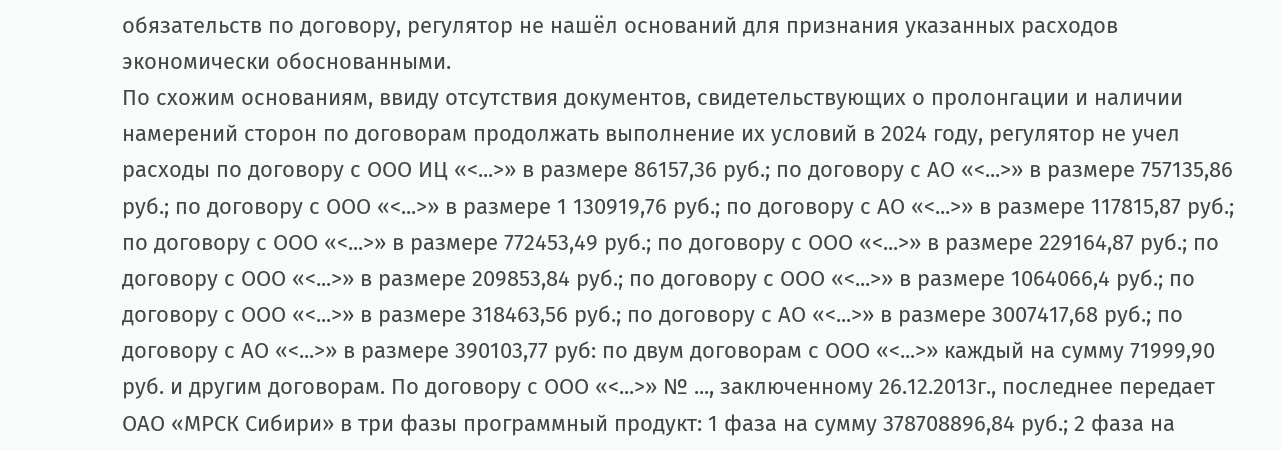обязательств по договору, регулятор не нашёл оснований для признания указанных расходов экономически обоснованными.
По схожим основаниям, ввиду отсутствия документов, свидетельствующих о пролонгации и наличии намерений сторон по договорам продолжать выполнение их условий в 2024 году, регулятор не учел расходы по договору с ООО ИЦ «<...>» в размере 86157,36 руб.; по договору с АО «<...>» в размере 757135,86 руб.; по договору с ООО «<...>» в размере 1 130919,76 руб.; по договору с АО «<...>» в размере 117815,87 руб.; по договору с ООО «<...>» в размере 772453,49 руб.; по договору с ООО «<...>» в размере 229164,87 руб.; по договору с ООО «<...>» в размере 209853,84 руб.; по договору с ООО «<...>» в размере 1064066,4 руб.; по договору с ООО «<...>» в размере 318463,56 руб.; по договору с АО «<...>» в размере 3007417,68 руб.; по договору с АО «<...>» в размере 390103,77 руб: по двум договорам с ООО «<...>» каждый на сумму 71999,90 руб. и другим договорам. По договору с ООО «<...>» № ..., заключенному 26.12.2013г., последнее передает ОАО «МРСК Сибири» в три фазы программный продукт: 1 фаза на сумму 378708896,84 руб.; 2 фаза на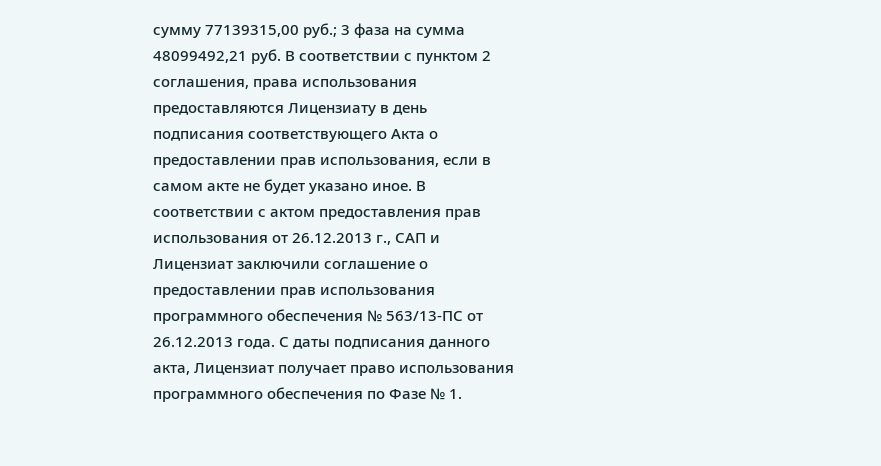сумму 77139315,00 руб.; 3 фаза на сумма 48099492,21 руб. В соответствии с пунктом 2 соглашения, права использования предоставляются Лицензиату в день подписания соответствующего Акта о предоставлении прав использования, если в самом акте не будет указано иное. В соответствии с актом предоставления прав использования от 26.12.2013 г., САП и Лицензиат заключили соглашение о предоставлении прав использования программного обеспечения № 563/13-ПС от 26.12.2013 года. С даты подписания данного акта, Лицензиат получает право использования программного обеспечения по Фазе № 1.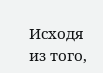Исходя из того,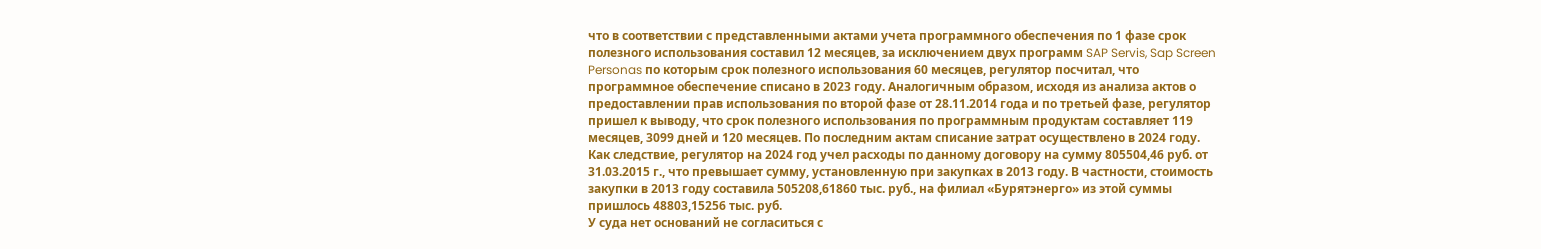что в соответствии с представленными актами учета программного обеспечения по 1 фазе срок полезного использования составил 12 месяцев, за исключением двух программ SAP Servis, Sap Screen Personas по которым срок полезного использования 60 месяцев, регулятор посчитал, что программное обеспечение списано в 2023 году. Аналогичным образом, исходя из анализа актов о предоставлении прав использования по второй фазе от 28.11.2014 года и по третьей фазе, регулятор пришел к выводу, что срок полезного использования по программным продуктам составляет 119 месяцев, 3099 дней и 120 месяцев. По последним актам списание затрат осуществлено в 2024 году. Как следствие, регулятор на 2024 год учел расходы по данному договору на сумму 805504,46 руб. от 31.03.2015 г., что превышает сумму, установленную при закупках в 2013 году. В частности, стоимость закупки в 2013 году составила 505208,61860 тыс. руб., на филиал «Бурятэнерго» из этой суммы пришлось 48803,15256 тыс. руб.
У суда нет оснований не согласиться с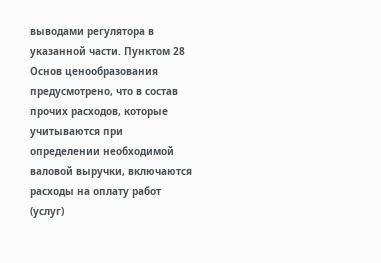выводами регулятора в указанной части. Пунктом 28 Основ ценообразования предусмотрено, что в состав прочих расходов, которые учитываются при определении необходимой валовой выручки, включаются расходы на оплату работ (услуг)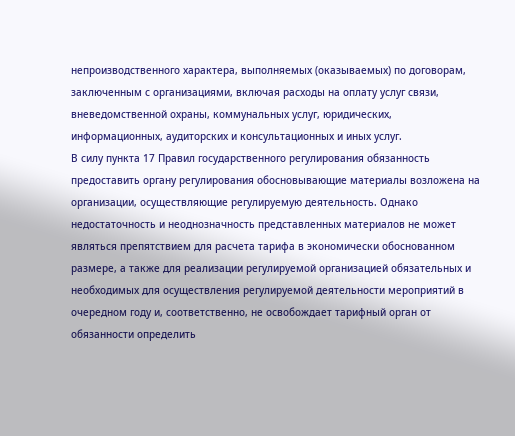непроизводственного характера, выполняемых (оказываемых) по договорам, заключенным с организациями, включая расходы на оплату услуг связи, вневедомственной охраны, коммунальных услуг, юридических, информационных, аудиторских и консультационных и иных услуг.
В силу пункта 17 Правил государственного регулирования обязанность предоставить органу регулирования обосновывающие материалы возложена на организации, осуществляющие регулируемую деятельность. Однако недостаточность и неоднозначность представленных материалов не может являться препятствием для расчета тарифа в экономически обоснованном размере, а также для реализации регулируемой организацией обязательных и необходимых для осуществления регулируемой деятельности мероприятий в очередном году и, соответственно, не освобождает тарифный орган от обязанности определить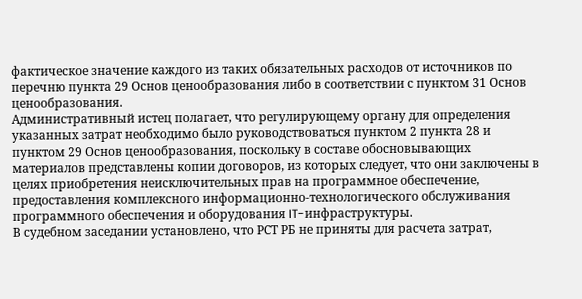фактическое значение каждого из таких обязательных расходов от источников по перечню пункта 29 Основ ценообразования либо в соответствии с пунктом 31 Основ ценообразования.
Административный истец полагает, что регулирующему органу для определения указанных затрат необходимо было руководствоваться пунктом 2 пункта 28 и пунктом 29 Основ ценообразования, поскольку в составе обосновывающих материалов представлены копии договоров, из которых следует, что они заключены в целях приобретения неисключительных прав на программное обеспечение, предоставления комплексного информационно-технологического обслуживания программного обеспечения и оборудования IT-инфраструктуры.
В судебном заседании установлено, что РСТ РБ не приняты для расчета затрат,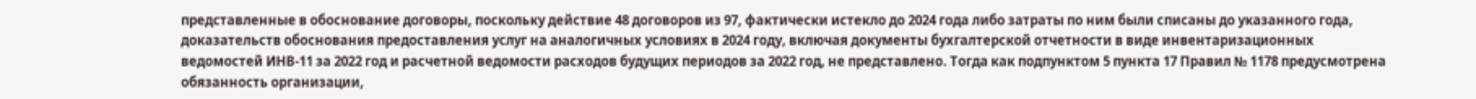представленные в обоснование договоры, поскольку действие 48 договоров из 97, фактически истекло до 2024 года либо затраты по ним были списаны до указанного года, доказательств обоснования предоставления услуг на аналогичных условиях в 2024 году, включая документы бухгалтерской отчетности в виде инвентаризационных ведомостей ИНВ-11 за 2022 год и расчетной ведомости расходов будущих периодов за 2022 год, не представлено. Тогда как подпунктом 5 пункта 17 Правил № 1178 предусмотрена обязанность организации,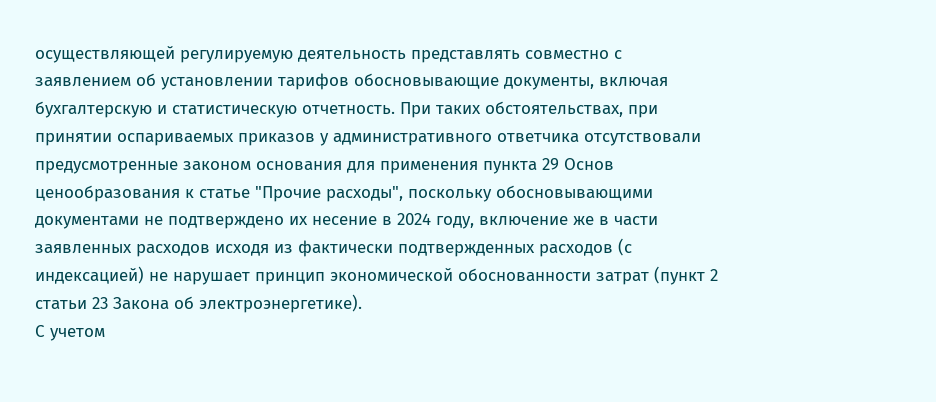осуществляющей регулируемую деятельность представлять совместно с заявлением об установлении тарифов обосновывающие документы, включая бухгалтерскую и статистическую отчетность. При таких обстоятельствах, при принятии оспариваемых приказов у административного ответчика отсутствовали предусмотренные законом основания для применения пункта 29 Основ ценообразования к статье "Прочие расходы", поскольку обосновывающими документами не подтверждено их несение в 2024 году, включение же в части заявленных расходов исходя из фактически подтвержденных расходов (с индексацией) не нарушает принцип экономической обоснованности затрат (пункт 2 статьи 23 Закона об электроэнергетике).
С учетом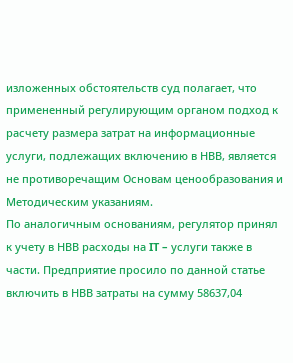изложенных обстоятельств суд полагает, что примененный регулирующим органом подход к расчету размера затрат на информационные услуги, подлежащих включению в НВВ, является не противоречащим Основам ценообразования и Методическим указаниям.
По аналогичным основаниям, регулятор принял к учету в НВВ расходы на IT – услуги также в части. Предприятие просило по данной статье включить в НВВ затраты на сумму 58637,04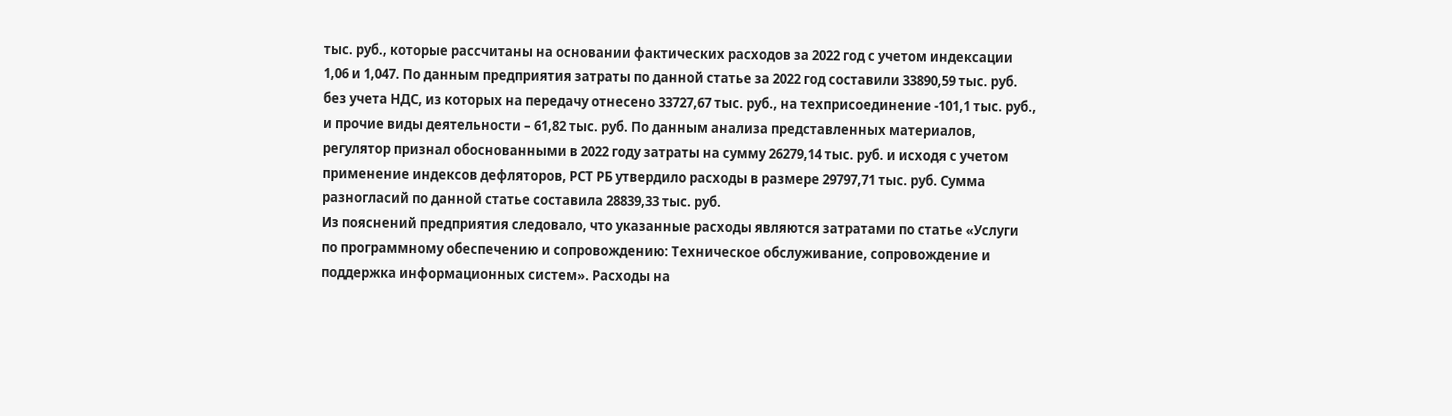тыс. руб., которые рассчитаны на основании фактических расходов за 2022 год с учетом индексации 1,06 и 1,047. По данным предприятия затраты по данной статье за 2022 год составили 33890,59 тыс. руб. без учета НДС, из которых на передачу отнесено 33727,67 тыс. руб., на техприсоединение -101,1 тыс. руб., и прочие виды деятельности – 61,82 тыс. руб. По данным анализа представленных материалов, регулятор признал обоснованными в 2022 году затраты на сумму 26279,14 тыс. руб. и исходя с учетом применение индексов дефляторов, РСТ РБ утвердило расходы в размере 29797,71 тыс. руб. Сумма разногласий по данной статье составила 28839,33 тыс. руб.
Из пояснений предприятия следовало, что указанные расходы являются затратами по статье «Услуги по программному обеспечению и сопровождению: Техническое обслуживание, сопровождение и поддержка информационных систем». Расходы на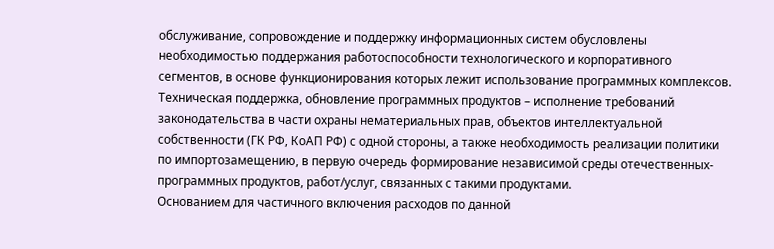обслуживание, сопровождение и поддержку информационных систем обусловлены необходимостью поддержания работоспособности технологического и корпоративного сегментов, в основе функционирования которых лежит использование программных комплексов. Техническая поддержка, обновление программных продуктов – исполнение требований законодательства в части охраны нематериальных прав, объектов интеллектуальной собственности (ГК РФ, КоАП РФ) с одной стороны, а также необходимость реализации политики по импортозамещению, в первую очередь формирование независимой среды отечественных-программных продуктов, работ/услуг, связанных с такими продуктами.
Основанием для частичного включения расходов по данной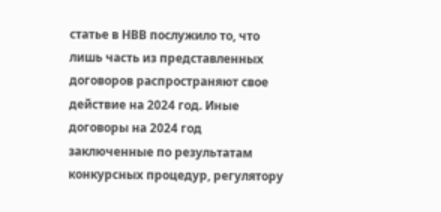статье в НВВ послужило то, что лишь часть из представленных договоров распространяют свое действие на 2024 год. Иные договоры на 2024 год заключенные по результатам конкурсных процедур, регулятору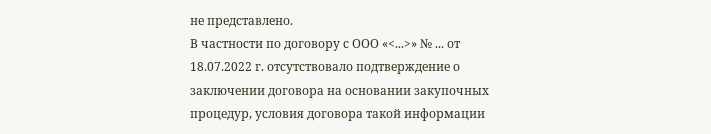не представлено.
В частности по договору с ООО «<...>» № ... от 18.07.2022 г. отсутствовало подтверждение о заключении договора на основании закупочных процедур, условия договора такой информации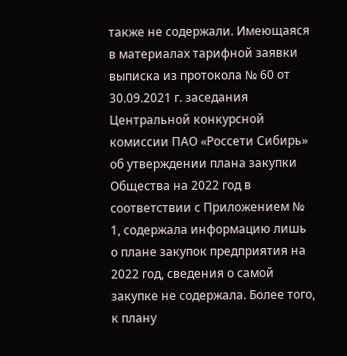также не содержали. Имеющаяся в материалах тарифной заявки выписка из протокола № 60 от 30.09.2021 г. заседания Центральной конкурсной комиссии ПАО «Россети Сибирь» об утверждении плана закупки Общества на 2022 год в соответствии с Приложением № 1, содержала информацию лишь о плане закупок предприятия на 2022 год, сведения о самой закупке не содержала. Более того, к плану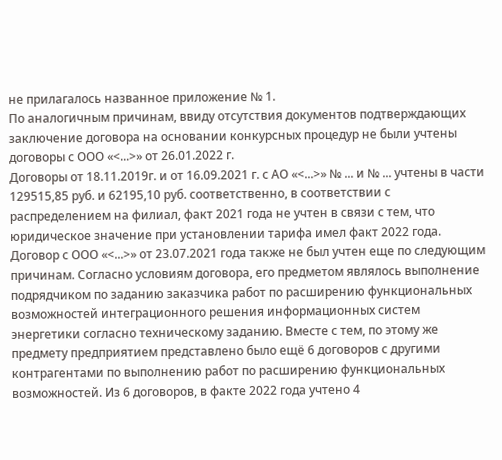не прилагалось названное приложение № 1.
По аналогичным причинам, ввиду отсутствия документов подтверждающих заключение договора на основании конкурсных процедур не были учтены договоры с ООО «<...>» от 26.01.2022 г.
Договоры от 18.11.2019г. и от 16.09.2021 г. с АО «<...>» № ... и № ... учтены в части 129515,85 руб. и 62195,10 руб. соответственно, в соответствии с распределением на филиал, факт 2021 года не учтен в связи с тем, что юридическое значение при установлении тарифа имел факт 2022 года.
Договор с ООО «<...>» от 23.07.2021 года также не был учтен еще по следующим причинам. Согласно условиям договора, его предметом являлось выполнение подрядчиком по заданию заказчика работ по расширению функциональных возможностей интеграционного решения информационных систем энергетики согласно техническому заданию. Вместе с тем, по этому же предмету предприятием представлено было ещё 6 договоров с другими контрагентами по выполнению работ по расширению функциональных возможностей. Из 6 договоров, в факте 2022 года учтено 4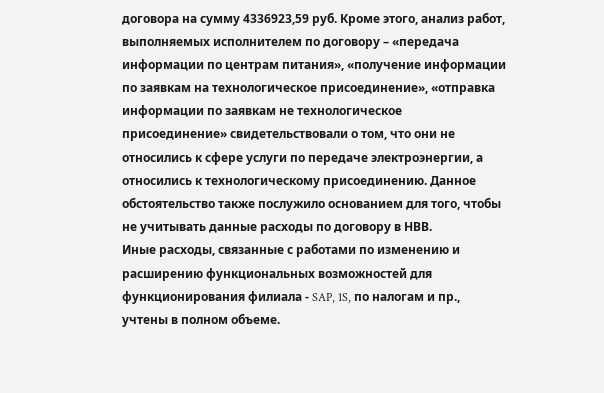договора на сумму 4336923,59 руб. Кроме этого, анализ работ, выполняемых исполнителем по договору – «передача информации по центрам питания», «получение информации по заявкам на технологическое присоединение», «отправка информации по заявкам не технологическое присоединение» свидетельствовали о том, что они не относились к сфере услуги по передаче электроэнергии, а относились к технологическому присоединению. Данное обстоятельство также послужило основанием для того, чтобы не учитывать данные расходы по договору в НВВ.
Иные расходы, связанные с работами по изменению и расширению функциональных возможностей для функционирования филиала - SAP, 1S, по налогам и пр., учтены в полном объеме.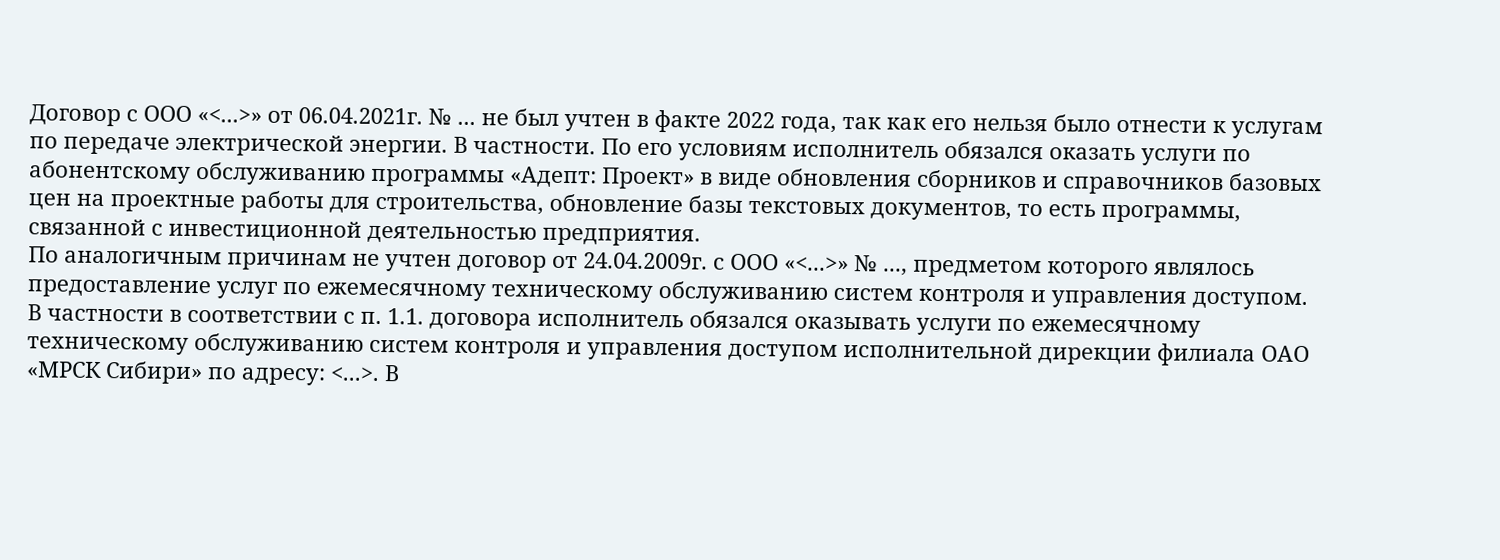Договор с ООО «<...>» от 06.04.2021г. № ... не был учтен в факте 2022 года, так как его нельзя было отнести к услугам по передаче электрической энергии. В частности. По его условиям исполнитель обязался оказать услуги по абонентскому обслуживанию программы «Адепт: Проект» в виде обновления сборников и справочников базовых цен на проектные работы для строительства, обновление базы текстовых документов, то есть программы, связанной с инвестиционной деятельностью предприятия.
По аналогичным причинам не учтен договор от 24.04.2009г. с ООО «<...>» № ..., предметом которого являлось предоставление услуг по ежемесячному техническому обслуживанию систем контроля и управления доступом. В частности в соответствии с п. 1.1. договора исполнитель обязался оказывать услуги по ежемесячному техническому обслуживанию систем контроля и управления доступом исполнительной дирекции филиала ОАО «МРСК Сибири» по адресу: <...>. В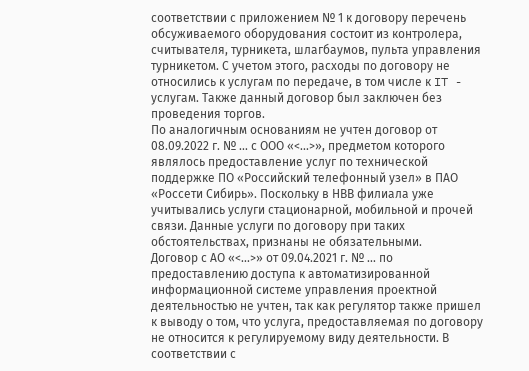соответствии с приложением № 1 к договору перечень обсуживаемого оборудования состоит из контролера, считывателя, турникета, шлагбаумов, пульта управления турникетом. С учетом этого, расходы по договору не относились к услугам по передаче, в том числе к IT - услугам. Также данный договор был заключен без проведения торгов.
По аналогичным основаниям не учтен договор от 08.09.2022 г. № ... с ООО «<...>», предметом которого являлось предоставление услуг по технической поддержке ПО «Российский телефонный узел» в ПАО «Россети Сибирь». Поскольку в НВВ филиала уже учитывались услуги стационарной, мобильной и прочей связи. Данные услуги по договору при таких обстоятельствах, признаны не обязательными.
Договор с АО «<...>» от 09.04.2021 г. № ... по предоставлению доступа к автоматизированной информационной системе управления проектной деятельностью не учтен, так как регулятор также пришел к выводу о том, что услуга, предоставляемая по договору не относится к регулируемому виду деятельности. В соответствии с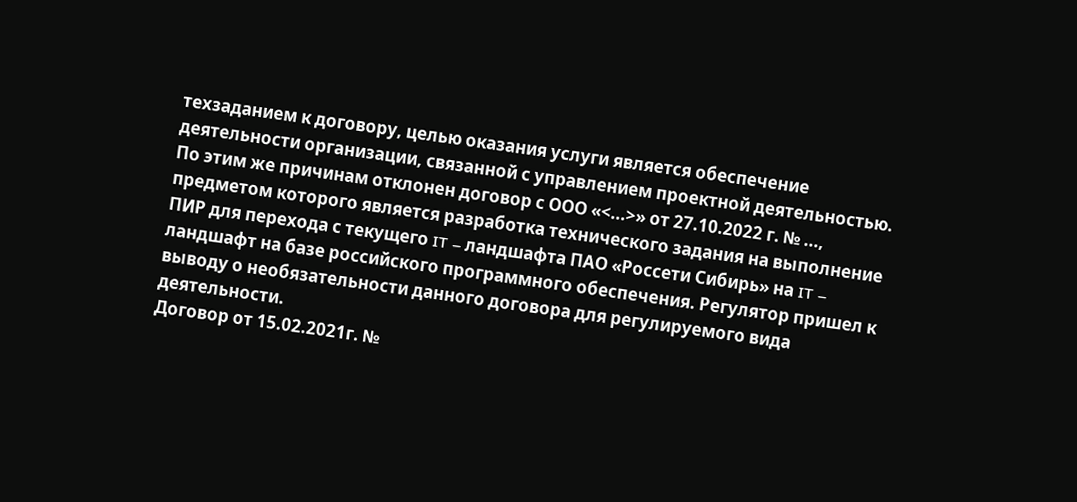техзаданием к договору, целью оказания услуги является обеспечение деятельности организации, связанной с управлением проектной деятельностью.
По этим же причинам отклонен договор с ООО «<...>» от 27.10.2022 г. № ..., предметом которого является разработка технического задания на выполнение ПИР для перехода с текущего IT – ландшафта ПАО «Россети Сибирь» на IT – ландшафт на базе российского программного обеспечения. Регулятор пришел к выводу о необязательности данного договора для регулируемого вида деятельности.
Договор от 15.02.2021г. №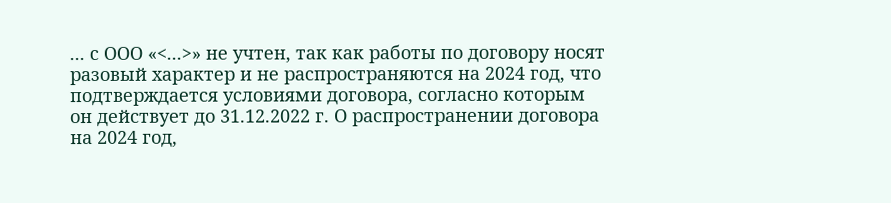... с ООО «<...>» не учтен, так как работы по договору носят разовый характер и не распространяются на 2024 год, что подтверждается условиями договора, согласно которым он действует до 31.12.2022 г. О распространении договора на 2024 год,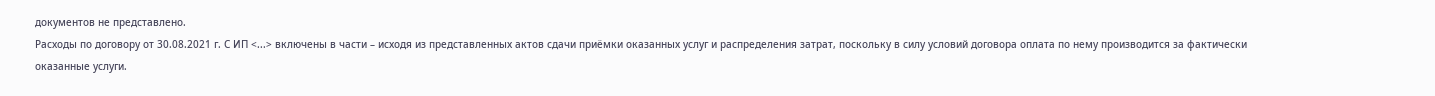документов не представлено.
Расходы по договору от 30.08.2021 г. С ИП <...> включены в части – исходя из представленных актов сдачи приёмки оказанных услуг и распределения затрат, поскольку в силу условий договора оплата по нему производится за фактически оказанные услуги.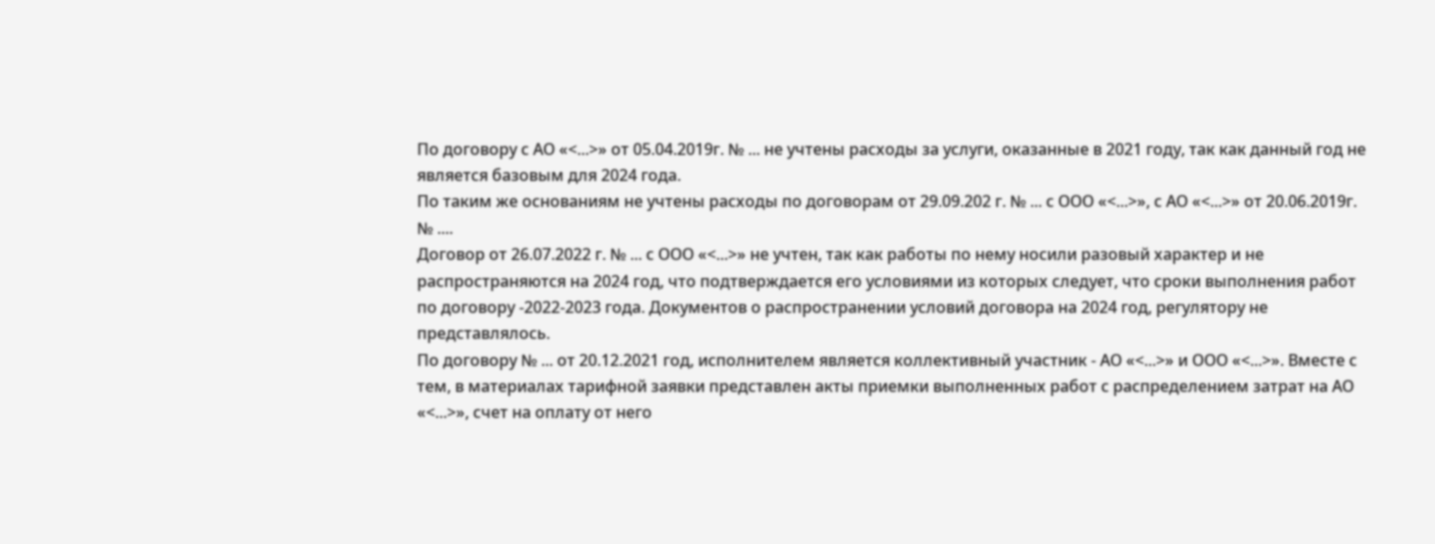По договору с АО «<...>» от 05.04.2019г. № ... не учтены расходы за услуги, оказанные в 2021 году, так как данный год не является базовым для 2024 года.
По таким же основаниям не учтены расходы по договорам от 29.09.202 г. № ... с ООО «<...>», с АО «<...>» от 20.06.2019г. № ....
Договор от 26.07.2022 г. № ... с ООО «<...>» не учтен, так как работы по нему носили разовый характер и не распространяются на 2024 год, что подтверждается его условиями из которых следует, что сроки выполнения работ по договору -2022-2023 года. Документов о распространении условий договора на 2024 год, регулятору не представлялось.
По договору № ... от 20.12.2021 год, исполнителем является коллективный участник - АО «<...>» и ООО «<...>». Вместе с тем, в материалах тарифной заявки представлен акты приемки выполненных работ с распределением затрат на АО «<...>», счет на оплату от него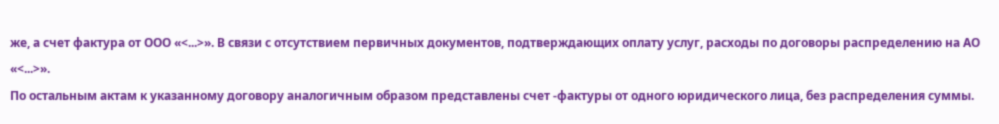же, а счет фактура от ООО «<...>». В связи с отсутствием первичных документов, подтверждающих оплату услуг, расходы по договоры распределению на АО «<...>».
По остальным актам к указанному договору аналогичным образом представлены счет -фактуры от одного юридического лица, без распределения суммы.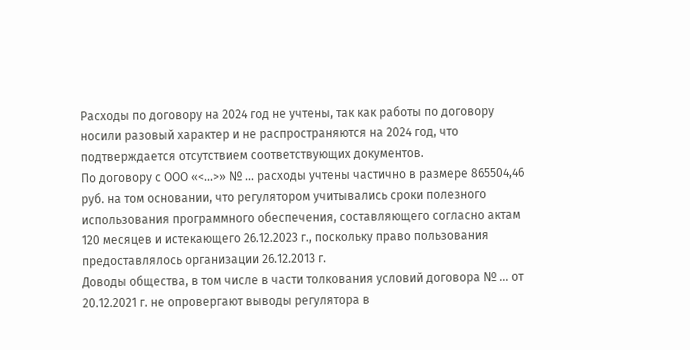Расходы по договору на 2024 год не учтены, так как работы по договору носили разовый характер и не распространяются на 2024 год, что подтверждается отсутствием соответствующих документов.
По договору с ООО «<...>» № ... расходы учтены частично в размере 865504,46 руб. на том основании, что регулятором учитывались сроки полезного использования программного обеспечения, составляющего согласно актам 120 месяцев и истекающего 26.12.2023 г., поскольку право пользования предоставлялось организации 26.12.2013 г.
Доводы общества, в том числе в части толкования условий договора № ... от 20.12.2021 г. не опровергают выводы регулятора в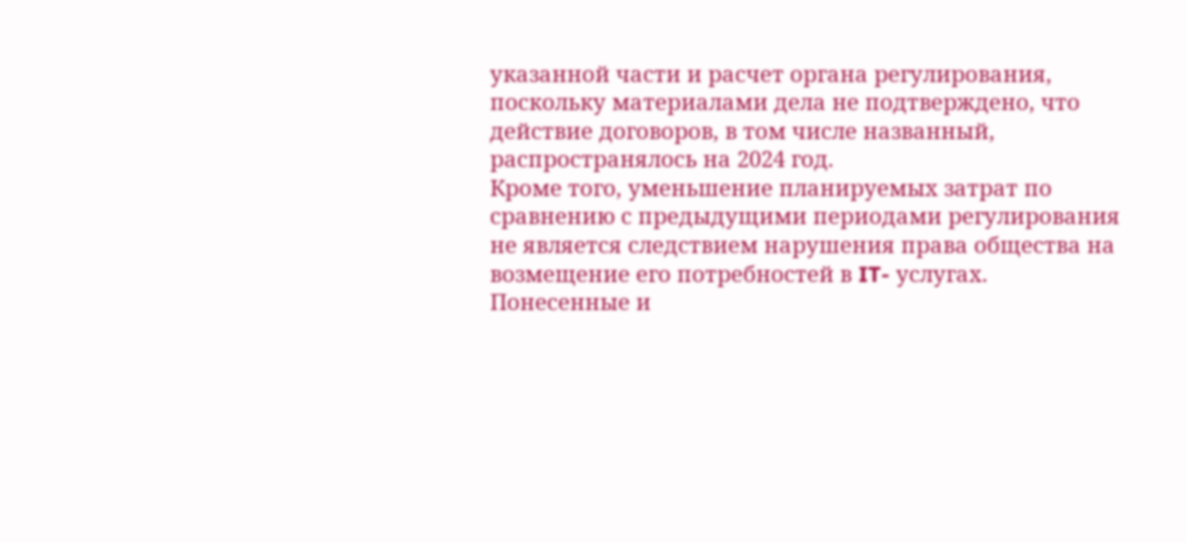указанной части и расчет органа регулирования, поскольку материалами дела не подтверждено, что действие договоров, в том числе названный, распространялось на 2024 год.
Кроме того, уменьшение планируемых затрат по сравнению с предыдущими периодами регулирования не является следствием нарушения права общества на возмещение его потребностей в IT- услугах.
Понесенные и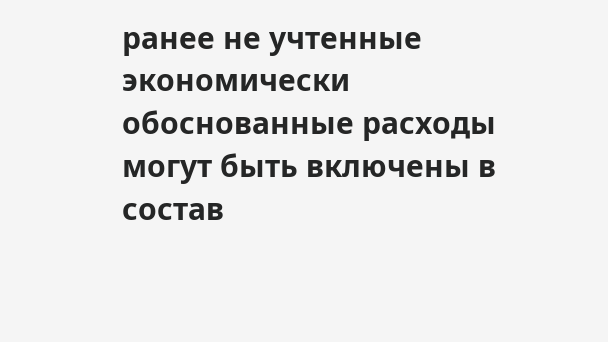ранее не учтенные экономически обоснованные расходы могут быть включены в состав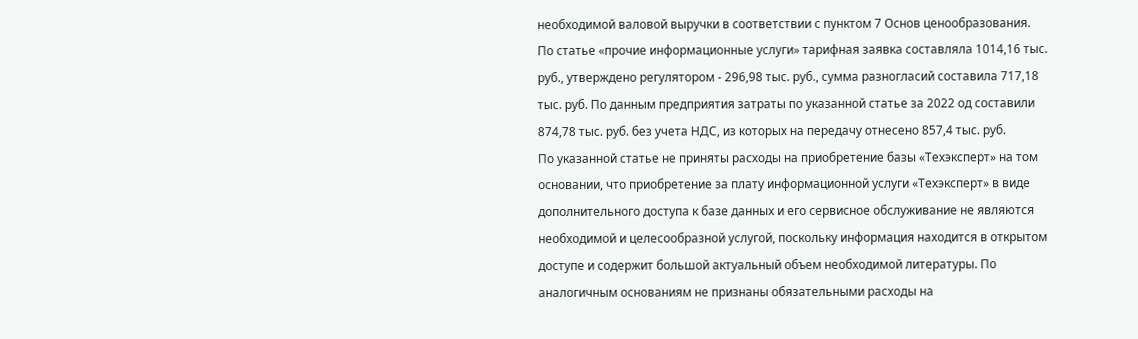необходимой валовой выручки в соответствии с пунктом 7 Основ ценообразования.
По статье «прочие информационные услуги» тарифная заявка составляла 1014,16 тыс. руб., утверждено регулятором - 296,98 тыс. руб., сумма разногласий составила 717,18 тыс. руб. По данным предприятия затраты по указанной статье за 2022 од составили 874,78 тыс. руб. без учета НДС, из которых на передачу отнесено 857,4 тыс. руб.
По указанной статье не приняты расходы на приобретение базы «Техэксперт» на том основании, что приобретение за плату информационной услуги «Техэксперт» в виде дополнительного доступа к базе данных и его сервисное обслуживание не являются необходимой и целесообразной услугой, поскольку информация находится в открытом доступе и содержит большой актуальный объем необходимой литературы. По аналогичным основаниям не признаны обязательными расходы на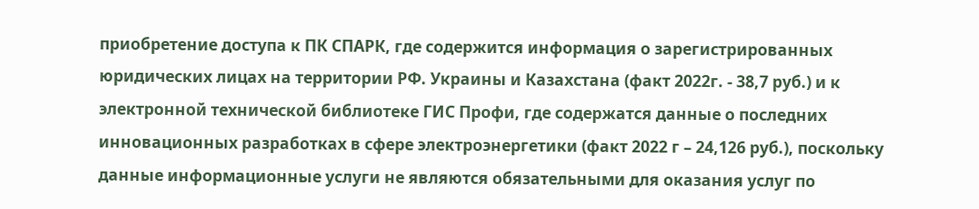приобретение доступа к ПК СПАРК, где содержится информация о зарегистрированных юридических лицах на территории РФ. Украины и Казахстана (факт 2022г. - 38,7 руб.) и к электронной технической библиотеке ГИС Профи, где содержатся данные о последних инновационных разработках в сфере электроэнергетики (факт 2022 г – 24,126 руб.), поскольку данные информационные услуги не являются обязательными для оказания услуг по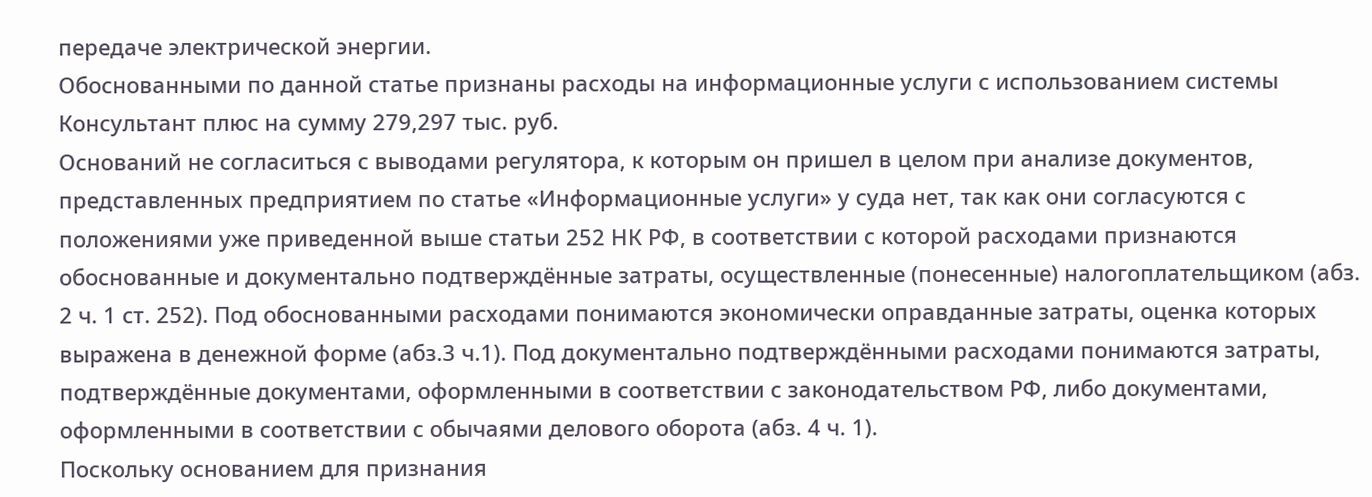передаче электрической энергии.
Обоснованными по данной статье признаны расходы на информационные услуги с использованием системы Консультант плюс на сумму 279,297 тыс. руб.
Оснований не согласиться с выводами регулятора, к которым он пришел в целом при анализе документов, представленных предприятием по статье «Информационные услуги» у суда нет, так как они согласуются с положениями уже приведенной выше статьи 252 НК РФ, в соответствии с которой расходами признаются обоснованные и документально подтверждённые затраты, осуществленные (понесенные) налогоплательщиком (абз. 2 ч. 1 ст. 252). Под обоснованными расходами понимаются экономически оправданные затраты, оценка которых выражена в денежной форме (абз.3 ч.1). Под документально подтверждёнными расходами понимаются затраты, подтверждённые документами, оформленными в соответствии с законодательством РФ, либо документами, оформленными в соответствии с обычаями делового оборота (абз. 4 ч. 1).
Поскольку основанием для признания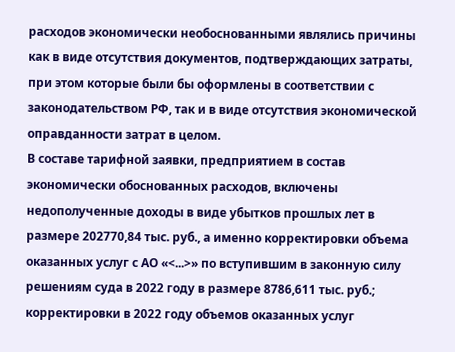расходов экономически необоснованными являлись причины как в виде отсутствия документов, подтверждающих затраты, при этом которые были бы оформлены в соответствии с законодательством РФ, так и в виде отсутствия экономической оправданности затрат в целом.
В составе тарифной заявки, предприятием в состав экономически обоснованных расходов, включены недополученные доходы в виде убытков прошлых лет в размере 202770,84 тыс. руб., а именно корректировки объема оказанных услуг с АО «<...>» по вступившим в законную силу решениям суда в 2022 году в размере 8786,611 тыс. руб.; корректировки в 2022 году объемов оказанных услуг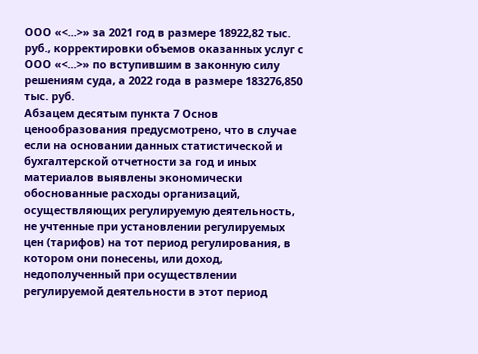ООО «<...>» за 2021 год в размере 18922,82 тыс. руб., корректировки объемов оказанных услуг с ООО «<...>» по вступившим в законную силу решениям суда, а 2022 года в размере 183276,850 тыс. руб.
Абзацем десятым пункта 7 Основ ценообразования предусмотрено, что в случае если на основании данных статистической и бухгалтерской отчетности за год и иных материалов выявлены экономически обоснованные расходы организаций, осуществляющих регулируемую деятельность, не учтенные при установлении регулируемых цен (тарифов) на тот период регулирования, в котором они понесены, или доход, недополученный при осуществлении регулируемой деятельности в этот период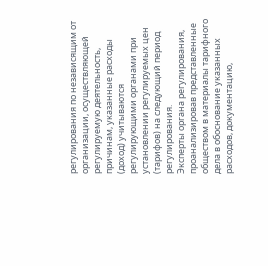регулирования по независящим от организации, осуществляющей регулируемую деятельность, причинам, указанные расходы (доход) учитываются регулирующими органами при установлении регулируемых цен (тарифов) на следующий период регулирования.
Эксперты органа регулирования, проанализировав представленные обществом в материалы тарифного дела в обоснование указанных расходов, документацию,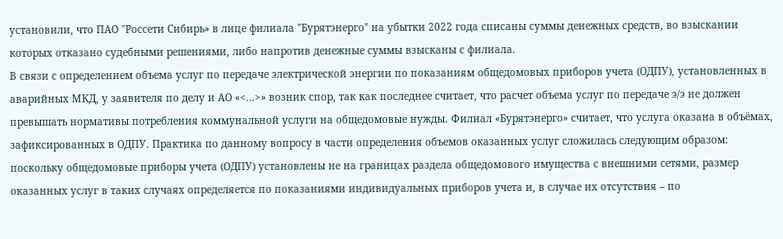установили, что ПАО "Россети Сибирь» в лице филиала "Бурятэнерго" на убытки 2022 года списаны суммы денежных средств, во взыскании которых отказано судебными решениями, либо напротив денежные суммы взысканы с филиала.
В связи с определением объема услуг по передаче электрической энергии по показаниям общедомовых приборов учета (ОДПУ), установленных в аварийных МКД, у заявителя по делу и АО «<...>» возник спор, так как последнее считает, что расчет объема услуг по передаче э/э не должен превышать нормативы потребления коммунальной услуги на общедомовые нужды. Филиал «Бурятэнерго» считает, что услуга оказана в объёмах, зафиксированных в ОДПУ. Практика по данному вопросу в части определения объемов оказанных услуг сложилась следующим образом: поскольку общедомовые приборы учета (ОДПУ) установлены не на границах раздела общедомового имущества с внешними сетями, размер оказанных услуг в таких случаях определяется по показаниями индивидуальных приборов учета и, в случае их отсутствия – по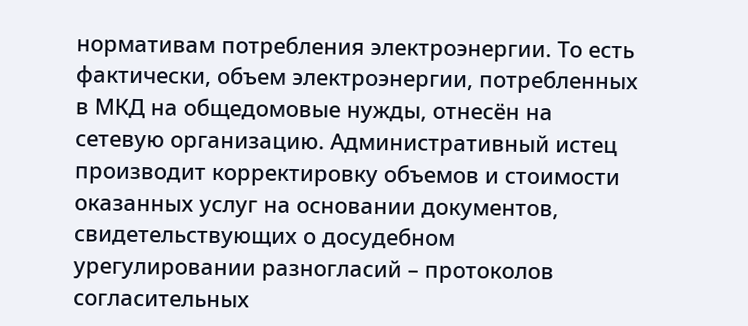нормативам потребления электроэнергии. То есть фактически, объем электроэнергии, потребленных в МКД на общедомовые нужды, отнесён на сетевую организацию. Административный истец производит корректировку объемов и стоимости оказанных услуг на основании документов, свидетельствующих о досудебном урегулировании разногласий – протоколов согласительных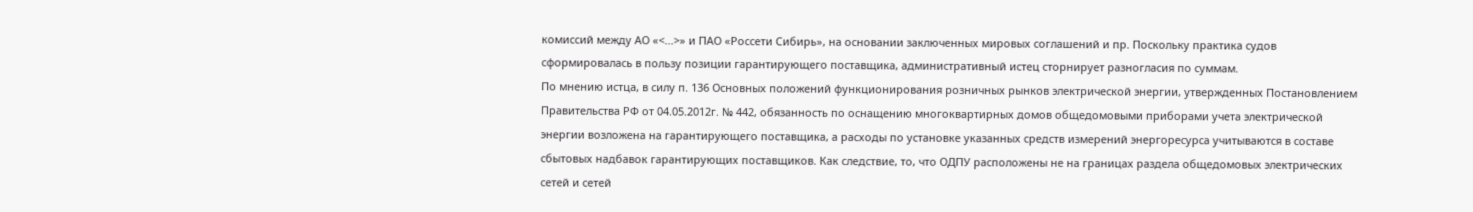комиссий между АО «<...>» и ПАО «Россети Сибирь», на основании заключенных мировых соглашений и пр. Поскольку практика судов сформировалась в пользу позиции гарантирующего поставщика, административный истец сторнирует разногласия по суммам.
По мнению истца, в силу п. 136 Основных положений функционирования розничных рынков электрической энергии, утвержденных Постановлением Правительства РФ от 04.05.2012г. № 442, обязанность по оснащению многоквартирных домов общедомовыми приборами учета электрической энергии возложена на гарантирующего поставщика, а расходы по установке указанных средств измерений энергоресурса учитываются в составе сбытовых надбавок гарантирующих поставщиков. Как следствие, то, что ОДПУ расположены не на границах раздела общедомовых электрических сетей и сетей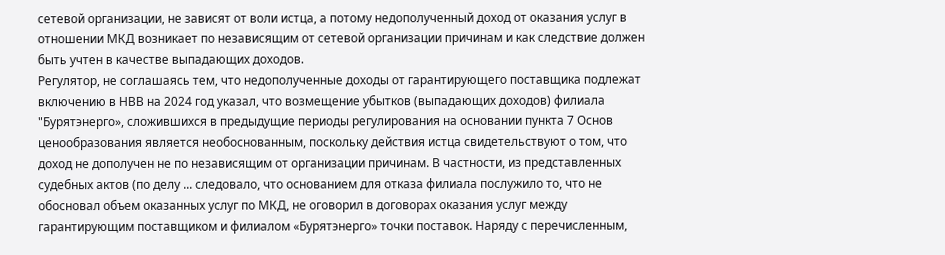сетевой организации, не зависят от воли истца, а потому недополученный доход от оказания услуг в отношении МКД возникает по независящим от сетевой организации причинам и как следствие должен быть учтен в качестве выпадающих доходов.
Регулятор, не соглашаясь тем, что недополученные доходы от гарантирующего поставщика подлежат включению в НВВ на 2024 год указал, что возмещение убытков (выпадающих доходов) филиала "Бурятэнерго», сложившихся в предыдущие периоды регулирования на основании пункта 7 Основ ценообразования является необоснованным, поскольку действия истца свидетельствуют о том, что доход не дополучен не по независящим от организации причинам. В частности, из представленных судебных актов (по делу ... следовало, что основанием для отказа филиала послужило то, что не обосновал объем оказанных услуг по МКД, не оговорил в договорах оказания услуг между гарантирующим поставщиком и филиалом «Бурятэнерго» точки поставок. Наряду с перечисленным,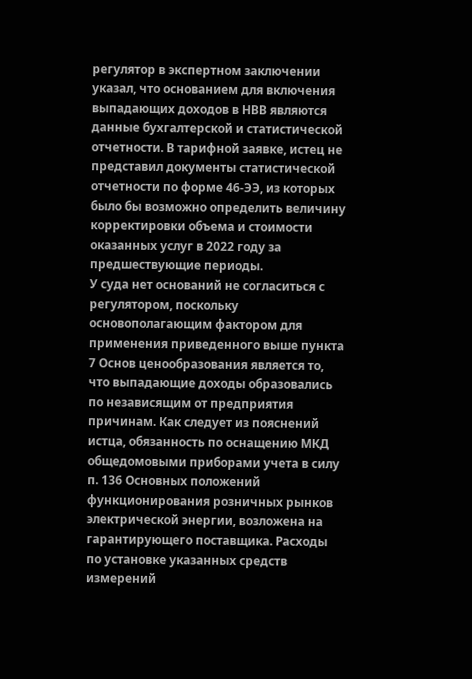регулятор в экспертном заключении указал, что основанием для включения выпадающих доходов в НВВ являются данные бухгалтерской и статистической отчетности. В тарифной заявке, истец не представил документы статистической отчетности по форме 46-ЭЭ, из которых было бы возможно определить величину корректировки объема и стоимости оказанных услуг в 2022 году за предшествующие периоды.
У суда нет оснований не согласиться с регулятором, поскольку основополагающим фактором для применения приведенного выше пункта 7 Основ ценообразования является то, что выпадающие доходы образовались по независящим от предприятия причинам. Как следует из пояснений истца, обязанность по оснащению МКД общедомовыми приборами учета в силу п. 136 Основных положений функционирования розничных рынков электрической энергии, возложена на гарантирующего поставщика. Расходы по установке указанных средств измерений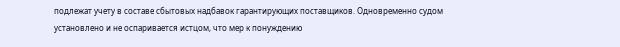подлежат учету в составе сбытовых надбавок гарантирующих поставщиков. Одновременно судом установлено и не оспаривается истцом, что мер к понуждению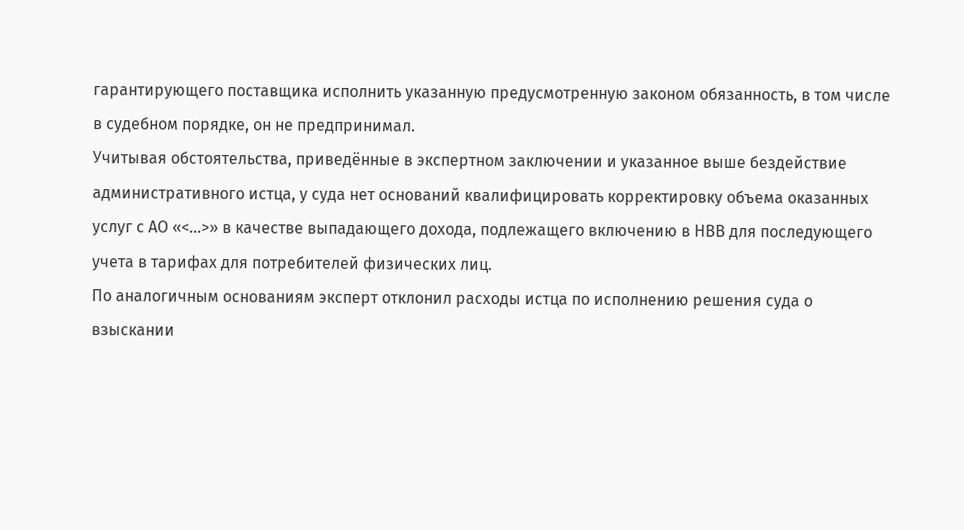гарантирующего поставщика исполнить указанную предусмотренную законом обязанность, в том числе в судебном порядке, он не предпринимал.
Учитывая обстоятельства, приведённые в экспертном заключении и указанное выше бездействие административного истца, у суда нет оснований квалифицировать корректировку объема оказанных услуг с АО «<...>» в качестве выпадающего дохода, подлежащего включению в НВВ для последующего учета в тарифах для потребителей физических лиц.
По аналогичным основаниям эксперт отклонил расходы истца по исполнению решения суда о взыскании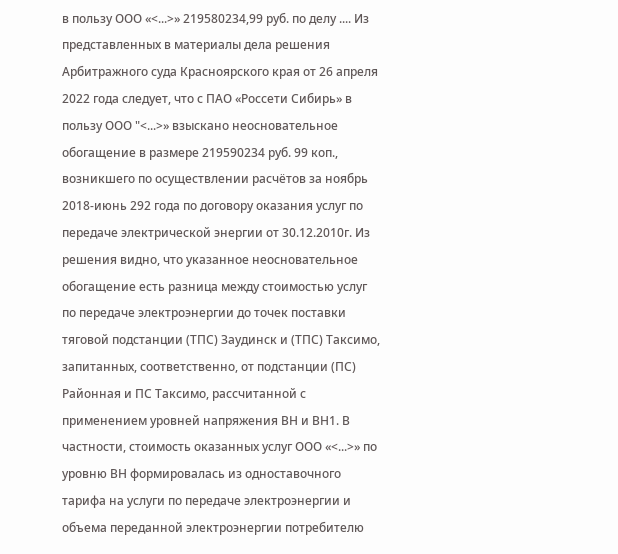в пользу ООО «<...>» 219580234,99 руб. по делу .... Из представленных в материалы дела решения Арбитражного суда Красноярского края от 26 апреля 2022 года следует, что с ПАО «Россети Сибирь» в пользу ООО "<...>» взыскано неосновательное обогащение в размере 219590234 руб. 99 коп., возникшего по осуществлении расчётов за ноябрь 2018-июнь 292 года по договору оказания услуг по передаче электрической энергии от 30.12.2010г. Из решения видно, что указанное неосновательное обогащение есть разница между стоимостью услуг по передаче электроэнергии до точек поставки тяговой подстанции (ТПС) Заудинск и (ТПС) Таксимо, запитанных, соответственно, от подстанции (ПС) Районная и ПС Таксимо, рассчитанной с применением уровней напряжения ВН и ВН1. В частности, стоимость оказанных услуг ООО «<...>» по уровню ВН формировалась из одноставочного тарифа на услуги по передаче электроэнергии и объема переданной электроэнергии потребителю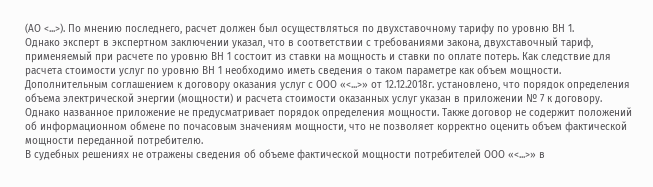(АО <...>). По мнению последнего, расчет должен был осуществляться по двухставочному тарифу по уровню ВН 1.
Однако эксперт в экспертном заключении указал, что в соответствии с требованиями закона, двухставочный тариф, применяемый при расчете по уровню ВН 1 состоит из ставки на мощность и ставки по оплате потерь. Как следствие для расчета стоимости услуг по уровню ВН 1 необходимо иметь сведения о таком параметре как объем мощности.
Дополнительным соглашением к договору оказания услуг с ООО «<...>» от 12.12.2018г. установлено, что порядок определения объема электрической энергии (мощности) и расчета стоимости оказанных услуг указан в приложении № 7 к договору. Однако названное приложение не предусматривает порядок определения мощности. Также договор не содержит положений об информационном обмене по почасовым значениям мощности, что не позволяет корректно оценить объем фактической мощности переданной потребителю.
В судебных решениях не отражены сведения об объеме фактической мощности потребителей ООО «<...>» в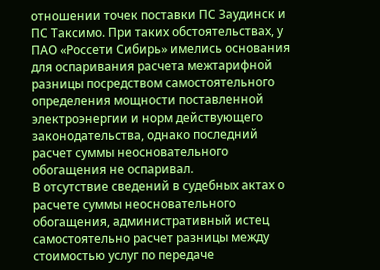отношении точек поставки ПС Заудинск и ПС Таксимо. При таких обстоятельствах, у ПАО «Россети Сибирь» имелись основания для оспаривания расчета межтарифной разницы посредством самостоятельного определения мощности поставленной электроэнергии и норм действующего законодательства, однако последний расчет суммы неосновательного обогащения не оспаривал.
В отсутствие сведений в судебных актах о расчете суммы неосновательного обогащения, административный истец самостоятельно расчет разницы между стоимостью услуг по передаче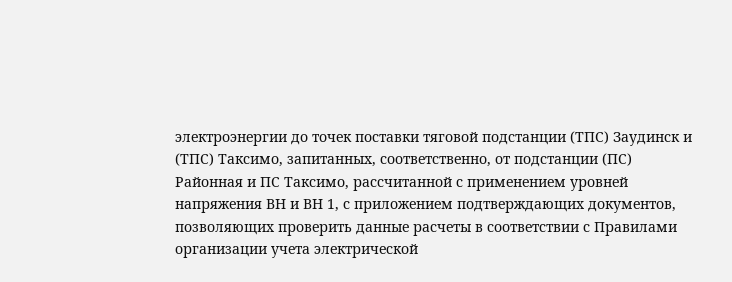электроэнергии до точек поставки тяговой подстанции (ТПС) Заудинск и (ТПС) Таксимо, запитанных, соответственно, от подстанции (ПС) Районная и ПС Таксимо, рассчитанной с применением уровней напряжения ВН и ВН 1, с приложением подтверждающих документов, позволяющих проверить данные расчеты в соответствии с Правилами организации учета электрической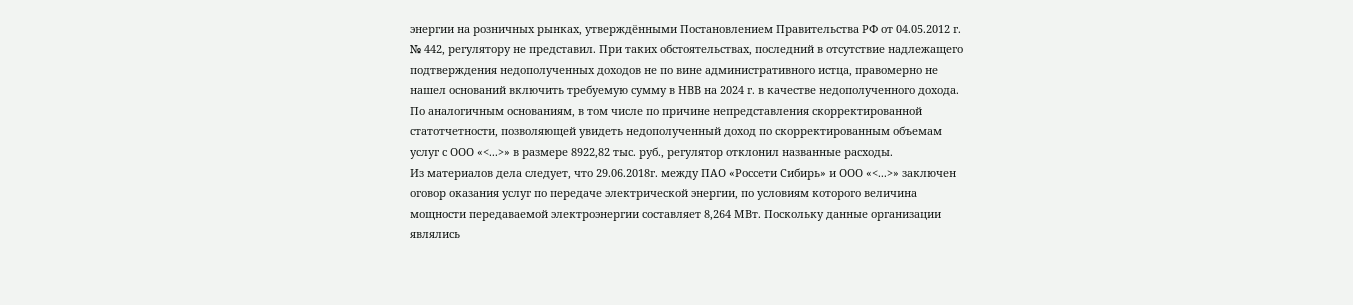энергии на розничных рынках, утверждёнными Постановлением Правительства РФ от 04.05.2012 г. № 442, регулятору не представил. При таких обстоятельствах, последний в отсутствие надлежащего подтверждения недополученных доходов не по вине административного истца, правомерно не нашел оснований включить требуемую сумму в НВВ на 2024 г. в качестве недополученного дохода.
По аналогичным основаниям, в том числе по причине непредставления скорректированной статотчетности, позволяющей увидеть недополученный доход по скорректированным объемам услуг с ООО «<...>» в размере 8922,82 тыс. руб., регулятор отклонил названные расходы.
Из материалов дела следует, что 29.06.2018г. между ПАО «Россети Сибирь» и ООО «<...>» заключен оговор оказания услуг по передаче электрической энергии, по условиям которого величина мощности передаваемой электроэнергии составляет 8,264 МВт. Поскольку данные организации являлись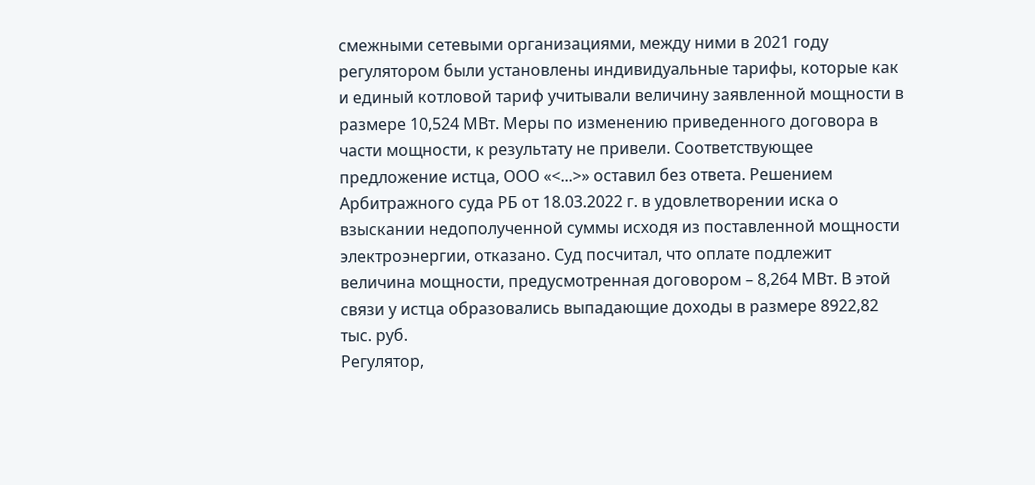смежными сетевыми организациями, между ними в 2021 году регулятором были установлены индивидуальные тарифы, которые как и единый котловой тариф учитывали величину заявленной мощности в размере 10,524 МВт. Меры по изменению приведенного договора в части мощности, к результату не привели. Соответствующее предложение истца, ООО «<...>» оставил без ответа. Решением Арбитражного суда РБ от 18.03.2022 г. в удовлетворении иска о взыскании недополученной суммы исходя из поставленной мощности электроэнергии, отказано. Суд посчитал, что оплате подлежит величина мощности, предусмотренная договором – 8,264 МВт. В этой связи у истца образовались выпадающие доходы в размере 8922,82 тыс. руб.
Регулятор,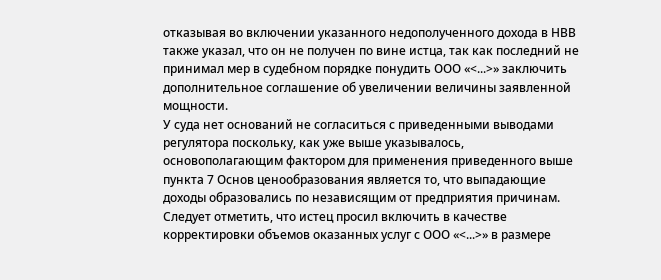отказывая во включении указанного недополученного дохода в НВВ также указал, что он не получен по вине истца, так как последний не принимал мер в судебном порядке понудить ООО «<...>» заключить дополнительное соглашение об увеличении величины заявленной мощности.
У суда нет оснований не согласиться с приведенными выводами регулятора поскольку, как уже выше указывалось, основополагающим фактором для применения приведенного выше пункта 7 Основ ценообразования является то, что выпадающие доходы образовались по независящим от предприятия причинам.
Следует отметить, что истец просил включить в качестве корректировки объемов оказанных услуг с ООО «<...>» в размере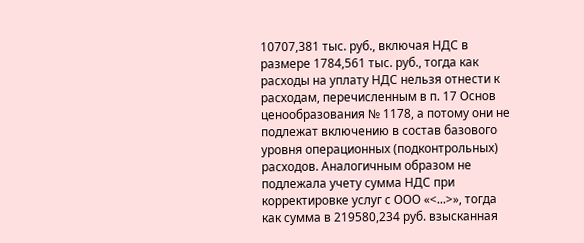10707,381 тыс. руб., включая НДС в размере 1784,561 тыс. руб., тогда как расходы на уплату НДС нельзя отнести к расходам, перечисленным в п. 17 Основ ценообразования № 1178, а потому они не подлежат включению в состав базового уровня операционных (подконтрольных) расходов. Аналогичным образом не подлежала учету сумма НДС при корректировке услуг с ООО «<...>», тогда как сумма в 219580,234 руб. взысканная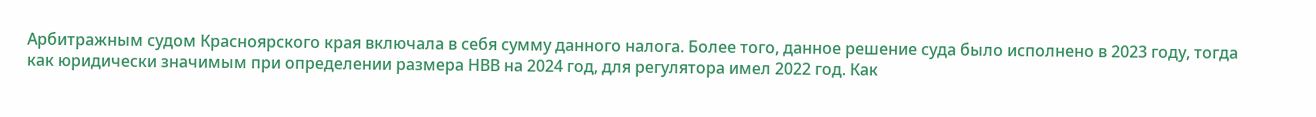Арбитражным судом Красноярского края включала в себя сумму данного налога. Более того, данное решение суда было исполнено в 2023 году, тогда как юридически значимым при определении размера НВВ на 2024 год, для регулятора имел 2022 год. Как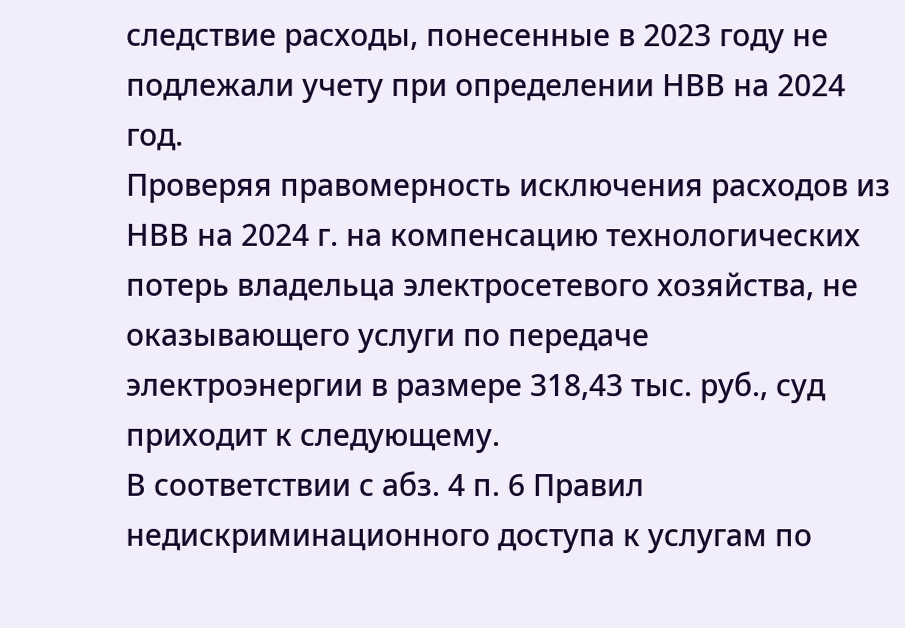следствие расходы, понесенные в 2023 году не подлежали учету при определении НВВ на 2024 год.
Проверяя правомерность исключения расходов из НВВ на 2024 г. на компенсацию технологических потерь владельца электросетевого хозяйства, не оказывающего услуги по передаче электроэнергии в размере 318,43 тыс. руб., суд приходит к следующему.
В соответствии с абз. 4 п. 6 Правил недискриминационного доступа к услугам по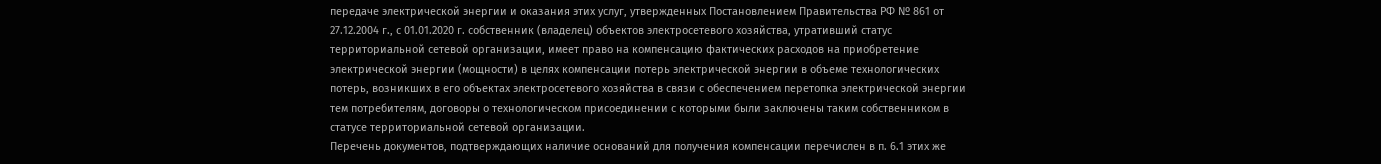передаче электрической энергии и оказания этих услуг, утвержденных Постановлением Правительства РФ № 861 от 27.12.2004 г., с 01.01.2020 г. собственник (владелец) объектов электросетевого хозяйства, утративший статус территориальной сетевой организации, имеет право на компенсацию фактических расходов на приобретение электрической энергии (мощности) в целях компенсации потерь электрической энергии в объеме технологических потерь, возникших в его объектах электросетевого хозяйства в связи с обеспечением перетопка электрической энергии тем потребителям, договоры о технологическом присоединении с которыми были заключены таким собственником в статусе территориальной сетевой организации.
Перечень документов, подтверждающих наличие оснований для получения компенсации перечислен в п. 6.1 этих же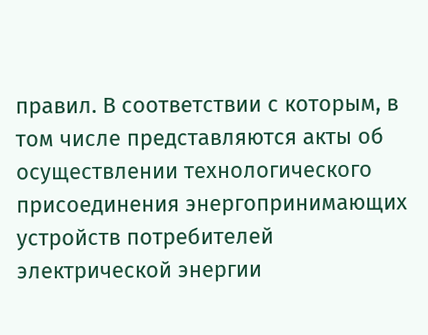правил. В соответствии с которым, в том числе представляются акты об осуществлении технологического присоединения энергопринимающих устройств потребителей электрической энергии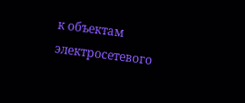к объектам электросетевого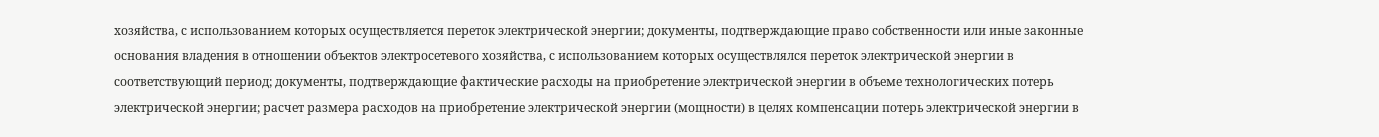хозяйства, с использованием которых осуществляется переток электрической энергии; документы, подтверждающие право собственности или иные законные основания владения в отношении объектов электросетевого хозяйства, с использованием которых осуществлялся переток электрической энергии в соответствующий период; документы, подтверждающие фактические расходы на приобретение электрической энергии в объеме технологических потерь электрической энергии; расчет размера расходов на приобретение электрической энергии (мощности) в целях компенсации потерь электрической энергии в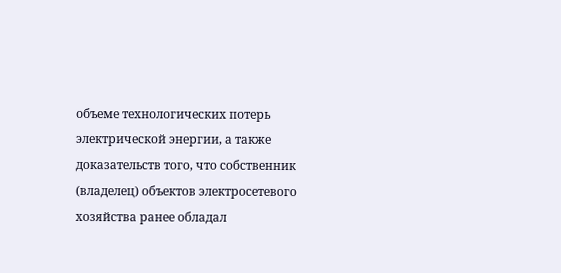объеме технологических потерь электрической энергии, а также доказательств того, что собственник (владелец) объектов электросетевого хозяйства ранее обладал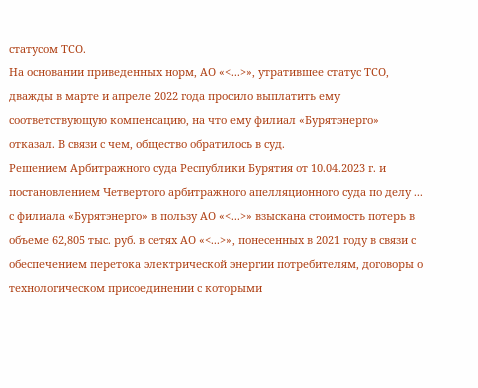статусом ТСО.
На основании приведенных норм, АО «<...>», утратившее статус ТСО, дважды в марте и апреле 2022 года просило выплатить ему соответствующую компенсацию, на что ему филиал «Бурятэнерго» отказал. В связи с чем, общество обратилось в суд.
Решением Арбитражного суда Республики Бурятия от 10.04.2023 г. и постановлением Четвертого арбитражного апелляционного суда по делу ... с филиала «Бурятэнерго» в пользу АО «<...>» взыскана стоимость потерь в объеме 62,805 тыс. руб. в сетях АО «<...>», понесенных в 2021 году в связи с обеспечением перетока электрической энергии потребителям, договоры о технологическом присоединении с которыми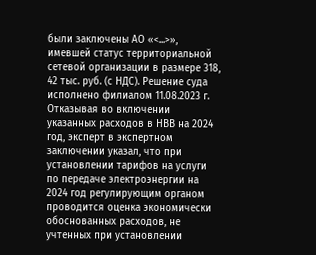были заключены АО «<...>», имевшей статус территориальной сетевой организации в размере 318, 42 тыс. руб. (с НДС). Решение суда исполнено филиалом 11.08.2023 г.
Отказывая во включении указанных расходов в НВВ на 2024 год, эксперт в экспертном заключении указал, что при установлении тарифов на услуги по передаче электроэнергии на 2024 год регулирующим органом проводится оценка экономически обоснованных расходов, не учтенных при установлении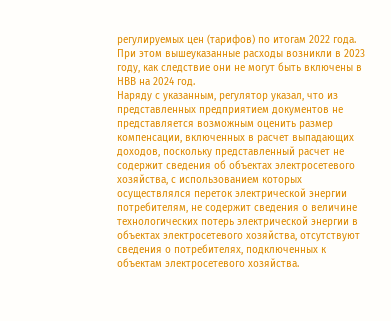регулируемых цен (тарифов) по итогам 2022 года. При этом вышеуказанные расходы возникли в 2023 году, как следствие они не могут быть включены в НВВ на 2024 год.
Наряду с указанным, регулятор указал, что из представленных предприятием документов не представляется возможным оценить размер компенсации, включенных в расчет выпадающих доходов, поскольку представленный расчет не содержит сведения об объектах электросетевого хозяйства, с использованием которых осуществлялся переток электрической энергии потребителям, не содержит сведения о величине технологических потерь электрической энергии в объектах электросетевого хозяйства, отсутствуют сведения о потребителях, подключенных к объектам электросетевого хозяйства.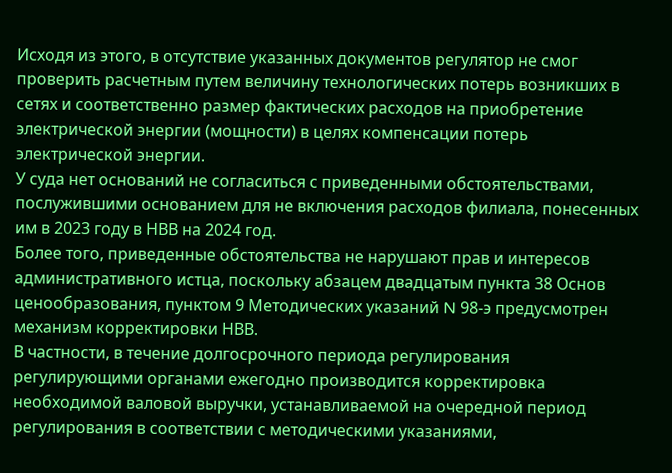Исходя из этого, в отсутствие указанных документов регулятор не смог проверить расчетным путем величину технологических потерь возникших в сетях и соответственно размер фактических расходов на приобретение электрической энергии (мощности) в целях компенсации потерь электрической энергии.
У суда нет оснований не согласиться с приведенными обстоятельствами, послужившими основанием для не включения расходов филиала, понесенных им в 2023 году в НВВ на 2024 год.
Более того, приведенные обстоятельства не нарушают прав и интересов административного истца, поскольку абзацем двадцатым пункта 38 Основ ценообразования, пунктом 9 Методических указаний N 98-э предусмотрен механизм корректировки НВВ.
В частности, в течение долгосрочного периода регулирования регулирующими органами ежегодно производится корректировка необходимой валовой выручки, устанавливаемой на очередной период регулирования в соответствии с методическими указаниями,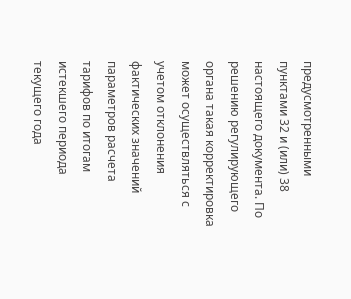предусмотренными пунктами 32 и (или) 38 настоящего документа. По решению регулирующего органа такая корректировка может осуществляться с учетом отклонения фактических значений параметров расчета тарифов по итогам истекшего периода текущего года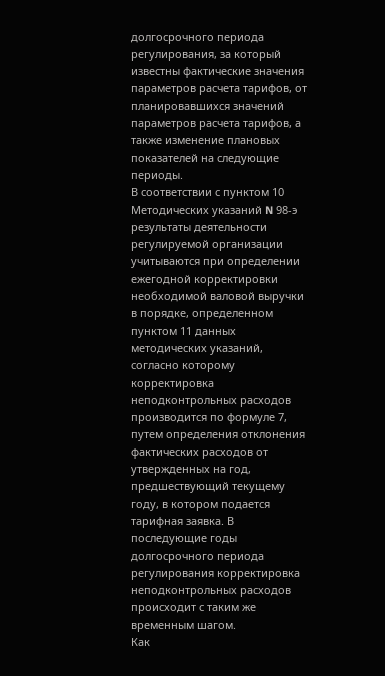долгосрочного периода регулирования, за который известны фактические значения параметров расчета тарифов, от планировавшихся значений параметров расчета тарифов, а также изменение плановых показателей на следующие периоды.
В соответствии с пунктом 10 Методических указаний N 98-э результаты деятельности регулируемой организации учитываются при определении ежегодной корректировки необходимой валовой выручки в порядке, определенном пунктом 11 данных методических указаний, согласно которому корректировка неподконтрольных расходов производится по формуле 7, путем определения отклонения фактических расходов от утвержденных на год, предшествующий текущему году, в котором подается тарифная заявка. В последующие годы долгосрочного периода регулирования корректировка неподконтрольных расходов происходит с таким же временным шагом.
Как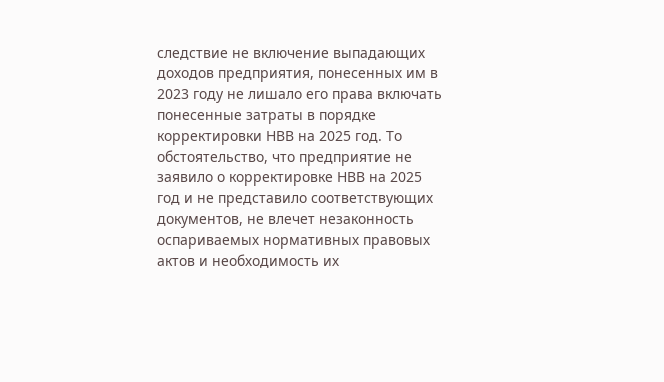следствие не включение выпадающих доходов предприятия, понесенных им в 2023 году не лишало его права включать понесенные затраты в порядке корректировки НВВ на 2025 год. То обстоятельство, что предприятие не заявило о корректировке НВВ на 2025 год и не представило соответствующих документов, не влечет незаконность оспариваемых нормативных правовых актов и необходимость их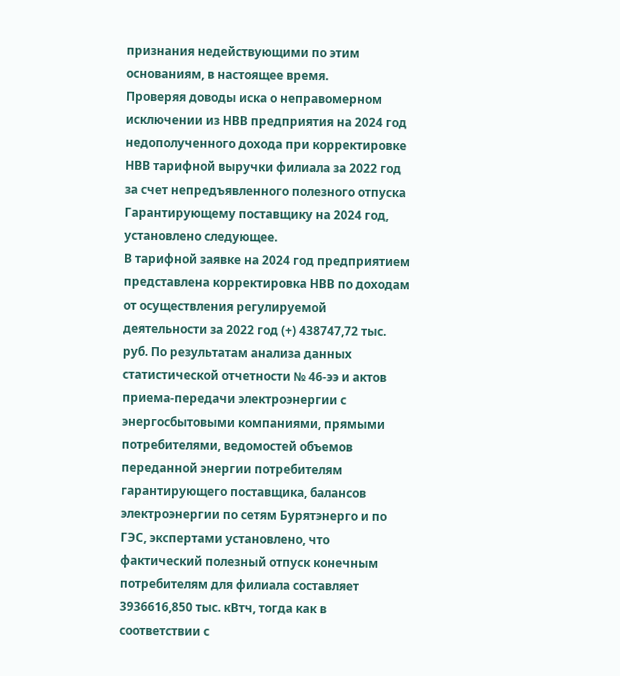признания недействующими по этим основаниям, в настоящее время.
Проверяя доводы иска о неправомерном исключении из НВВ предприятия на 2024 год недополученного дохода при корректировке НВВ тарифной выручки филиала за 2022 год за счет непредъявленного полезного отпуска Гарантирующему поставщику на 2024 год, установлено следующее.
В тарифной заявке на 2024 год предприятием представлена корректировка НВВ по доходам от осуществления регулируемой деятельности за 2022 год (+) 438747,72 тыс. руб. По результатам анализа данных статистической отчетности № 46-ээ и актов приема-передачи электроэнергии с энергосбытовыми компаниями, прямыми потребителями, ведомостей объемов переданной энергии потребителям гарантирующего поставщика, балансов электроэнергии по сетям Бурятэнерго и по ГЭС, экспертами установлено, что фактический полезный отпуск конечным потребителям для филиала составляет 3936616,850 тыс. кВтч, тогда как в соответствии с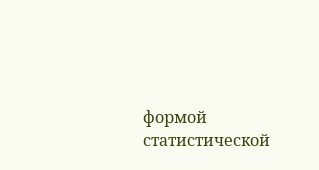формой статистической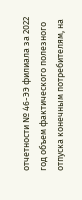отчетности № 46-ЭЭ филиала за 2022 год объем фактического полезного отпуска конечным потребителям, на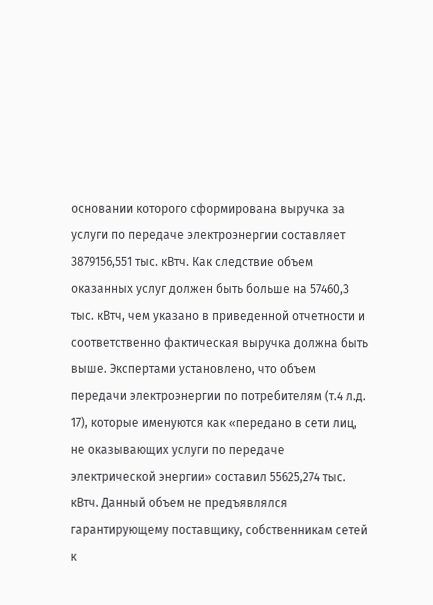основании которого сформирована выручка за услуги по передаче электроэнергии составляет 3879156,551 тыс. кВтч. Как следствие объем оказанных услуг должен быть больше на 57460,3 тыс. кВтч, чем указано в приведенной отчетности и соответственно фактическая выручка должна быть выше. Экспертами установлено, что объем передачи электроэнергии по потребителям (т.4 л.д. 17), которые именуются как «передано в сети лиц, не оказывающих услуги по передаче электрической энергии» составил 55625,274 тыс. кВтч. Данный объем не предъявлялся гарантирующему поставщику, собственникам сетей к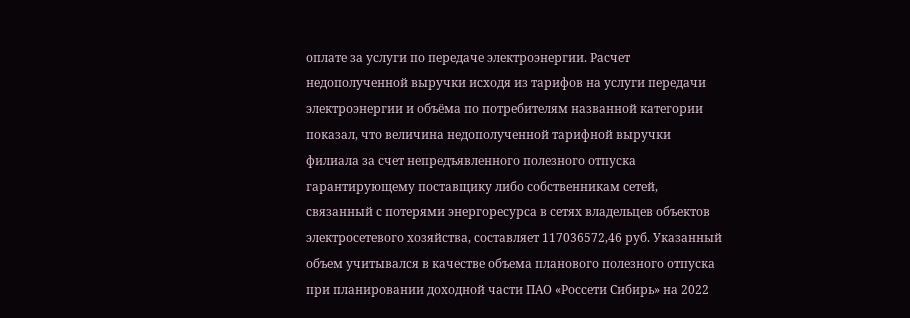оплате за услуги по передаче электроэнергии. Расчет недополученной выручки исходя из тарифов на услуги передачи электроэнергии и объёма по потребителям названной категории показал, что величина недополученной тарифной выручки филиала за счет непредъявленного полезного отпуска гарантирующему поставщику либо собственникам сетей, связанный с потерями энергоресурса в сетях владельцев объектов электросетевого хозяйства, составляет 117036572,46 руб. Указанный объем учитывался в качестве объема планового полезного отпуска при планировании доходной части ПАО «Россети Сибирь» на 2022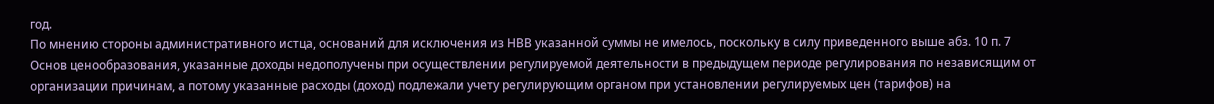год.
По мнению стороны административного истца, оснований для исключения из НВВ указанной суммы не имелось, поскольку в силу приведенного выше абз. 10 п. 7 Основ ценообразования, указанные доходы недополучены при осуществлении регулируемой деятельности в предыдущем периоде регулирования по независящим от организации причинам, а потому указанные расходы (доход) подлежали учету регулирующим органом при установлении регулируемых цен (тарифов) на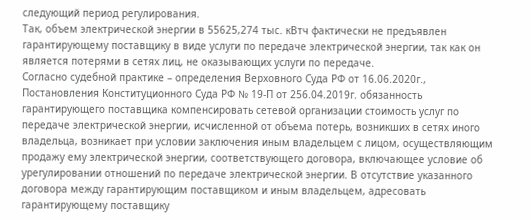следующий период регулирования.
Так, объем электрической энергии в 55625,274 тыс. кВтч фактически не предъявлен гарантирующему поставщику в виде услуги по передаче электрической энергии, так как он является потерями в сетях лиц, не оказывающих услуги по передаче.
Согласно судебной практике – определения Верховного Суда РФ от 16.06.2020г., Постановления Конституционного Суда РФ № 19-П от 256.04.2019г. обязанность гарантирующего поставщика компенсировать сетевой организации стоимость услуг по передаче электрической энергии, исчисленной от объема потерь, возникших в сетях иного владельца, возникает при условии заключения иным владельцем с лицом, осуществляющим продажу ему электрической энергии, соответствующего договора, включающее условие об урегулировании отношений по передаче электрической энергии. В отсутствие указанного договора между гарантирующим поставщиком и иным владельцем, адресовать гарантирующему поставщику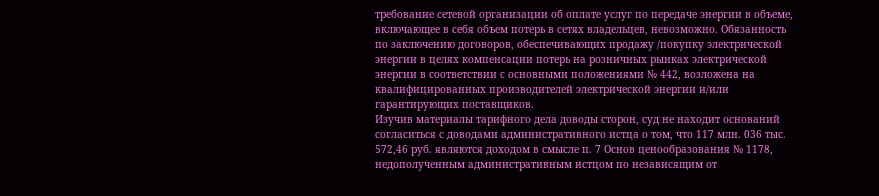требование сетевой организации об оплате услуг по передаче энергии в объеме, включающее в себя объем потерь в сетях владельцев, невозможно. Обязанность по заключению договоров, обеспечивающих продажу /покупку электрической энергии в целях компенсации потерь на розничных рынках электрической энергии в соответствии с основными положениями № 442, возложена на квалифицированных производителей электрической энергии и/или гарантирующих поставщиков.
Изучив материалы тарифного дела доводы сторон, суд не находит оснований согласиться с доводами административного истца о том, что 117 млн. 036 тыс. 572,46 руб. являются доходом в смысле п. 7 Основ ценообразования № 1178, недополученным административным истцом по независящим от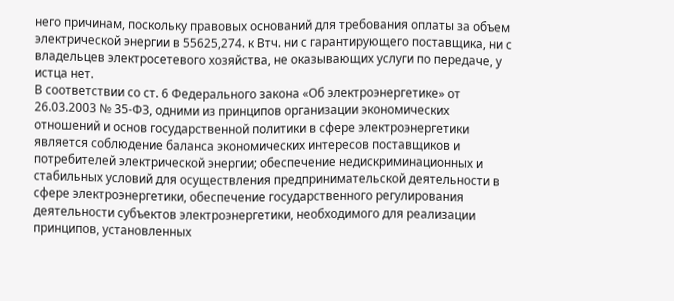него причинам, поскольку правовых оснований для требования оплаты за объем электрической энергии в 55625,274. к Втч. ни с гарантирующего поставщика, ни с владельцев электросетевого хозяйства, не оказывающих услуги по передаче, у истца нет.
В соответствии со ст. 6 Федерального закона «Об электроэнергетике» от 26.03.2003 № 35-ФЗ, одними из принципов организации экономических отношений и основ государственной политики в сфере электроэнергетики является соблюдение баланса экономических интересов поставщиков и потребителей электрической энергии; обеспечение недискриминационных и стабильных условий для осуществления предпринимательской деятельности в сфере электроэнергетики, обеспечение государственного регулирования деятельности субъектов электроэнергетики, необходимого для реализации принципов, установленных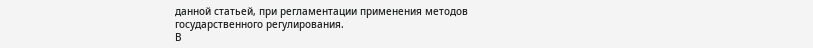данной статьей, при регламентации применения методов государственного регулирования.
В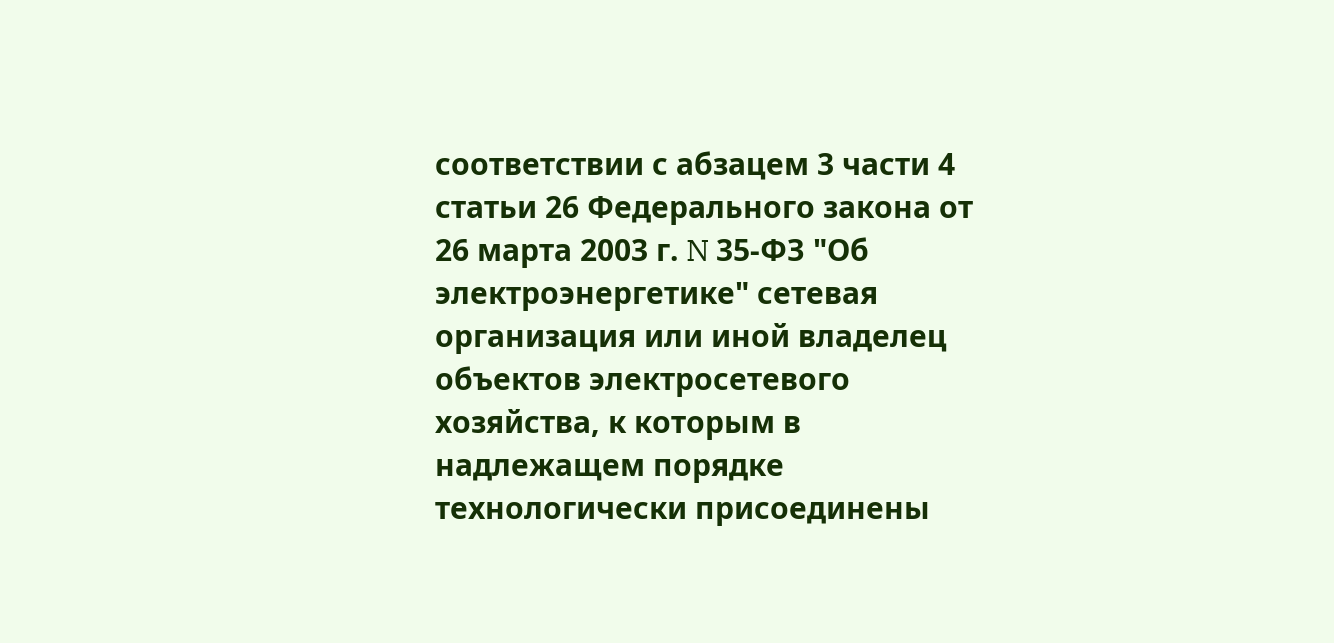соответствии с абзацем 3 части 4 статьи 26 Федерального закона от 26 марта 2003 г. N 35-ФЗ "Об электроэнергетике" сетевая организация или иной владелец объектов электросетевого хозяйства, к которым в надлежащем порядке технологически присоединены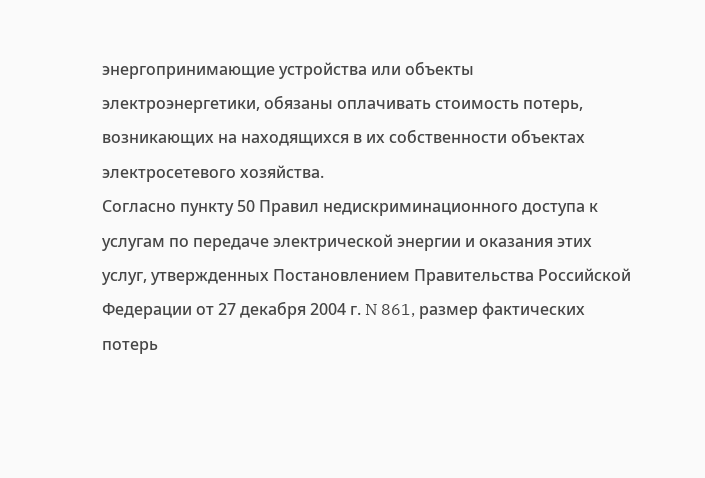энергопринимающие устройства или объекты электроэнергетики, обязаны оплачивать стоимость потерь, возникающих на находящихся в их собственности объектах электросетевого хозяйства.
Согласно пункту 50 Правил недискриминационного доступа к услугам по передаче электрической энергии и оказания этих услуг, утвержденных Постановлением Правительства Российской Федерации от 27 декабря 2004 г. N 861, размер фактических потерь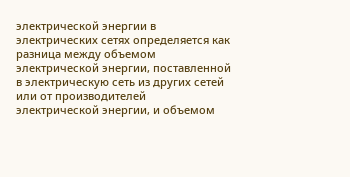электрической энергии в электрических сетях определяется как разница между объемом электрической энергии, поставленной в электрическую сеть из других сетей или от производителей электрической энергии, и объемом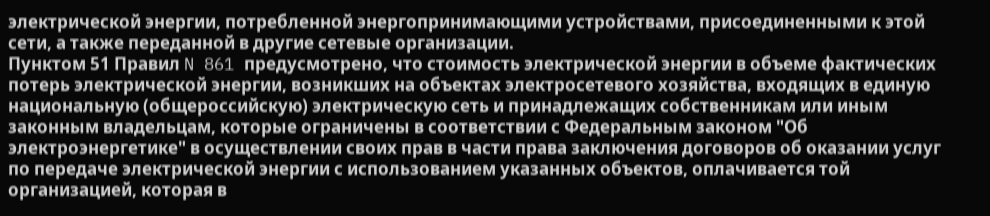электрической энергии, потребленной энергопринимающими устройствами, присоединенными к этой сети, а также переданной в другие сетевые организации.
Пунктом 51 Правил N 861 предусмотрено, что стоимость электрической энергии в объеме фактических потерь электрической энергии, возникших на объектах электросетевого хозяйства, входящих в единую национальную (общероссийскую) электрическую сеть и принадлежащих собственникам или иным законным владельцам, которые ограничены в соответствии с Федеральным законом "Об электроэнергетике" в осуществлении своих прав в части права заключения договоров об оказании услуг по передаче электрической энергии с использованием указанных объектов, оплачивается той организацией, которая в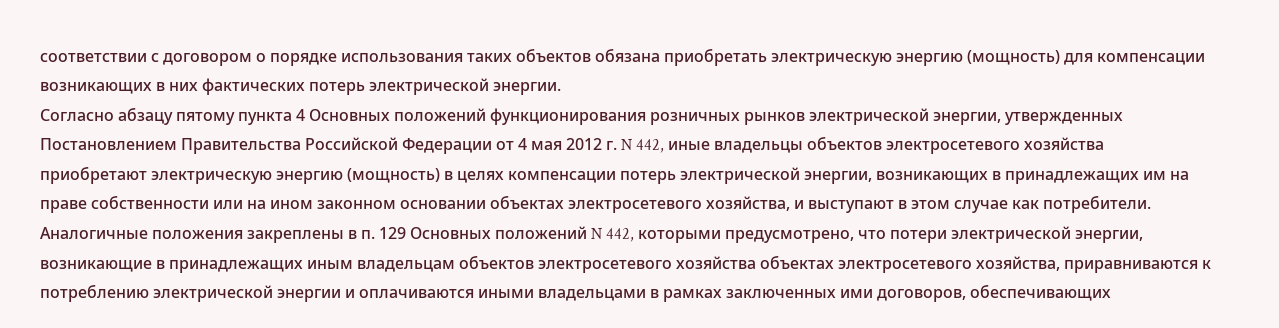соответствии с договором о порядке использования таких объектов обязана приобретать электрическую энергию (мощность) для компенсации возникающих в них фактических потерь электрической энергии.
Согласно абзацу пятому пункта 4 Основных положений функционирования розничных рынков электрической энергии, утвержденных Постановлением Правительства Российской Федерации от 4 мая 2012 г. N 442, иные владельцы объектов электросетевого хозяйства приобретают электрическую энергию (мощность) в целях компенсации потерь электрической энергии, возникающих в принадлежащих им на праве собственности или на ином законном основании объектах электросетевого хозяйства, и выступают в этом случае как потребители.
Аналогичные положения закреплены в п. 129 Основных положений N 442, которыми предусмотрено, что потери электрической энергии, возникающие в принадлежащих иным владельцам объектов электросетевого хозяйства объектах электросетевого хозяйства, приравниваются к потреблению электрической энергии и оплачиваются иными владельцами в рамках заключенных ими договоров, обеспечивающих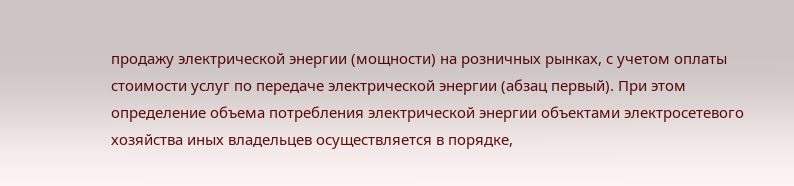продажу электрической энергии (мощности) на розничных рынках, с учетом оплаты стоимости услуг по передаче электрической энергии (абзац первый). При этом определение объема потребления электрической энергии объектами электросетевого хозяйства иных владельцев осуществляется в порядке,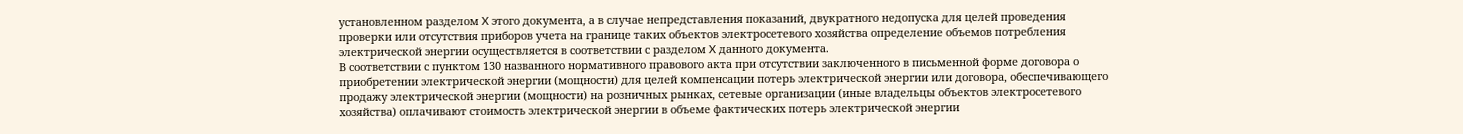установленном разделом X этого документа, а в случае непредставления показаний, двукратного недопуска для целей проведения проверки или отсутствия приборов учета на границе таких объектов электросетевого хозяйства определение объемов потребления электрической энергии осуществляется в соответствии с разделом X данного документа.
В соответствии с пунктом 130 названного нормативного правового акта при отсутствии заключенного в письменной форме договора о приобретении электрической энергии (мощности) для целей компенсации потерь электрической энергии или договора, обеспечивающего продажу электрической энергии (мощности) на розничных рынках, сетевые организации (иные владельцы объектов электросетевого хозяйства) оплачивают стоимость электрической энергии в объеме фактических потерь электрической энергии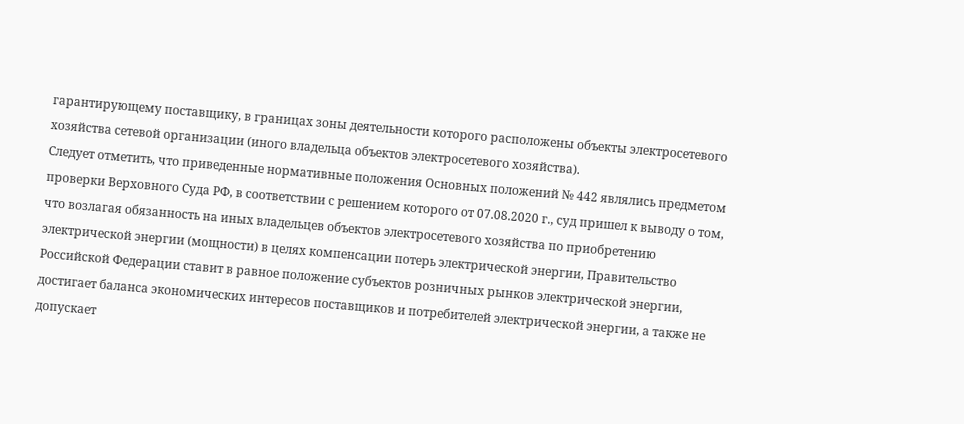гарантирующему поставщику, в границах зоны деятельности которого расположены объекты электросетевого хозяйства сетевой организации (иного владельца объектов электросетевого хозяйства).
Следует отметить, что приведенные нормативные положения Основных положений № 442 являлись предметом проверки Верховного Суда РФ, в соответствии с решением которого от 07.08.2020 г., суд пришел к выводу о том, что возлагая обязанность на иных владельцев объектов электросетевого хозяйства по приобретению электрической энергии (мощности) в целях компенсации потерь электрической энергии, Правительство Российской Федерации ставит в равное положение субъектов розничных рынков электрической энергии, достигает баланса экономических интересов поставщиков и потребителей электрической энергии, а также не допускает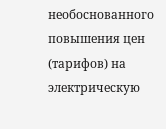необоснованного повышения цен (тарифов) на электрическую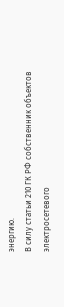энергию.
В силу статьи 210 ГК РФ собственник объектов электросетевого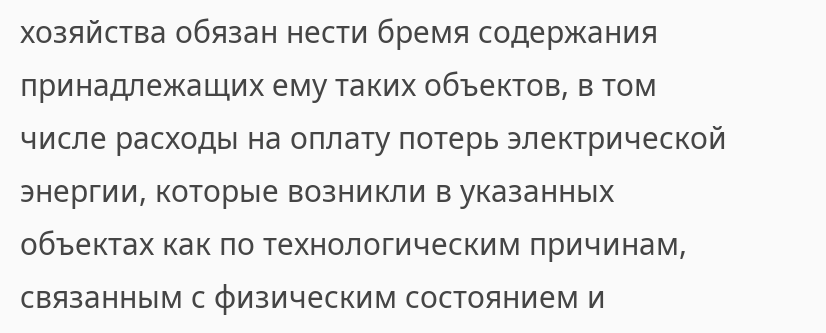хозяйства обязан нести бремя содержания принадлежащих ему таких объектов, в том числе расходы на оплату потерь электрической энергии, которые возникли в указанных объектах как по технологическим причинам, связанным с физическим состоянием и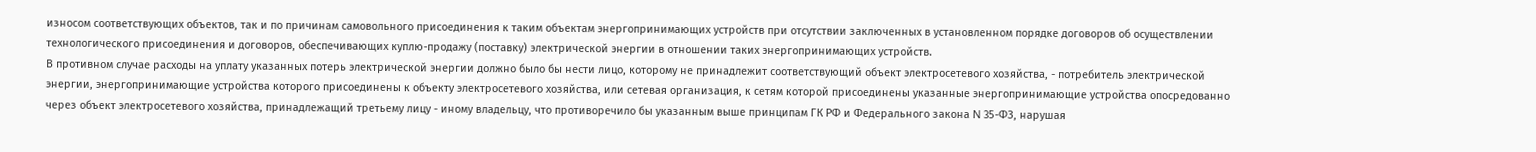износом соответствующих объектов, так и по причинам самовольного присоединения к таким объектам энергопринимающих устройств при отсутствии заключенных в установленном порядке договоров об осуществлении технологического присоединения и договоров, обеспечивающих куплю-продажу (поставку) электрической энергии в отношении таких энергопринимающих устройств.
В противном случае расходы на уплату указанных потерь электрической энергии должно было бы нести лицо, которому не принадлежит соответствующий объект электросетевого хозяйства, - потребитель электрической энергии, энергопринимающие устройства которого присоединены к объекту электросетевого хозяйства, или сетевая организация, к сетям которой присоединены указанные энергопринимающие устройства опосредованно через объект электросетевого хозяйства, принадлежащий третьему лицу - иному владельцу, что противоречило бы указанным выше принципам ГК РФ и Федерального закона N 35-ФЗ, нарушая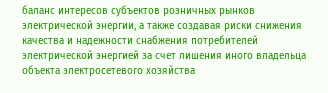баланс интересов субъектов розничных рынков электрической энергии, а также создавая риски снижения качества и надежности снабжения потребителей электрической энергией за счет лишения иного владельца объекта электросетевого хозяйства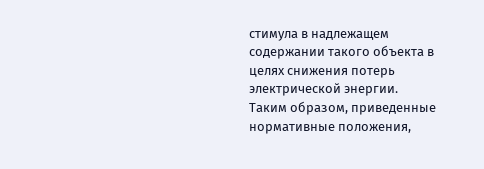стимула в надлежащем содержании такого объекта в целях снижения потерь электрической энергии.
Таким образом, приведенные нормативные положения,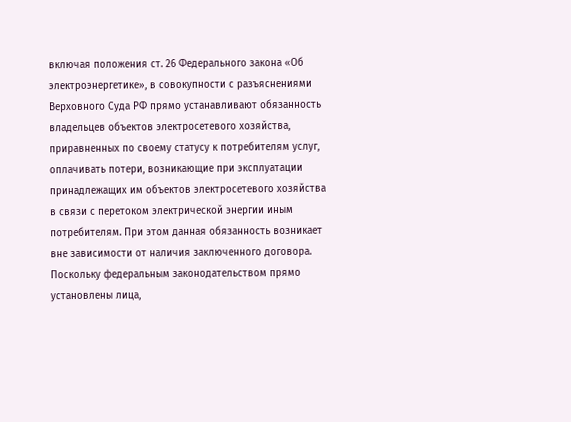включая положения ст. 26 Федерального закона «Об электроэнергетике», в совокупности с разъяснениями Верховного Суда РФ прямо устанавливают обязанность владельцев объектов электросетевого хозяйства, приравненных по своему статусу к потребителям услуг, оплачивать потери, возникающие при эксплуатации принадлежащих им объектов электросетевого хозяйства в связи с перетоком электрической энергии иным потребителям. При этом данная обязанность возникает вне зависимости от наличия заключенного договора.
Поскольку федеральным законодательством прямо установлены лица,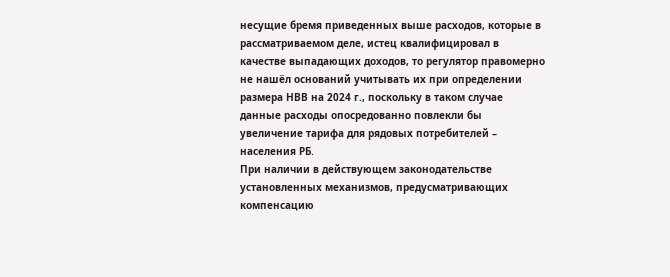несущие бремя приведенных выше расходов, которые в рассматриваемом деле, истец квалифицировал в качестве выпадающих доходов, то регулятор правомерно не нашёл оснований учитывать их при определении размера НВВ на 2024 г., поскольку в таком случае данные расходы опосредованно повлекли бы увеличение тарифа для рядовых потребителей – населения РБ.
При наличии в действующем законодательстве установленных механизмов, предусматривающих компенсацию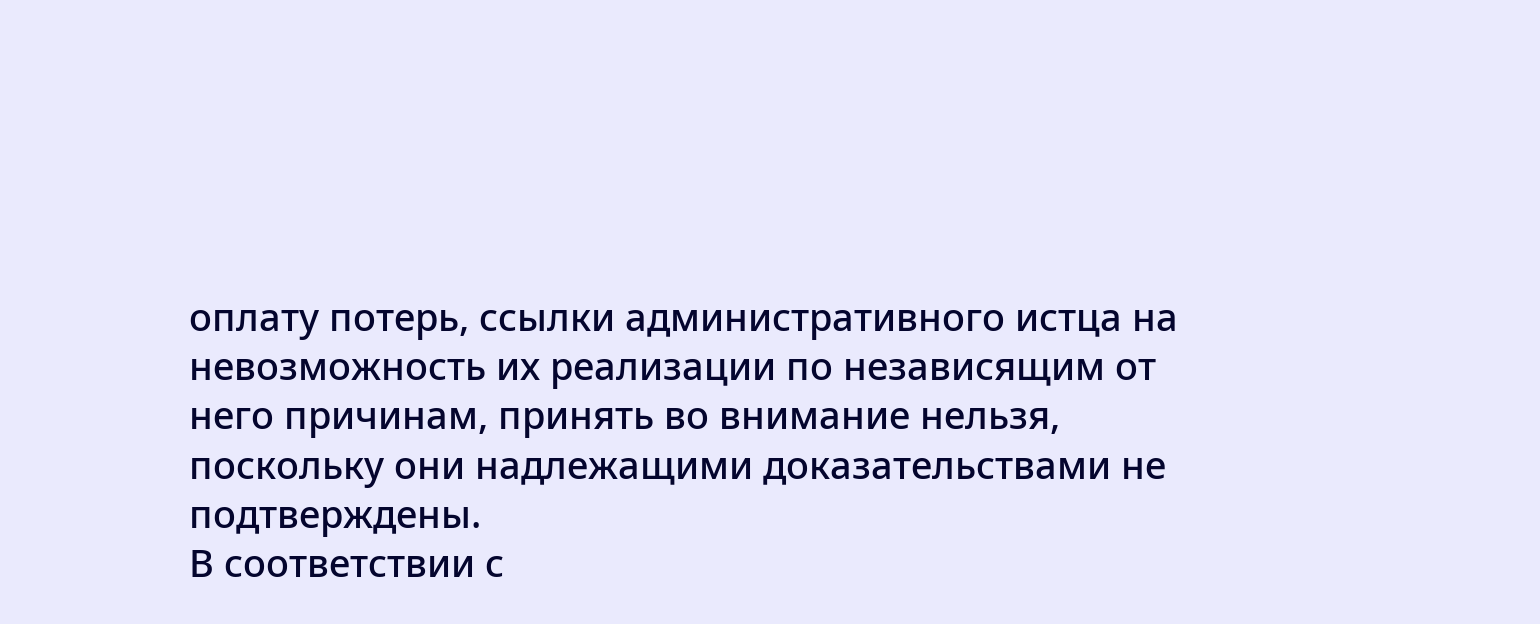оплату потерь, ссылки административного истца на невозможность их реализации по независящим от него причинам, принять во внимание нельзя, поскольку они надлежащими доказательствами не подтверждены.
В соответствии с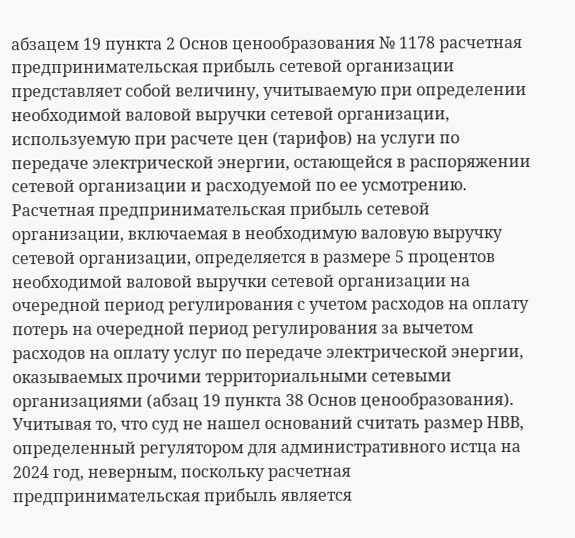абзацем 19 пункта 2 Основ ценообразования № 1178 расчетная предпринимательская прибыль сетевой организации представляет собой величину, учитываемую при определении необходимой валовой выручки сетевой организации, используемую при расчете цен (тарифов) на услуги по передаче электрической энергии, остающейся в распоряжении сетевой организации и расходуемой по ее усмотрению.
Расчетная предпринимательская прибыль сетевой организации, включаемая в необходимую валовую выручку сетевой организации, определяется в размере 5 процентов необходимой валовой выручки сетевой организации на очередной период регулирования с учетом расходов на оплату потерь на очередной период регулирования за вычетом расходов на оплату услуг по передаче электрической энергии, оказываемых прочими территориальными сетевыми организациями (абзац 19 пункта 38 Основ ценообразования).
Учитывая то, что суд не нашел оснований считать размер НВВ, определенный регулятором для административного истца на 2024 год, неверным, поскольку расчетная предпринимательская прибыль является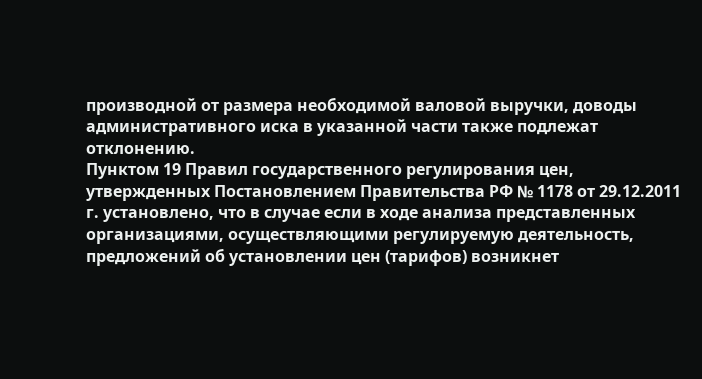производной от размера необходимой валовой выручки, доводы административного иска в указанной части также подлежат отклонению.
Пунктом 19 Правил государственного регулирования цен, утвержденных Постановлением Правительства РФ № 1178 от 29.12.2011 г. установлено, что в случае если в ходе анализа представленных организациями, осуществляющими регулируемую деятельность, предложений об установлении цен (тарифов) возникнет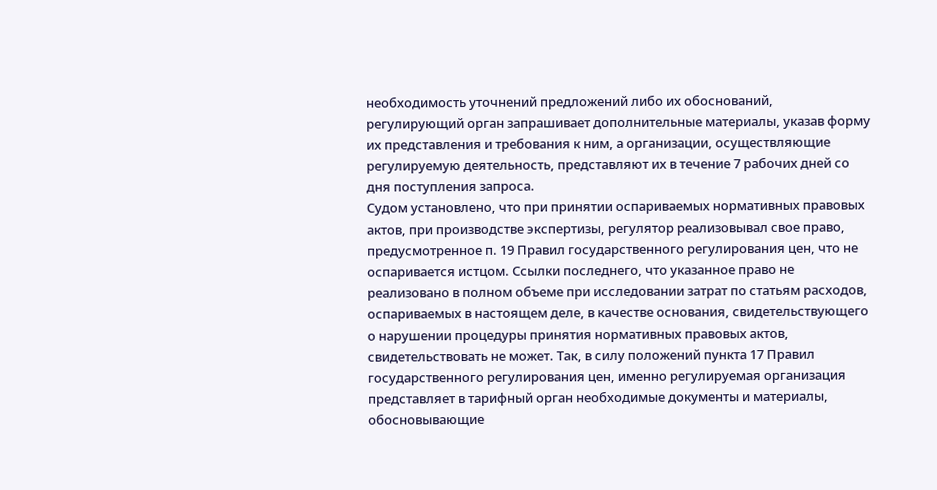необходимость уточнений предложений либо их обоснований, регулирующий орган запрашивает дополнительные материалы, указав форму их представления и требования к ним, а организации, осуществляющие регулируемую деятельность, представляют их в течение 7 рабочих дней со дня поступления запроса.
Судом установлено, что при принятии оспариваемых нормативных правовых актов, при производстве экспертизы, регулятор реализовывал свое право, предусмотренное п. 19 Правил государственного регулирования цен, что не оспаривается истцом. Ссылки последнего, что указанное право не реализовано в полном объеме при исследовании затрат по статьям расходов, оспариваемых в настоящем деле, в качестве основания, свидетельствующего о нарушении процедуры принятия нормативных правовых актов, свидетельствовать не может. Так, в силу положений пункта 17 Правил государственного регулирования цен, именно регулируемая организация представляет в тарифный орган необходимые документы и материалы, обосновывающие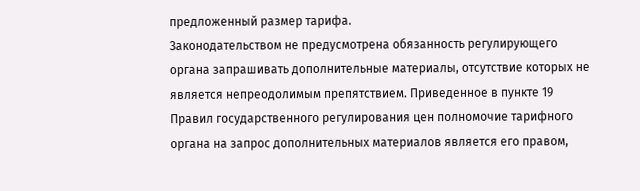предложенный размер тарифа.
Законодательством не предусмотрена обязанность регулирующего органа запрашивать дополнительные материалы, отсутствие которых не является непреодолимым препятствием. Приведенное в пункте 19 Правил государственного регулирования цен полномочие тарифного органа на запрос дополнительных материалов является его правом,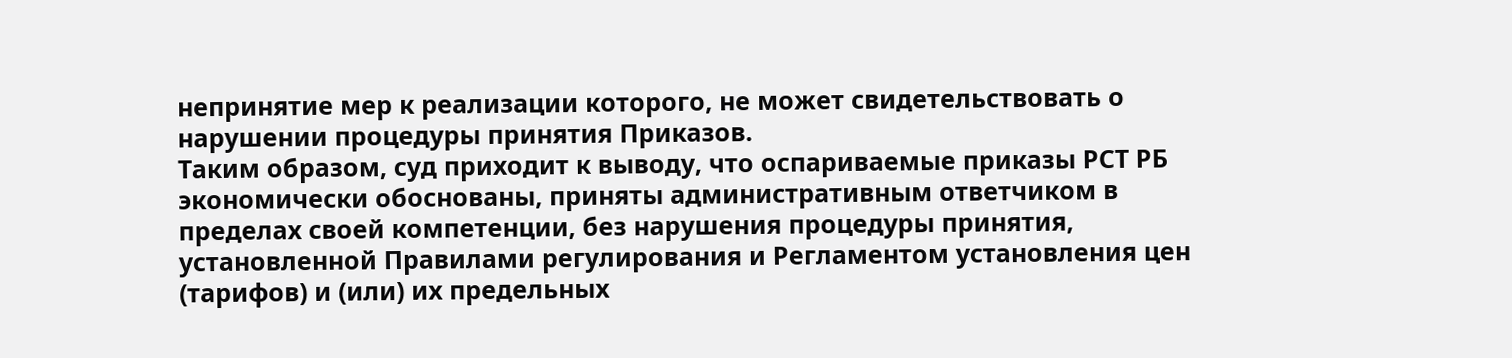непринятие мер к реализации которого, не может свидетельствовать о нарушении процедуры принятия Приказов.
Таким образом, суд приходит к выводу, что оспариваемые приказы РСТ РБ экономически обоснованы, приняты административным ответчиком в пределах своей компетенции, без нарушения процедуры принятия, установленной Правилами регулирования и Регламентом установления цен (тарифов) и (или) их предельных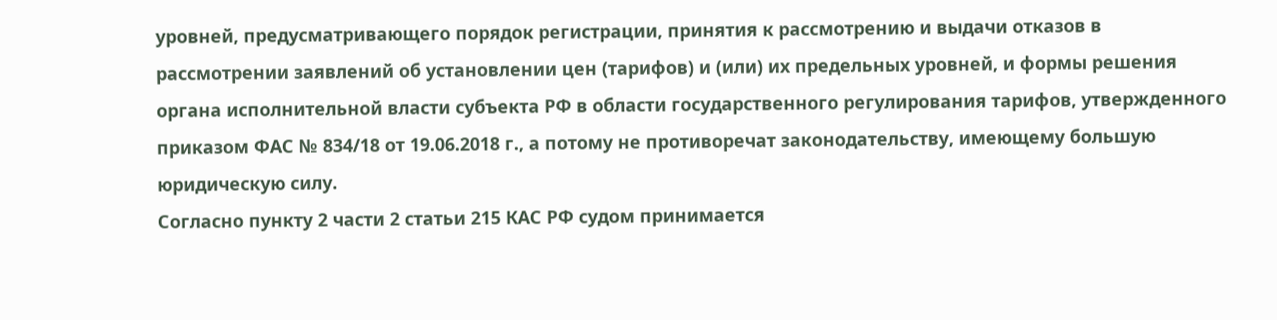уровней, предусматривающего порядок регистрации, принятия к рассмотрению и выдачи отказов в рассмотрении заявлений об установлении цен (тарифов) и (или) их предельных уровней, и формы решения органа исполнительной власти субъекта РФ в области государственного регулирования тарифов, утвержденного приказом ФАС № 834/18 от 19.06.2018 г., а потому не противоречат законодательству, имеющему большую юридическую силу.
Согласно пункту 2 части 2 статьи 215 КАС РФ судом принимается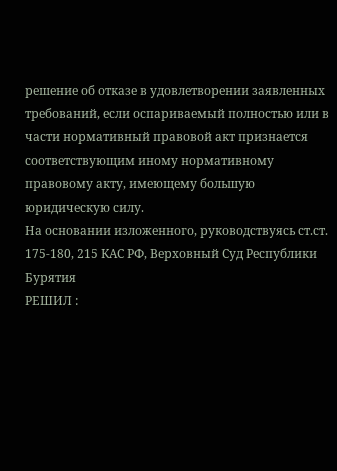решение об отказе в удовлетворении заявленных требований, если оспариваемый полностью или в части нормативный правовой акт признается соответствующим иному нормативному правовому акту, имеющему большую юридическую силу.
На основании изложенного, руководствуясь ст.ст. 175-180, 215 КАС РФ, Верховный Суд Республики Бурятия
РЕШИЛ :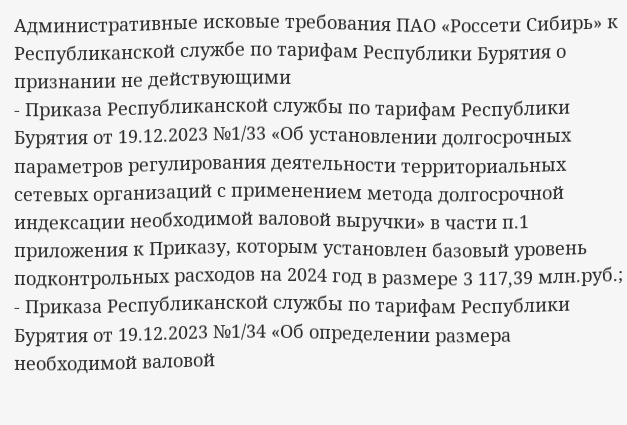Административные исковые требования ПАО «Россети Сибирь» к Республиканской службе по тарифам Республики Бурятия о признании не действующими
- Приказа Республиканской службы по тарифам Республики Бурятия от 19.12.2023 №1/33 «Об установлении долгосрочных параметров регулирования деятельности территориальных сетевых организаций с применением метода долгосрочной индексации необходимой валовой выручки» в части п.1 приложения к Приказу, которым установлен базовый уровень подконтрольных расходов на 2024 год в размере 3 117,39 млн.руб.;
- Приказа Республиканской службы по тарифам Республики Бурятия от 19.12.2023 №1/34 «Об определении размера необходимой валовой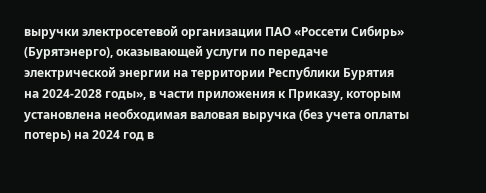выручки электросетевой организации ПАО «Россети Сибирь» (Бурятэнерго), оказывающей услуги по передаче электрической энергии на территории Республики Бурятия на 2024-2028 годы», в части приложения к Приказу, которым установлена необходимая валовая выручка (без учета оплаты потерь) на 2024 год в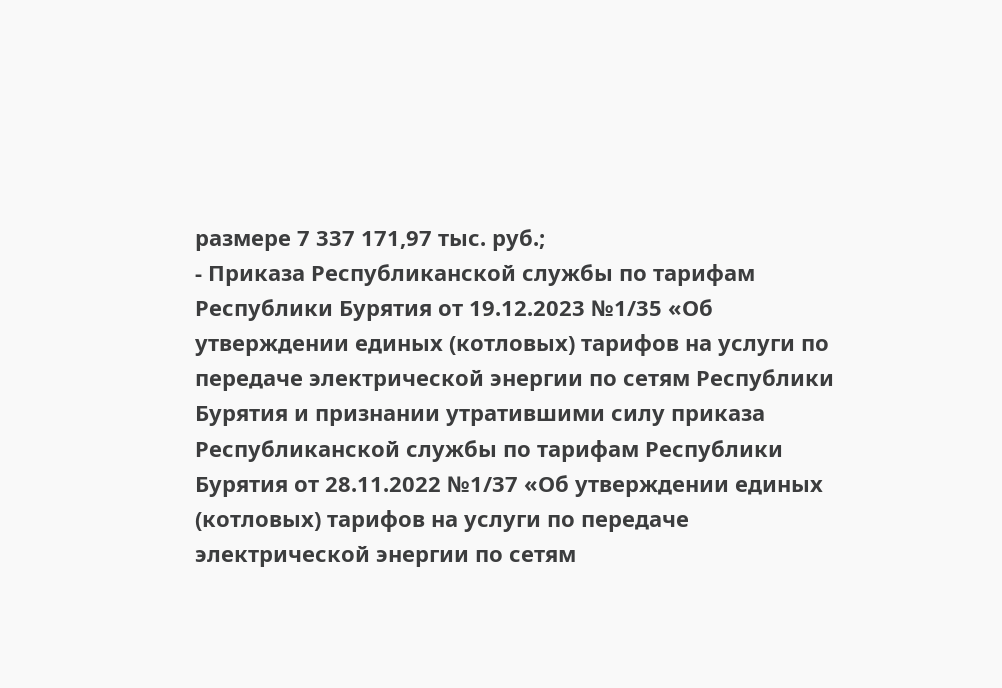размере 7 337 171,97 тыс. руб.;
- Приказа Республиканской службы по тарифам Республики Бурятия от 19.12.2023 №1/35 «Об утверждении единых (котловых) тарифов на услуги по передаче электрической энергии по сетям Республики Бурятия и признании утратившими силу приказа Республиканской службы по тарифам Республики Бурятия от 28.11.2022 №1/37 «Об утверждении единых (котловых) тарифов на услуги по передаче электрической энергии по сетям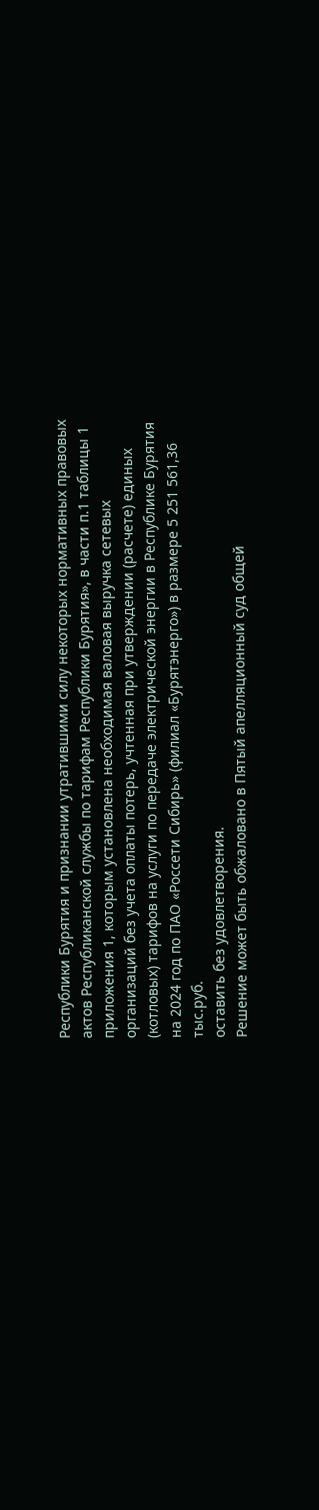Республики Бурятия и признании утратившими силу некоторых нормативных правовых актов Республиканской службы по тарифам Республики Бурятия», в части п.1 таблицы 1 приложения 1, которым установлена необходимая валовая выручка сетевых организаций без учета оплаты потерь, учтенная при утверждении (расчете) единых (котловых) тарифов на услуги по передаче электрической энергии в Республике Бурятия на 2024 год по ПАО «Россети Сибирь» (филиал «Бурятэнерго») в размере 5 251 561,36 тыс.руб.
оставить без удовлетворения.
Решение может быть обжаловано в Пятый апелляционный суд общей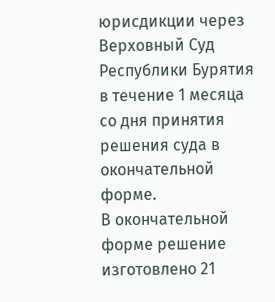юрисдикции через Верховный Суд Республики Бурятия в течение 1 месяца со дня принятия решения суда в окончательной форме.
В окончательной форме решение изготовлено 21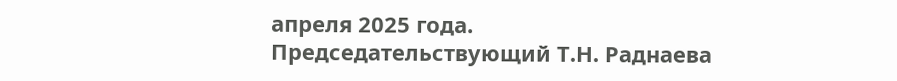апреля 2025 года.
Председательствующий Т.Н. Раднаева